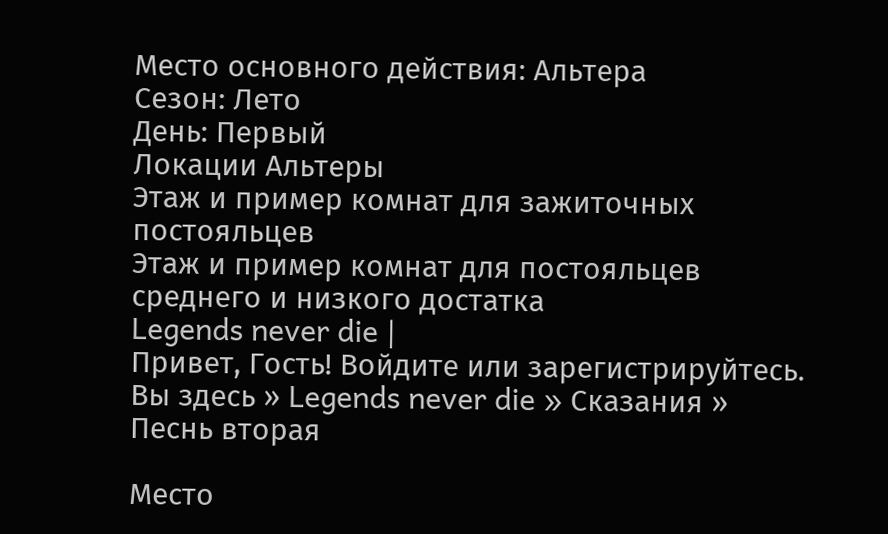Место основного действия: Альтера
Сезон: Лето
День: Первый
Локации Альтеры
Этаж и пример комнат для зажиточных постояльцев
Этаж и пример комнат для постояльцев среднего и низкого достатка
Legends never die |
Привет, Гость! Войдите или зарегистрируйтесь.
Вы здесь » Legends never die » Сказания » Песнь вторая

Место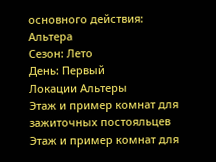основного действия: Альтера
Сезон: Лето
День: Первый
Локации Альтеры
Этаж и пример комнат для зажиточных постояльцев
Этаж и пример комнат для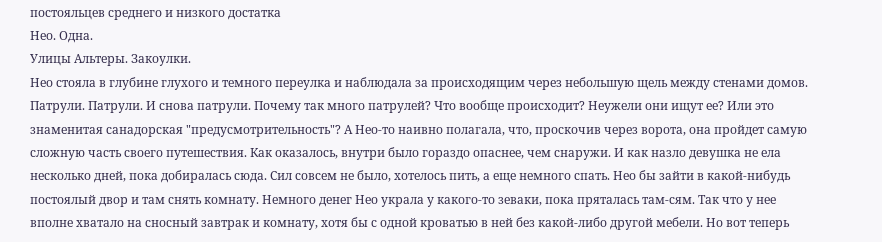постояльцев среднего и низкого достатка
Нео. Одна.
Улицы Альтеры. Закоулки.
Нео стояла в глубине глухого и темного переулка и наблюдала за происходящим через небольшую щель между стенами домов. Патрули. Патрули. И снова патрули. Почему так много патрулей? Что вообще происходит? Неужели они ищут ее? Или это знаменитая санадорская "предусмотрительность"? А Нео-то наивно полагала, что, проскочив через ворота, она пройдет самую сложную часть своего путешествия. Как оказалось, внутри было гораздо опаснее, чем снаружи. И как назло девушка не ела несколько дней, пока добиралась сюда. Сил совсем не было, хотелось пить, а еще немного спать. Нео бы зайти в какой-нибудь постоялый двор и там снять комнату. Немного денег Нео украла у какого-то зеваки, пока пряталась там-сям. Так что у нее вполне хватало на сносный завтрак и комнату, хотя бы с одной кроватью в ней без какой-либо другой мебели. Но вот теперь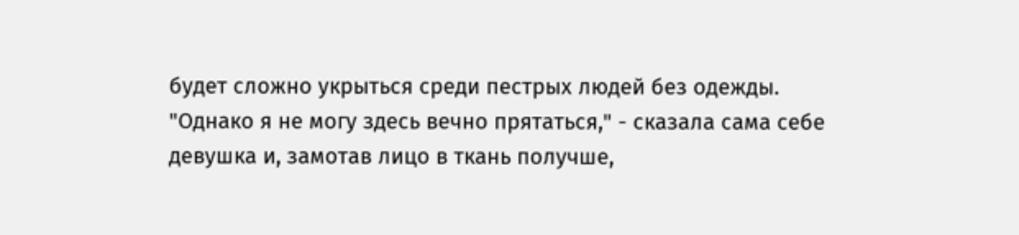будет сложно укрыться среди пестрых людей без одежды. "Однако я не могу здесь вечно прятаться," - сказала сама себе девушка и, замотав лицо в ткань получше,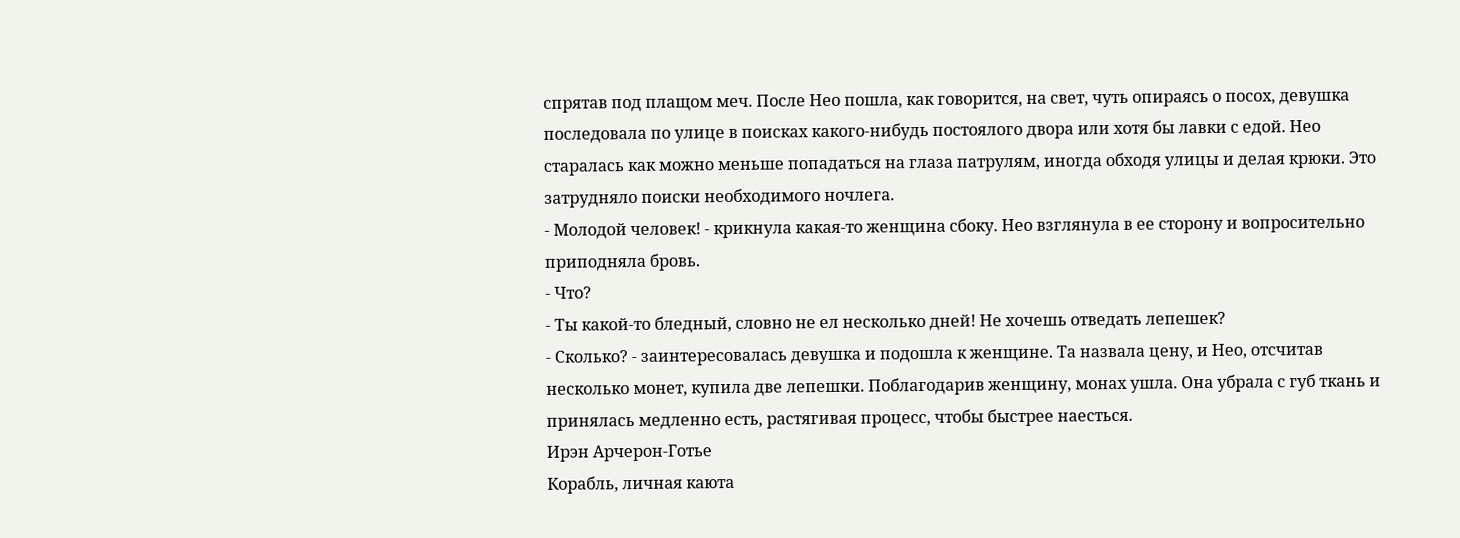спрятав под плащом меч. После Нео пошла, как говорится, на свет, чуть опираясь о посох, девушка последовала по улице в поисках какого-нибудь постоялого двора или хотя бы лавки с едой. Нео старалась как можно меньше попадаться на глаза патрулям, иногда обходя улицы и делая крюки. Это затрудняло поиски необходимого ночлега.
- Молодой человек! - крикнула какая-то женщина сбоку. Нео взглянула в ее сторону и вопросительно приподняла бровь.
- Что?
- Ты какой-то бледный, словно не ел несколько дней! Не хочешь отведать лепешек?
- Сколько? - заинтересовалась девушка и подошла к женщине. Та назвала цену, и Нео, отсчитав несколько монет, купила две лепешки. Поблагодарив женщину, монах ушла. Она убрала с губ ткань и принялась медленно есть, растягивая процесс, чтобы быстрее наесться.
Ирэн Арчерон-Готье
Корабль, личная каюта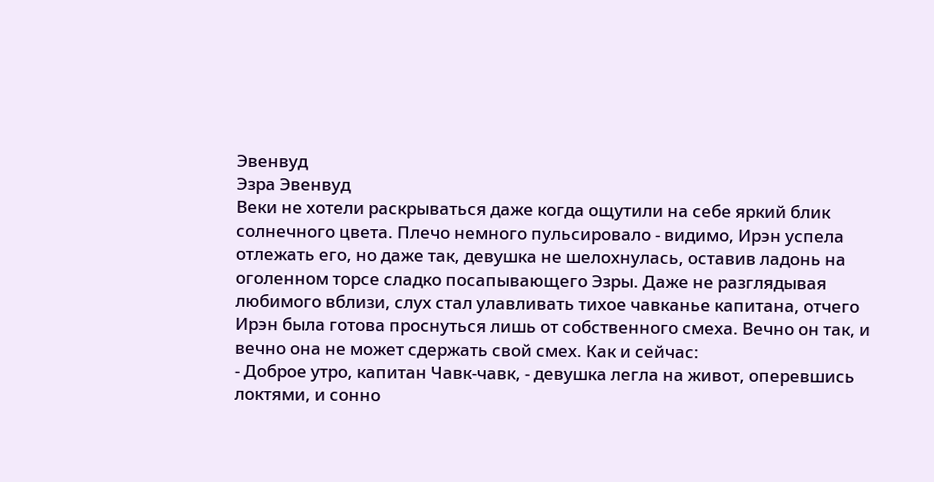Эвенвуд
Эзра Эвенвуд
Веки не хотели раскрываться даже когда ощутили на себе яркий блик солнечного цвета. Плечо немного пульсировало - видимо, Ирэн успела отлежать его, но даже так, девушка не шелохнулась, оставив ладонь на оголенном торсе сладко посапывающего Эзры. Даже не разглядывая любимого вблизи, слух стал улавливать тихое чавканье капитана, отчего Ирэн была готова проснуться лишь от собственного смеха. Вечно он так, и вечно она не может сдержать свой смех. Как и сейчас:
- Доброе утро, капитан Чавк-чавк, - девушка легла на живот, оперевшись локтями, и сонно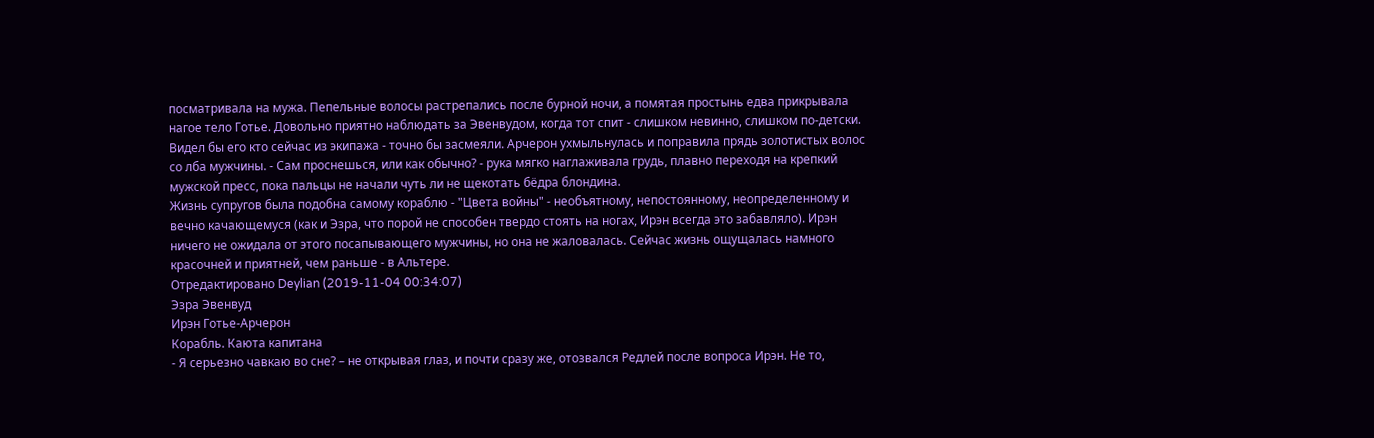посматривала на мужа. Пепельные волосы растрепались после бурной ночи, а помятая простынь едва прикрывала нагое тело Готье. Довольно приятно наблюдать за Эвенвудом, когда тот спит - слишком невинно, слишком по-детски. Видел бы его кто сейчас из экипажа - точно бы засмеяли. Арчерон ухмыльнулась и поправила прядь золотистых волос со лба мужчины. - Сам проснешься, или как обычно? - рука мягко наглаживала грудь, плавно переходя на крепкий мужской пресс, пока пальцы не начали чуть ли не щекотать бёдра блондина.
Жизнь супругов была подобна самому кораблю - "Цвета войны" - необъятному, непостоянному, неопределенному и вечно качающемуся (как и Эзра, что порой не способен твердо стоять на ногах, Ирэн всегда это забавляло). Ирэн ничего не ожидала от этого посапывающего мужчины, но она не жаловалась. Сейчас жизнь ощущалась намного красочней и приятней, чем раньше - в Альтере.
Отредактировано Deylian (2019-11-04 00:34:07)
Эзра Эвенвуд
Ирэн Готье-Арчерон
Корабль. Каюта капитана
- Я серьезно чавкаю во сне? – не открывая глаз, и почти сразу же, отозвался Редлей после вопроса Ирэн. Не то,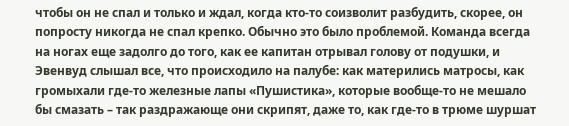чтобы он не спал и только и ждал, когда кто-то соизволит разбудить, скорее, он попросту никогда не спал крепко. Обычно это было проблемой. Команда всегда на ногах еще задолго до того, как ее капитан отрывал голову от подушки, и Эвенвуд слышал все, что происходило на палубе: как матерились матросы, как громыхали где-то железные лапы «Пушистика», которые вообще-то не мешало бы смазать – так раздражающе они скрипят, даже то, как где-то в трюме шуршат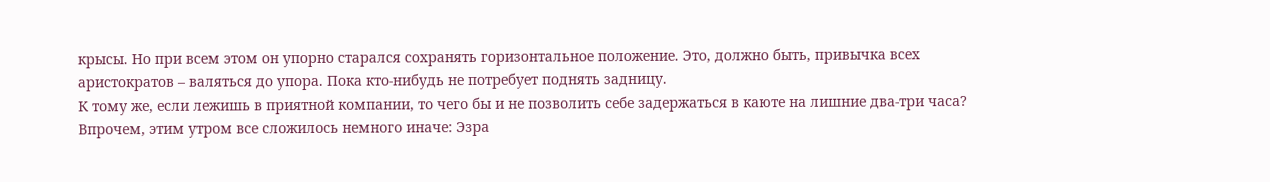крысы. Но при всем этом он упорно старался сохранять горизонтальное положение. Это, должно быть, привычка всех аристократов – валяться до упора. Пока кто-нибудь не потребует поднять задницу.
К тому же, если лежишь в приятной компании, то чего бы и не позволить себе задержаться в каюте на лишние два-три часа?
Впрочем, этим утром все сложилось немного иначе: Эзра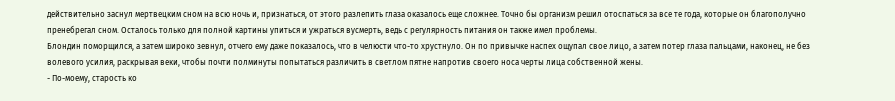действительно заснул мертвецким сном на всю ночь и, признаться, от этого разлепить глаза оказалось еще сложнее. Точно бы организм решил отоспаться за все те года, которые он благополучно пренебрегал сном. Осталось только для полной картины упиться и ужраться вусмерть, ведь с регулярность питания он также имел проблемы.
Блондин поморщился, а затем широко зевнул, отчего ему даже показалось, что в челюсти что-то хрустнуло. Он по привычке наспех ощупал свое лицо, а затем потер глаза пальцами, наконец, не без волевого усилия, раскрывая веки, чтобы почти полминуты попытаться различить в светлом пятне напротив своего носа черты лица собственной жены.
- По-моему, старость ко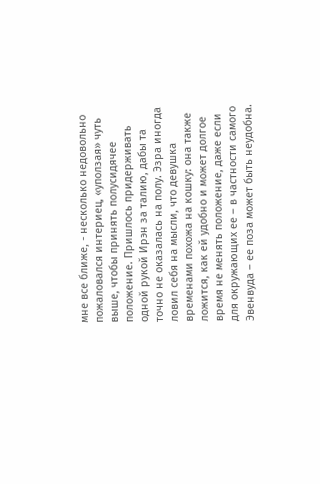мне все ближе, - несколько недовольно пожаловался интериец, «уползая» чуть выше, чтобы принять полусидячее положение. Пришлось придерживать одной рукой Ирэн за талию, дабы та точно не оказалась на полу. Эзра иногда ловил себя на мысли, что девушка временами похожа на кошку: она также ложится, как ей удобно и может долгое время не менять положение, даже если для окружающих ее – в частности самого Эвенвуда – ее поза может быть неудобна.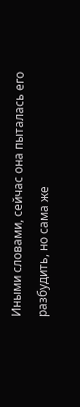Иными словами, сейчас она пыталась его разбудить, но сама же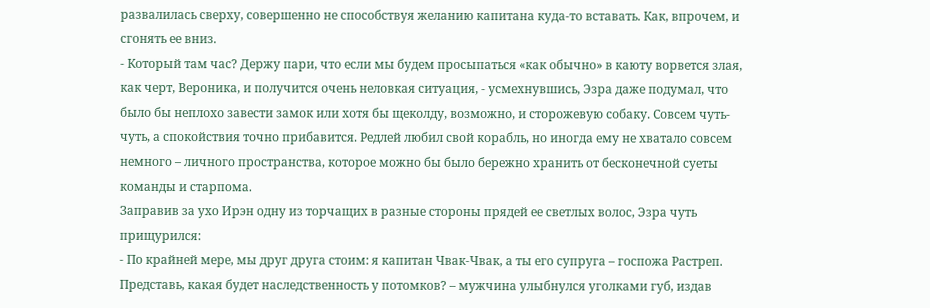развалилась сверху, совершенно не способствуя желанию капитана куда-то вставать. Как, впрочем, и сгонять ее вниз.
- Который там час? Держу пари, что если мы будем просыпаться «как обычно» в каюту ворвется злая, как черт, Вероника, и получится очень неловкая ситуация, - усмехнувшись, Эзра даже подумал, что было бы неплохо завести замок или хотя бы щеколду, возможно, и сторожевую собаку. Совсем чуть-чуть, а спокойствия точно прибавится. Редлей любил свой корабль, но иногда ему не хватало совсем немного – личного пространства, которое можно бы было бережно хранить от бесконечной суеты команды и старпома.
Заправив за ухо Ирэн одну из торчащих в разные стороны прядей ее светлых волос, Эзра чуть прищурился:
- По крайней мере, мы друг друга стоим: я капитан Чвак-Чвак, а ты его супруга – госпожа Растреп. Представь, какая будет наследственность у потомков? – мужчина улыбнулся уголками губ, издав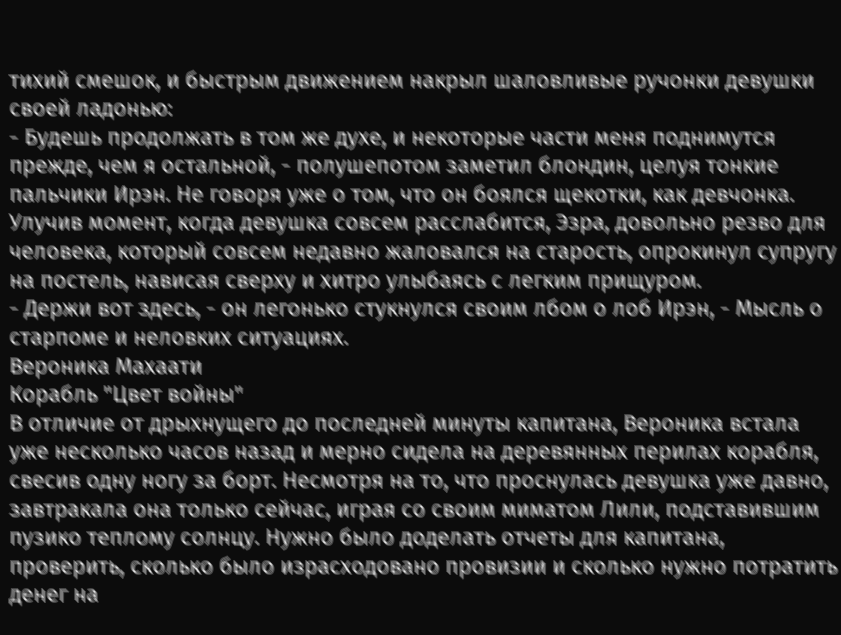тихий смешок, и быстрым движением накрыл шаловливые ручонки девушки своей ладонью:
- Будешь продолжать в том же духе, и некоторые части меня поднимутся прежде, чем я остальной, - полушепотом заметил блондин, целуя тонкие пальчики Ирэн. Не говоря уже о том, что он боялся щекотки, как девчонка. Улучив момент, когда девушка совсем расслабится, Эзра, довольно резво для человека, который совсем недавно жаловался на старость, опрокинул супругу на постель, нависая сверху и хитро улыбаясь с легким прищуром.
- Держи вот здесь, - он легонько стукнулся своим лбом о лоб Ирэн, - Мысль о старпоме и неловких ситуациях.
Вероника Махаати
Корабль "Цвет войны"
В отличие от дрыхнущего до последней минуты капитана, Вероника встала уже несколько часов назад и мерно сидела на деревянных перилах корабля, свесив одну ногу за борт. Несмотря на то, что проснулась девушка уже давно, завтракала она только сейчас, играя со своим миматом Лили, подставившим пузико теплому солнцу. Нужно было доделать отчеты для капитана, проверить, сколько было израсходовано провизии и сколько нужно потратить денег на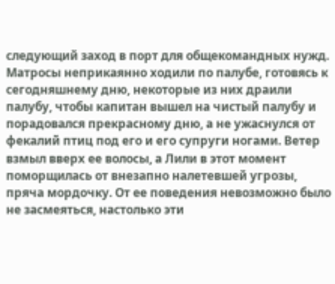следующий заход в порт для общекомандных нужд. Матросы неприкаянно ходили по палубе, готовясь к сегодняшнему дню, некоторые из них драили палубу, чтобы капитан вышел на чистый палубу и порадовался прекрасному дню, а не ужаснулся от фекалий птиц под его и его супруги ногами. Ветер взмыл вверх ее волосы, а Лили в этот момент поморщилась от внезапно налетевшей угрозы, пряча мордочку. От ее поведения невозможно было не засмеяться, настолько эти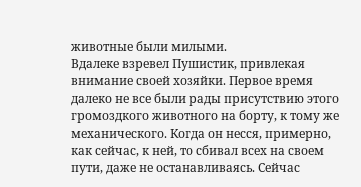животные были милыми.
Вдалеке взревел Пушистик, привлекая внимание своей хозяйки. Первое время далеко не все были рады присутствию этого громоздкого животного на борту, к тому же механического. Когда он несся, примерно, как сейчас, к ней, то сбивал всех на своем пути, даже не останавливаясь. Сейчас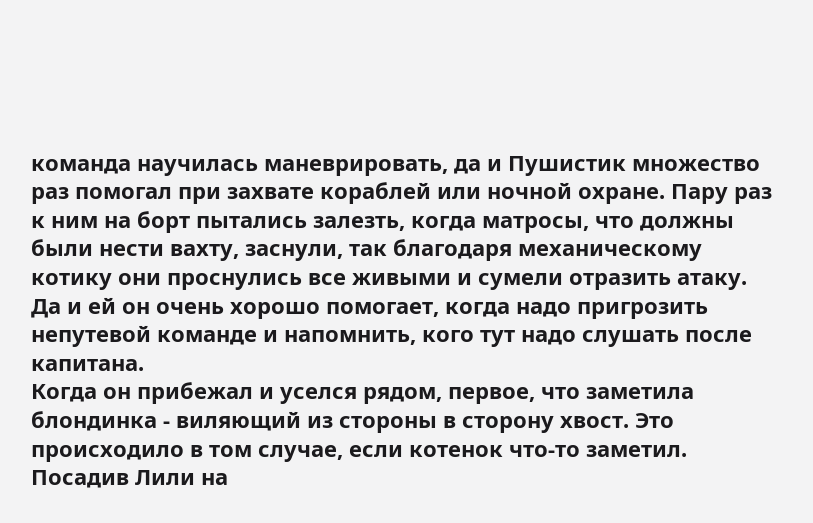команда научилась маневрировать, да и Пушистик множество раз помогал при захвате кораблей или ночной охране. Пару раз к ним на борт пытались залезть, когда матросы, что должны были нести вахту, заснули, так благодаря механическому котику они проснулись все живыми и сумели отразить атаку. Да и ей он очень хорошо помогает, когда надо пригрозить непутевой команде и напомнить, кого тут надо слушать после капитана.
Когда он прибежал и уселся рядом, первое, что заметила блондинка - виляющий из стороны в сторону хвост. Это происходило в том случае, если котенок что-то заметил. Посадив Лили на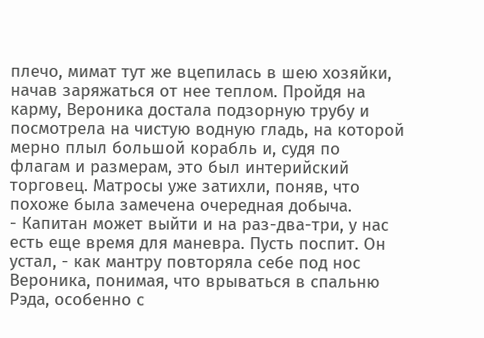плечо, мимат тут же вцепилась в шею хозяйки, начав заряжаться от нее теплом. Пройдя на карму, Вероника достала подзорную трубу и посмотрела на чистую водную гладь, на которой мерно плыл большой корабль и, судя по флагам и размерам, это был интерийский торговец. Матросы уже затихли, поняв, что похоже была замечена очередная добыча.
- Капитан может выйти и на раз-два-три, у нас есть еще время для маневра. Пусть поспит. Он устал, - как мантру повторяла себе под нос Вероника, понимая, что врываться в спальню Рэда, особенно с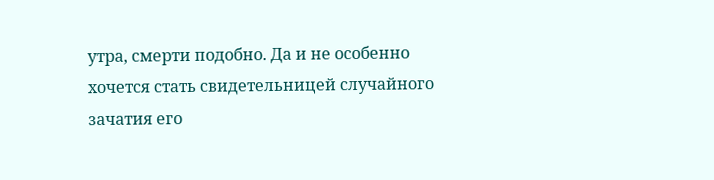утра, смерти подобно. Да и не особенно хочется стать свидетельницей случайного зачатия его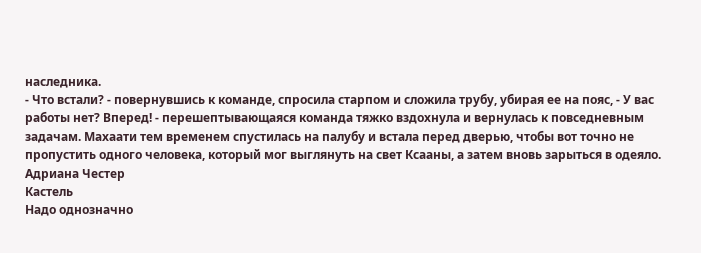наследника.
- Что встали? - повернувшись к команде, спросила старпом и сложила трубу, убирая ее на пояс, - У вас работы нет? Вперед! - перешептывающаяся команда тяжко вздохнула и вернулась к повседневным задачам. Махаати тем временем спустилась на палубу и встала перед дверью, чтобы вот точно не пропустить одного человека, который мог выглянуть на свет Ксааны, а затем вновь зарыться в одеяло.
Адриана Честер
Кастель
Надо однозначно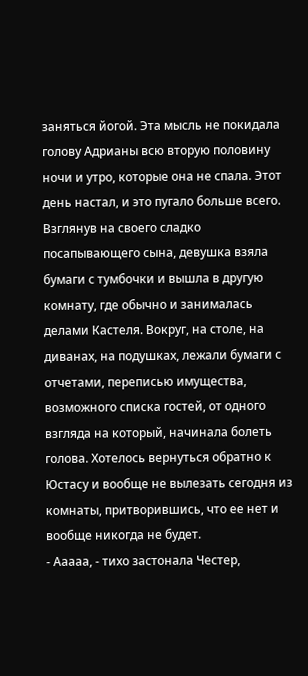заняться йогой. Эта мысль не покидала голову Адрианы всю вторую половину ночи и утро, которые она не спала. Этот день настал, и это пугало больше всего. Взглянув на своего сладко посапывающего сына, девушка взяла бумаги с тумбочки и вышла в другую комнату, где обычно и занималась делами Кастеля. Вокруг, на столе, на диванах, на подушках, лежали бумаги с отчетами, переписью имущества, возможного списка гостей, от одного взгляда на который, начинала болеть голова. Хотелось вернуться обратно к Юстасу и вообще не вылезать сегодня из комнаты, притворившись, что ее нет и вообще никогда не будет.
- Ааааа, - тихо застонала Честер,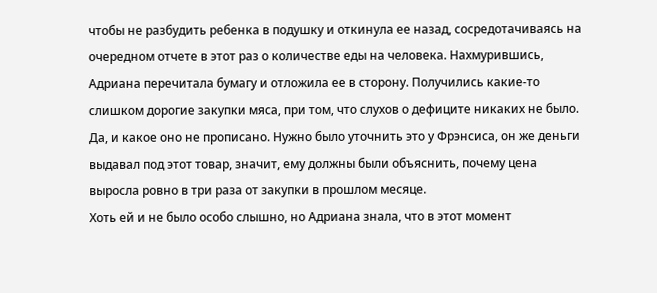чтобы не разбудить ребенка в подушку и откинула ее назад, сосредотачиваясь на очередном отчете в этот раз о количестве еды на человека. Нахмурившись, Адриана перечитала бумагу и отложила ее в сторону. Получились какие-то слишком дорогие закупки мяса, при том, что слухов о дефиците никаких не было. Да, и какое оно не прописано. Нужно было уточнить это у Фрэнсиса, он же деньги выдавал под этот товар, значит, ему должны были объяснить, почему цена выросла ровно в три раза от закупки в прошлом месяце.
Хоть ей и не было особо слышно, но Адриана знала, что в этот момент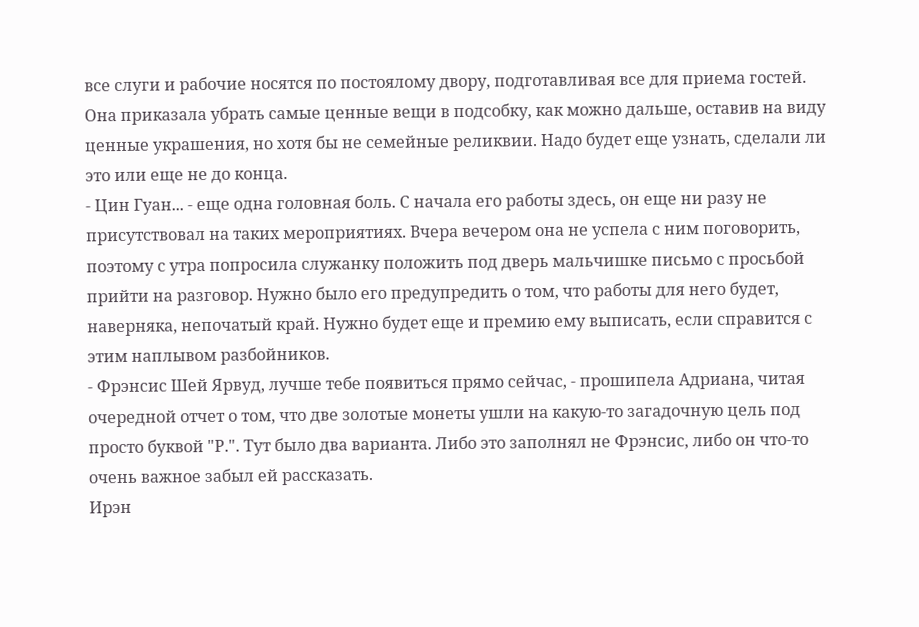все слуги и рабочие носятся по постоялому двору, подготавливая все для приема гостей. Она приказала убрать самые ценные вещи в подсобку, как можно дальше, оставив на виду ценные украшения, но хотя бы не семейные реликвии. Надо будет еще узнать, сделали ли это или еще не до конца.
- Цин Гуан... - еще одна головная боль. С начала его работы здесь, он еще ни разу не присутствовал на таких мероприятиях. Вчера вечером она не успела с ним поговорить, поэтому с утра попросила служанку положить под дверь мальчишке письмо с просьбой прийти на разговор. Нужно было его предупредить о том, что работы для него будет, наверняка, непочатый край. Нужно будет еще и премию ему выписать, если справится с этим наплывом разбойников.
- Фрэнсис Шей Ярвуд, лучше тебе появиться прямо сейчас, - прошипела Адриана, читая очередной отчет о том, что две золотые монеты ушли на какую-то загадочную цель под просто буквой "Р.". Тут было два варианта. Либо это заполнял не Фрэнсис, либо он что-то очень важное забыл ей рассказать.
Ирэн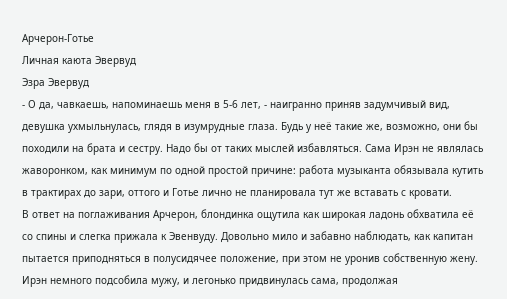Арчерон-Готье
Личная каюта Эвервуд
Эзра Эвервуд
- О да, чавкаешь, напоминаешь меня в 5-6 лет, - наигранно приняв задумчивый вид, девушка ухмыльнулась, глядя в изумрудные глаза. Будь у неё такие же, возможно, они бы походили на брата и сестру. Надо бы от таких мыслей избавляться. Сама Ирэн не являлась жаворонком, как минимум по одной простой причине: работа музыканта обязывала кутить в трактирах до зари, оттого и Готье лично не планировала тут же вставать с кровати.
В ответ на поглаживания Арчерон, блондинка ощутила как широкая ладонь обхватила её со спины и слегка прижала к Эвенвуду. Довольно мило и забавно наблюдать, как капитан пытается приподняться в полусидячее положение, при этом не уронив собственную жену. Ирэн немного подсобила мужу, и легонько придвинулась сама, продолжая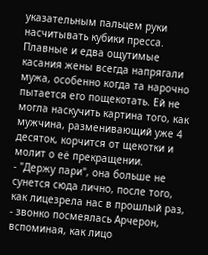указательным пальцем руки насчитывать кубики пресса. Плавные и едва ощутимые касания жены всегда напрягали мужа, особенно когда та нарочно пытается его пощекотать. Ей не могла наскучить картина того, как мужчина, разменивающий уже 4 десяток, корчится от щекотки и молит о её прекращении.
- "Держу пари", она больше не сунется сюда лично, после того, как лицезрела нас в прошлый раз, - звонко посмеялась Арчерон, вспоминая, как лицо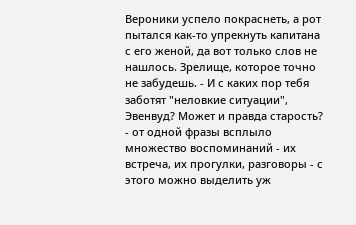Вероники успело покраснеть, а рот пытался как-то упрекнуть капитана с его женой, да вот только слов не нашлось. Зрелище, которое точно не забудешь. - И с каких пор тебя заботят "неловкие ситуации", Эвенвуд? Может и правда старость? - от одной фразы всплыло множество воспоминаний - их встреча, их прогулки, разговоры - с этого можно выделить уж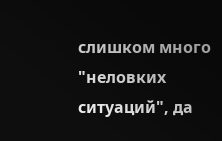слишком много "неловких ситуаций", да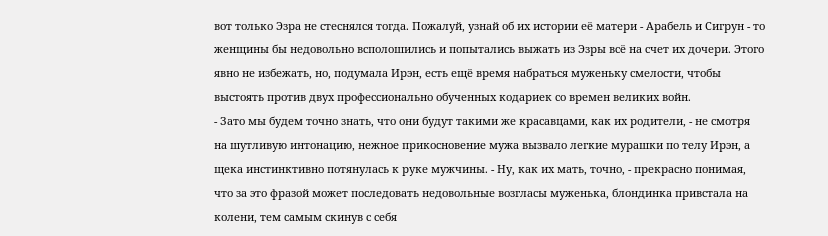вот только Эзра не стеснялся тогда. Пожалуй, узнай об их истории её матери - Арабель и Сигрун - то женщины бы недовольно всполошились и попытались выжать из Эзры всё на счет их дочери. Этого явно не избежать, но, подумала Ирэн, есть ещё время набраться муженьку смелости, чтобы выстоять против двух профессионально обученных кодариек со времен великих войн.
- Зато мы будем точно знать, что они будут такими же красавцами, как их родители, - не смотря на шутливую интонацию, нежное прикосновение мужа вызвало легкие мурашки по телу Ирэн, а щека инстинктивно потянулась к руке мужчины. - Ну, как их мать, точно, - прекрасно понимая, что за это фразой может последовать недовольные возгласы муженька, блондинка привстала на колени, тем самым скинув с себя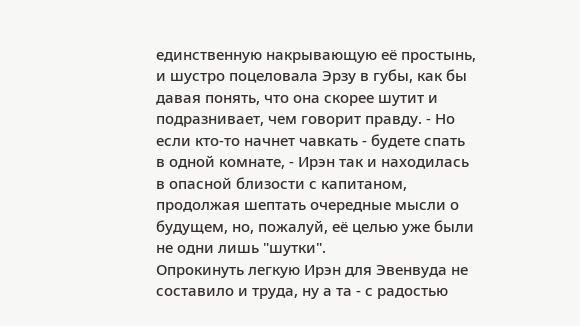единственную накрывающую её простынь, и шустро поцеловала Эрзу в губы, как бы давая понять, что она скорее шутит и подразнивает, чем говорит правду. - Но если кто-то начнет чавкать - будете спать в одной комнате, - Ирэн так и находилась в опасной близости с капитаном, продолжая шептать очередные мысли о будущем, но, пожалуй, её целью уже были не одни лишь "шутки".
Опрокинуть легкую Ирэн для Эвенвуда не составило и труда, ну а та - с радостью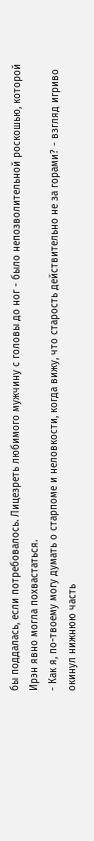бы поддалась, если потребовалось. Лицезреть любимого мужчину с головы до ног - было непозволительной роскошью, которой Ирэн явно могла похвастаться.
- Как я, по-твоему могу думать о старпоме и неловкости, когда вижу, что старость действительно не за горами? - взгляд игриво окинул нижнюю часть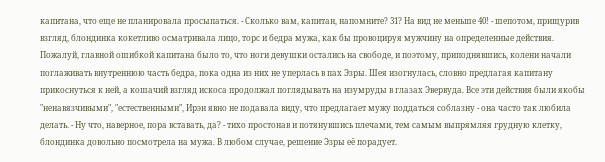капитана, что еще не планировала просыпаться. - Сколько вам, капитан, напомните? 31? На вид не меньше 40! - шепотом, прищурив взгляд, блондинка кокетливо осматривала лицо, торс и бедра мужа, как бы провоцируя мужчину на определенные действия.
Пожалуй, главной ошибкой капитана было то, что ноги девушки остались на свободе, и поэтому, приподнявшись, колени начали поглаживать внутреннюю часть бедра, пока одна из них не уперлась в пах Эзры. Шея изогнулась, словно предлагая капитану прикоснуться к ней, а кошачий взгляд искоса продолжал поглядывать на изумруды в глазах Эвервуда. Все эти действия были якобы "ненавязчивыми", "естественными", Ирэн явно не подавала виду, что предлагает мужу поддаться соблазну - она часто так любила делать. - Ну что, наверное, пора вставать, да? - тихо простонав и потянувшись плечами, тем самым выпрямляя грудную клетку, блондинка довольно посмотрела на мужа. В любом случае, решение Эзры её порадует.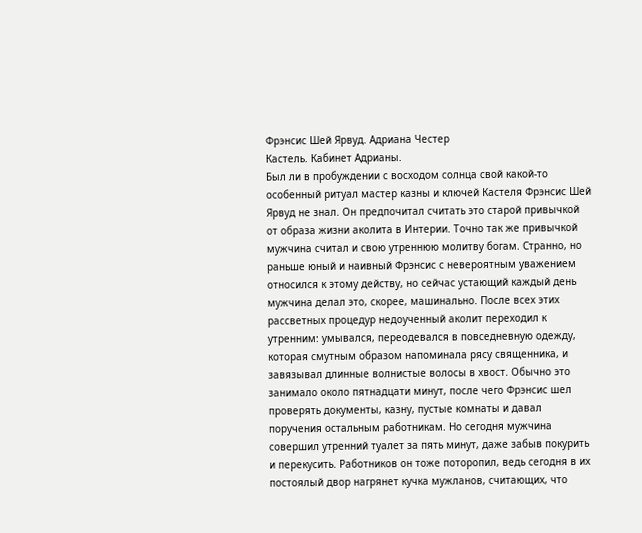Фрэнсис Шей Ярвуд. Адриана Честер
Кастель. Кабинет Адрианы.
Был ли в пробуждении с восходом солнца свой какой-то особенный ритуал мастер казны и ключей Кастеля Фрэнсис Шей Ярвуд не знал. Он предпочитал считать это старой привычкой от образа жизни аколита в Интерии. Точно так же привычкой мужчина считал и свою утреннюю молитву богам. Странно, но раньше юный и наивный Фрэнсис с невероятным уважением относился к этому действу, но сейчас устающий каждый день мужчина делал это, скорее, машинально. После всех этих рассветных процедур недоученный аколит переходил к утренним: умывался, переодевался в повседневную одежду, которая смутным образом напоминала рясу священника, и завязывал длинные волнистые волосы в хвост. Обычно это занимало около пятнадцати минут, после чего Фрэнсис шел проверять документы, казну, пустые комнаты и давал поручения остальным работникам. Но сегодня мужчина совершил утренний туалет за пять минут, даже забыв покурить и перекусить. Работников он тоже поторопил, ведь сегодня в их постоялый двор нагрянет кучка мужланов, считающих, что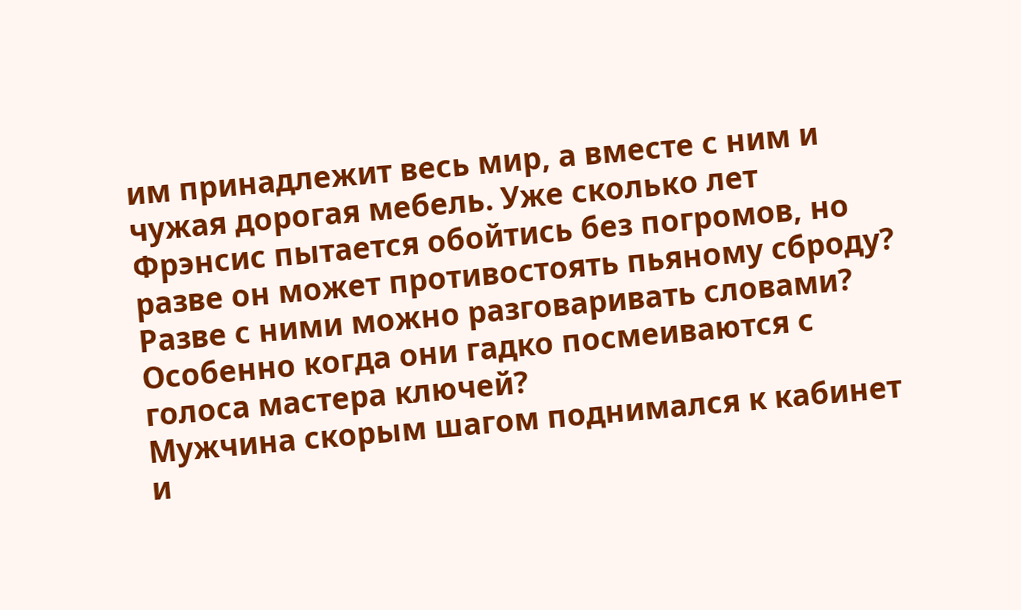им принадлежит весь мир, а вместе с ним и чужая дорогая мебель. Уже сколько лет Фрэнсис пытается обойтись без погромов, но разве он может противостоять пьяному сброду? Разве с ними можно разговаривать словами? Особенно когда они гадко посмеиваются с голоса мастера ключей?
Мужчина скорым шагом поднимался к кабинет и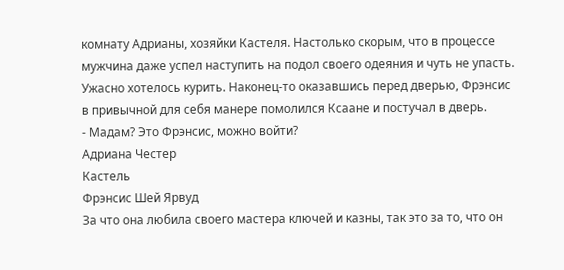комнату Адрианы, хозяйки Кастеля. Настолько скорым, что в процессе мужчина даже успел наступить на подол своего одеяния и чуть не упасть. Ужасно хотелось курить. Наконец-то оказавшись перед дверью, Фрэнсис в привычной для себя манере помолился Ксаане и постучал в дверь.
- Мадам? Это Фрэнсис, можно войти?
Адриана Честер
Кастель
Фрэнсис Шей Ярвуд
За что она любила своего мастера ключей и казны, так это за то, что он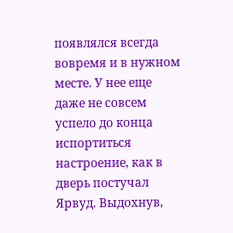появлялся всегда вовремя и в нужном месте. У нее еще даже не совсем успело до конца испортиться настроение, как в дверь постучал Ярвуд. Выдохнув,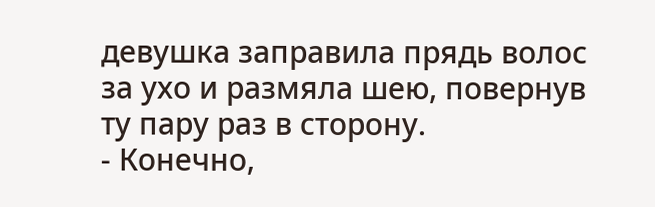девушка заправила прядь волос за ухо и размяла шею, повернув ту пару раз в сторону.
- Конечно,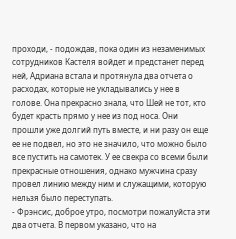проходи, - подождав, пока один из незаменимых сотрудников Кастеля войдет и предстанет перед ней, Адриана встала и протянула два отчета о расходах, которые не укладывались у нее в голове. Она прекрасно знала, что Шей не тот, кто будет красть прямо у нее из под носа. Они прошли уже долгий путь вместе, и ни разу он еще ее не подвел, но это не значило, что можно было все пустить на самотек. У ее свекра со всеми были прекрасные отношения, однако мужчина сразу провел линию между ним и служащими, которую нельзя было переступать.
- Фрэнсис, доброе утро, посмотри пожалуйста эти два отчета. В первом указано, что на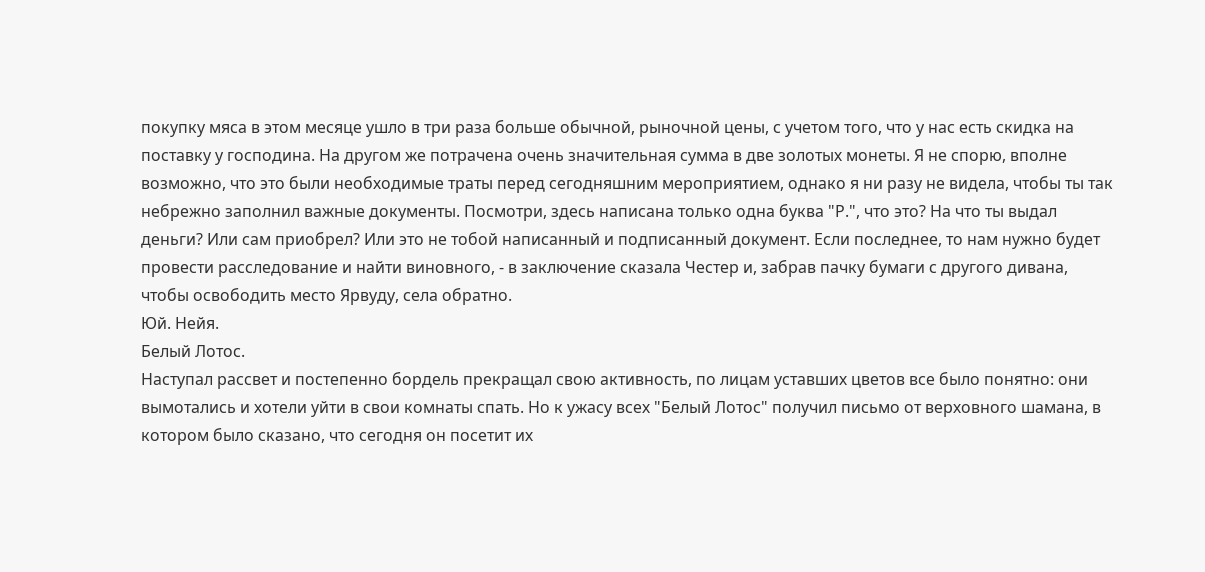покупку мяса в этом месяце ушло в три раза больше обычной, рыночной цены, с учетом того, что у нас есть скидка на поставку у господина. На другом же потрачена очень значительная сумма в две золотых монеты. Я не спорю, вполне возможно, что это были необходимые траты перед сегодняшним мероприятием, однако я ни разу не видела, чтобы ты так небрежно заполнил важные документы. Посмотри, здесь написана только одна буква "Р.", что это? На что ты выдал деньги? Или сам приобрел? Или это не тобой написанный и подписанный документ. Если последнее, то нам нужно будет провести расследование и найти виновного, - в заключение сказала Честер и, забрав пачку бумаги с другого дивана, чтобы освободить место Ярвуду, села обратно.
Юй. Нейя.
Белый Лотос.
Наступал рассвет и постепенно бордель прекращал свою активность, по лицам уставших цветов все было понятно: они вымотались и хотели уйти в свои комнаты спать. Но к ужасу всех "Белый Лотос" получил письмо от верховного шамана, в котором было сказано, что сегодня он посетит их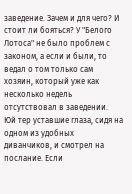заведение. Зачем и для чего? И стоит ли бояться? У "Белого Лотоса" не было проблем с законом, а если и были, то ведал о том только сам хозяин, который уже как несколько недель отсутствовал в заведении.
Юй тер уставшие глаза, сидя на одном из удобных диванчиков, и смотрел на послание. Если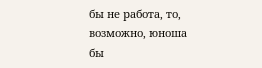бы не работа, то, возможно, юноша бы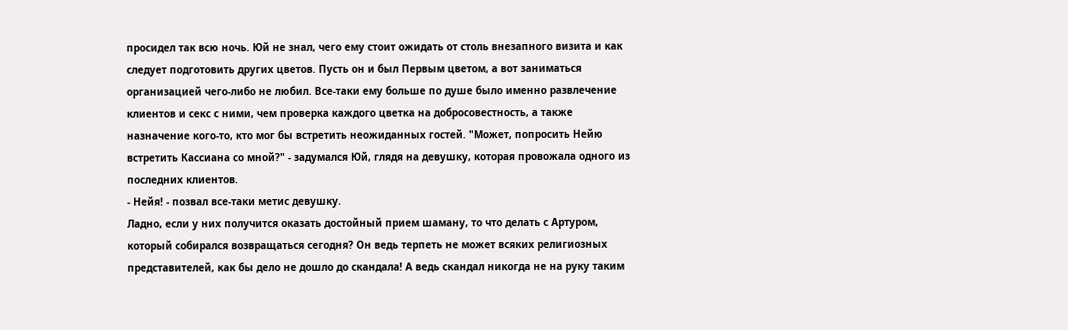просидел так всю ночь. Юй не знал, чего ему стоит ожидать от столь внезапного визита и как следует подготовить других цветов. Пусть он и был Первым цветом, а вот заниматься организацией чего-либо не любил. Все-таки ему больше по душе было именно развлечение клиентов и секс с ними, чем проверка каждого цветка на добросовестность, а также назначение кого-то, кто мог бы встретить неожиданных гостей. "Может, попросить Нейю встретить Кассиана со мной?" - задумался Юй, глядя на девушку, которая провожала одного из последних клиентов.
- Нейя! - позвал все-таки метис девушку.
Ладно, если у них получится оказать достойный прием шаману, то что делать с Артуром, который собирался возвращаться сегодня? Он ведь терпеть не может всяких религиозных представителей, как бы дело не дошло до скандала! А ведь скандал никогда не на руку таким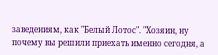заведениям, как "Белый Лотос". "Хозяин, ну почему вы решили приехать именно сегодня, а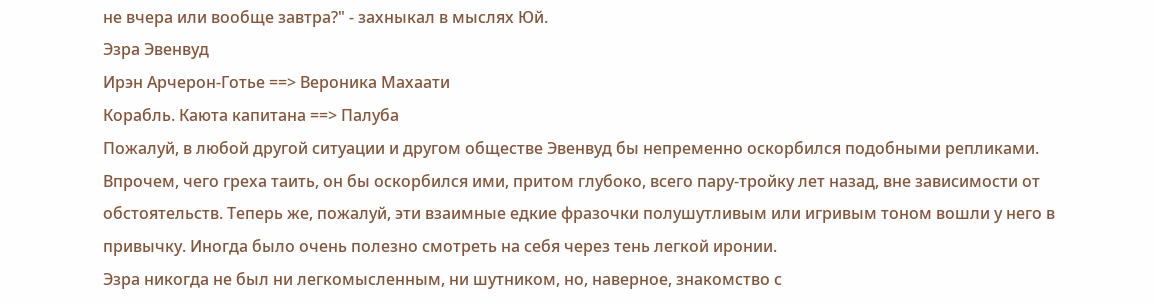не вчера или вообще завтра?" - захныкал в мыслях Юй.
Эзра Эвенвуд
Ирэн Арчерон-Готье ==> Вероника Махаати
Корабль. Каюта капитана ==> Палуба
Пожалуй, в любой другой ситуации и другом обществе Эвенвуд бы непременно оскорбился подобными репликами. Впрочем, чего греха таить, он бы оскорбился ими, притом глубоко, всего пару-тройку лет назад, вне зависимости от обстоятельств. Теперь же, пожалуй, эти взаимные едкие фразочки полушутливым или игривым тоном вошли у него в привычку. Иногда было очень полезно смотреть на себя через тень легкой иронии.
Эзра никогда не был ни легкомысленным, ни шутником, но, наверное, знакомство с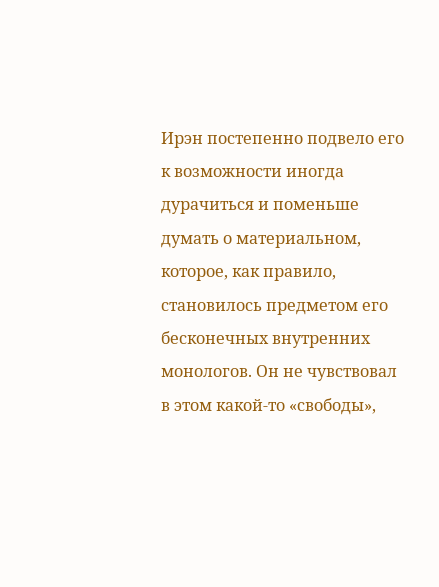Ирэн постепенно подвело его к возможности иногда дурачиться и поменьше думать о материальном, которое, как правило, становилось предметом его бесконечных внутренних монологов. Он не чувствовал в этом какой-то «свободы»,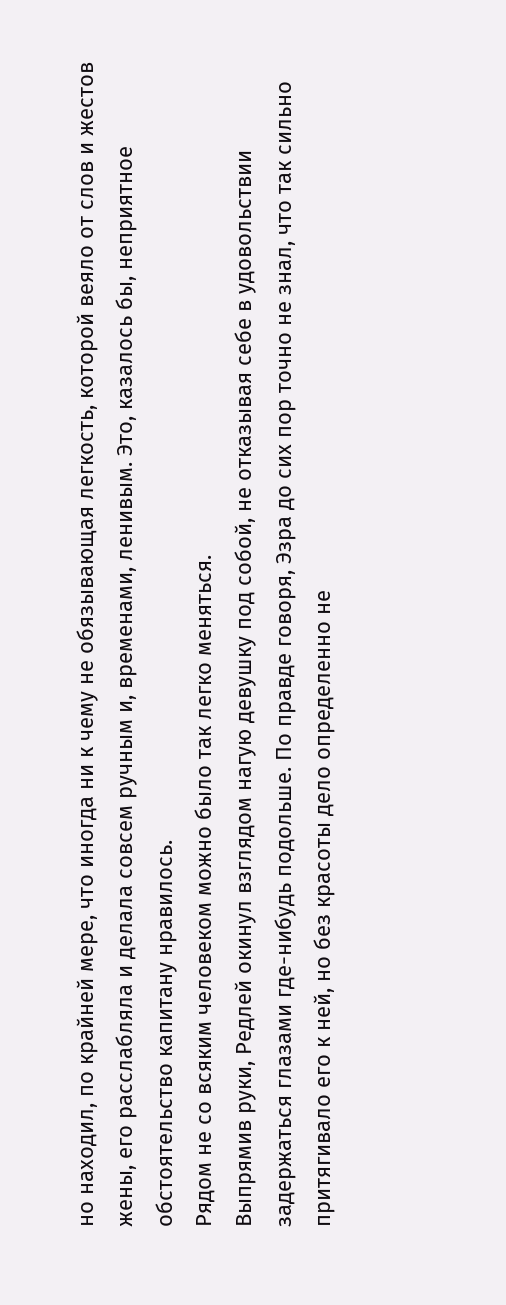но находил, по крайней мере, что иногда ни к чему не обязывающая легкость, которой веяло от слов и жестов жены, его расслабляла и делала совсем ручным и, временами, ленивым. Это, казалось бы, неприятное обстоятельство капитану нравилось.
Рядом не со всяким человеком можно было так легко меняться.
Выпрямив руки, Редлей окинул взглядом нагую девушку под собой, не отказывая себе в удовольствии задержаться глазами где-нибудь подольше. По правде говоря, Эзра до сих пор точно не знал, что так сильно притягивало его к ней, но без красоты дело определенно не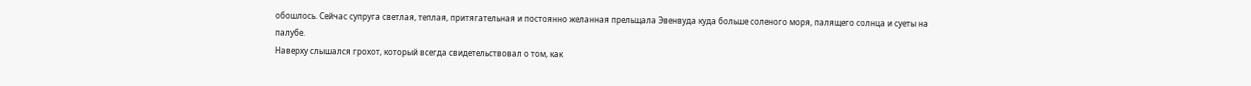обошлось. Сейчас супруга светлая, теплая, притягательная и постоянно желанная прельщала Эвенвуда куда больше соленого моря, палящего солнца и суеты на палубе.
Наверху слышался грохот, который всегда свидетельствовал о том, как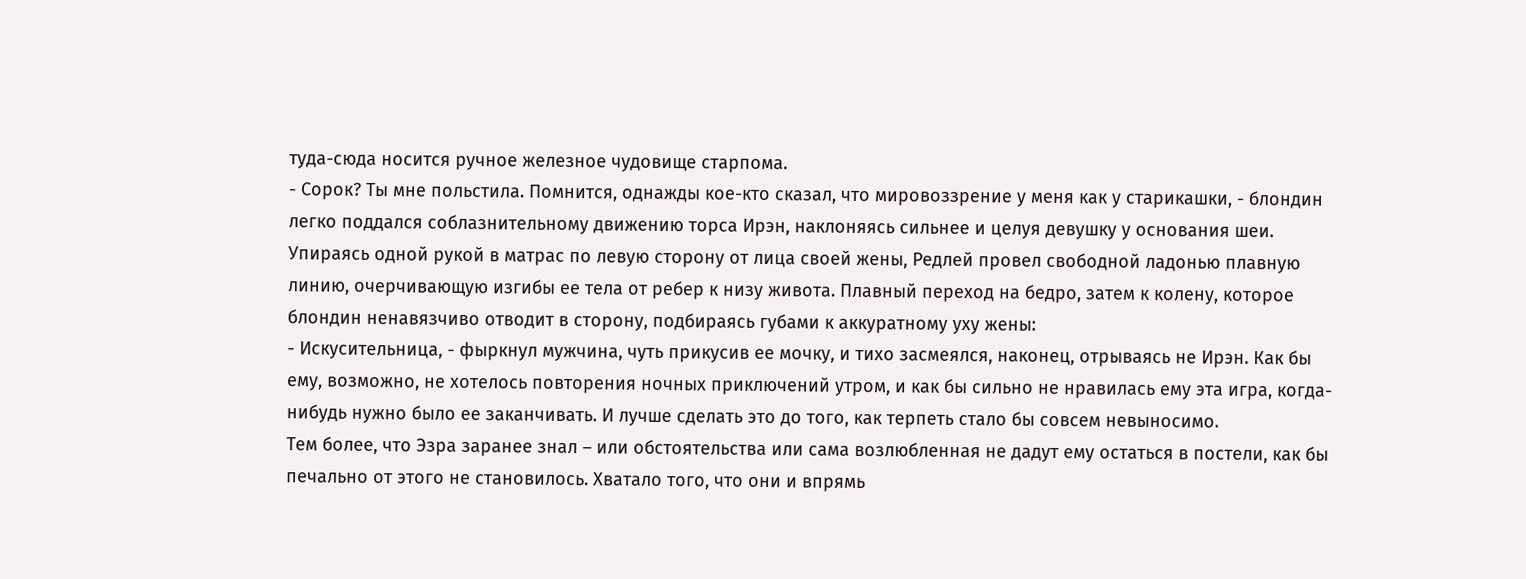туда-сюда носится ручное железное чудовище старпома.
- Сорок? Ты мне польстила. Помнится, однажды кое-кто сказал, что мировоззрение у меня как у старикашки, - блондин легко поддался соблазнительному движению торса Ирэн, наклоняясь сильнее и целуя девушку у основания шеи. Упираясь одной рукой в матрас по левую сторону от лица своей жены, Редлей провел свободной ладонью плавную линию, очерчивающую изгибы ее тела от ребер к низу живота. Плавный переход на бедро, затем к колену, которое блондин ненавязчиво отводит в сторону, подбираясь губами к аккуратному уху жены:
- Искусительница, - фыркнул мужчина, чуть прикусив ее мочку, и тихо засмеялся, наконец, отрываясь не Ирэн. Как бы ему, возможно, не хотелось повторения ночных приключений утром, и как бы сильно не нравилась ему эта игра, когда-нибудь нужно было ее заканчивать. И лучше сделать это до того, как терпеть стало бы совсем невыносимо.
Тем более, что Эзра заранее знал – или обстоятельства или сама возлюбленная не дадут ему остаться в постели, как бы печально от этого не становилось. Хватало того, что они и впрямь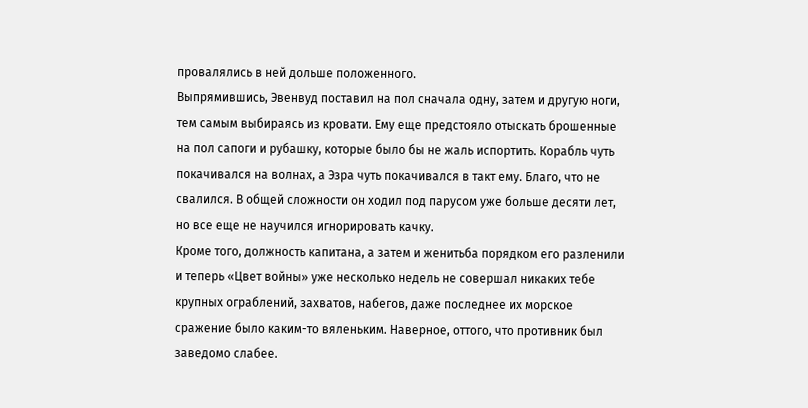провалялись в ней дольше положенного.
Выпрямившись, Эвенвуд поставил на пол сначала одну, затем и другую ноги, тем самым выбираясь из кровати. Ему еще предстояло отыскать брошенные на пол сапоги и рубашку, которые было бы не жаль испортить. Корабль чуть покачивался на волнах, а Эзра чуть покачивался в такт ему. Благо, что не свалился. В общей сложности он ходил под парусом уже больше десяти лет, но все еще не научился игнорировать качку.
Кроме того, должность капитана, а затем и женитьба порядком его разленили и теперь «Цвет войны» уже несколько недель не совершал никаких тебе крупных ограблений, захватов, набегов, даже последнее их морское сражение было каким-то вяленьким. Наверное, оттого, что противник был заведомо слабее.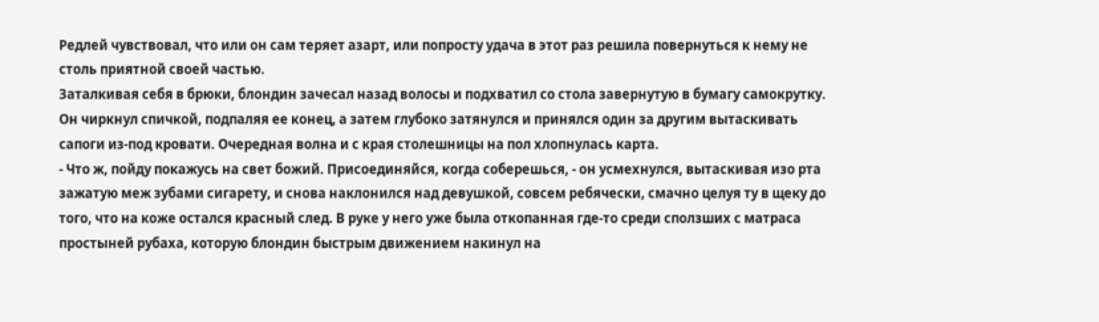Редлей чувствовал, что или он сам теряет азарт, или попросту удача в этот раз решила повернуться к нему не столь приятной своей частью.
Заталкивая себя в брюки, блондин зачесал назад волосы и подхватил со стола завернутую в бумагу самокрутку. Он чиркнул спичкой, подпаляя ее конец, а затем глубоко затянулся и принялся один за другим вытаскивать сапоги из-под кровати. Очередная волна и с края столешницы на пол хлопнулась карта.
- Что ж, пойду покажусь на свет божий. Присоединяйся, когда соберешься, - он усмехнулся, вытаскивая изо рта зажатую меж зубами сигарету, и снова наклонился над девушкой, совсем ребячески, смачно целуя ту в щеку до того, что на коже остался красный след. В руке у него уже была откопанная где-то среди сползших с матраса простыней рубаха, которую блондин быстрым движением накинул на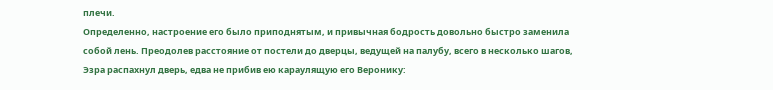плечи.
Определенно, настроение его было приподнятым, и привычная бодрость довольно быстро заменила собой лень. Преодолев расстояние от постели до дверцы, ведущей на палубу, всего в несколько шагов, Эзра распахнул дверь, едва не прибив ею караулящую его Веронику: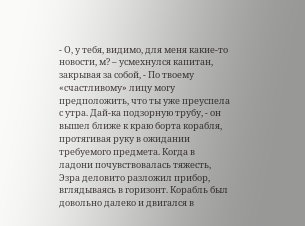- О, у тебя, видимо, для меня какие-то новости, м? – усмехнулся капитан, закрывая за собой, - По твоему «счастливому» лицу могу предположить, что ты уже преуспела с утра. Дай-ка подзорную трубу, - он вышел ближе к краю борта корабля, протягивая руку в ожидании требуемого предмета. Когда в ладони почувствовалась тяжесть, Эзра деловито разложил прибор, вглядываясь в горизонт. Корабль был довольно далеко и двигался в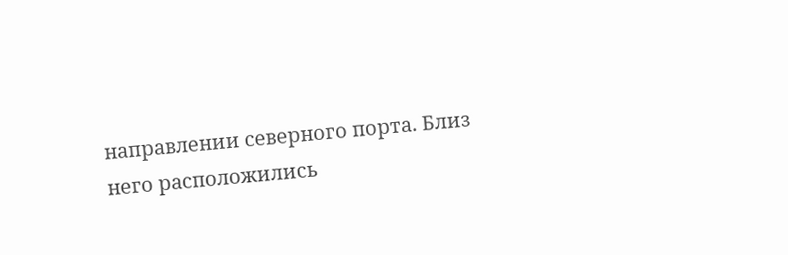направлении северного порта. Близ него расположились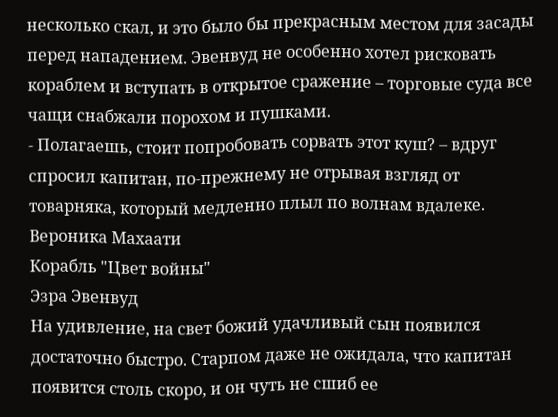несколько скал, и это было бы прекрасным местом для засады перед нападением. Эвенвуд не особенно хотел рисковать кораблем и вступать в открытое сражение – торговые суда все чащи снабжали порохом и пушками.
- Полагаешь, стоит попробовать сорвать этот куш? – вдруг спросил капитан, по-прежнему не отрывая взгляд от товарняка, который медленно плыл по волнам вдалеке.
Вероника Махаати
Корабль "Цвет войны"
Эзра Эвенвуд
На удивление, на свет божий удачливый сын появился достаточно быстро. Старпом даже не ожидала, что капитан появится столь скоро, и он чуть не сшиб ее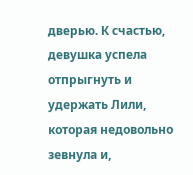дверью. К счастью, девушка успела отпрыгнуть и удержать Лили, которая недовольно зевнула и,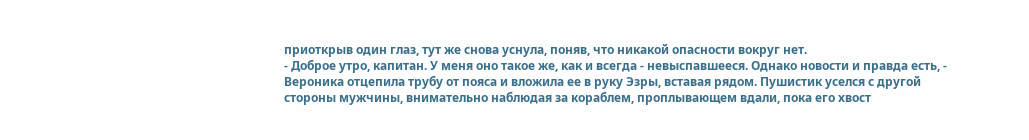приоткрыв один глаз, тут же снова уснула, поняв, что никакой опасности вокруг нет.
- Доброе утро, капитан. У меня оно такое же, как и всегда - невыспавшееся. Однако новости и правда есть, - Вероника отцепила трубу от пояса и вложила ее в руку Эзры, вставая рядом. Пушистик уселся с другой стороны мужчины, внимательно наблюдая за кораблем, проплывающем вдали, пока его хвост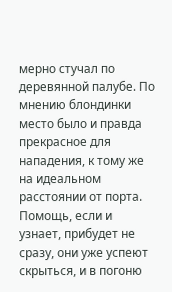мерно стучал по деревянной палубе. По мнению блондинки место было и правда прекрасное для нападения, к тому же на идеальном расстоянии от порта. Помощь, если и узнает, прибудет не сразу, они уже успеют скрыться, и в погоню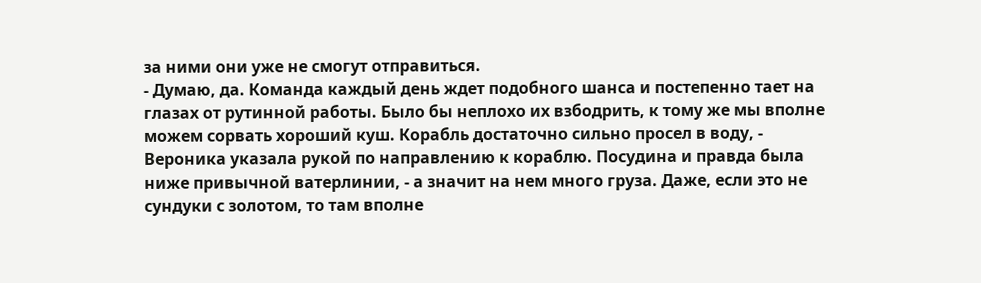за ними они уже не смогут отправиться.
- Думаю, да. Команда каждый день ждет подобного шанса и постепенно тает на глазах от рутинной работы. Было бы неплохо их взбодрить, к тому же мы вполне можем сорвать хороший куш. Корабль достаточно сильно просел в воду, - Вероника указала рукой по направлению к кораблю. Посудина и правда была ниже привычной ватерлинии, - а значит на нем много груза. Даже, если это не сундуки с золотом, то там вполне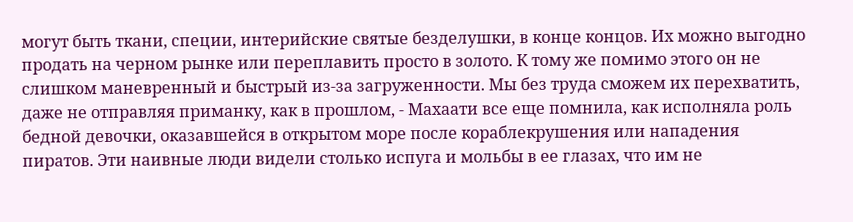могут быть ткани, специи, интерийские святые безделушки, в конце концов. Их можно выгодно продать на черном рынке или переплавить просто в золото. К тому же помимо этого он не слишком маневренный и быстрый из-за загруженности. Мы без труда сможем их перехватить, даже не отправляя приманку, как в прошлом, - Махаати все еще помнила, как исполняла роль бедной девочки, оказавшейся в открытом море после кораблекрушения или нападения пиратов. Эти наивные люди видели столько испуга и мольбы в ее глазах, что им не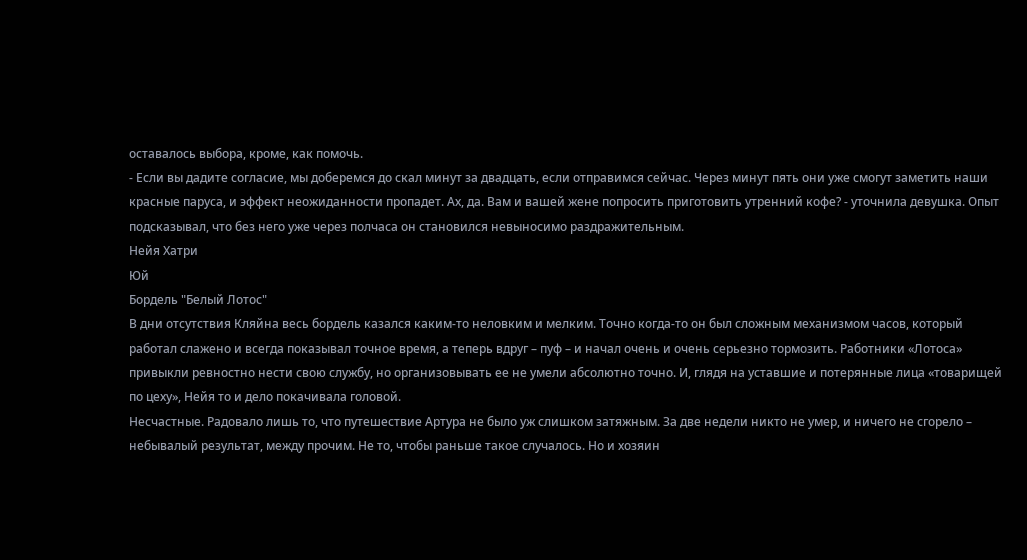оставалось выбора, кроме, как помочь.
- Если вы дадите согласие, мы доберемся до скал минут за двадцать, если отправимся сейчас. Через минут пять они уже смогут заметить наши красные паруса, и эффект неожиданности пропадет. Ах, да. Вам и вашей жене попросить приготовить утренний кофе? - уточнила девушка. Опыт подсказывал, что без него уже через полчаса он становился невыносимо раздражительным.
Нейя Хатри
Юй
Бордель "Белый Лотос"
В дни отсутствия Кляйна весь бордель казался каким-то неловким и мелким. Точно когда-то он был сложным механизмом часов, который работал слажено и всегда показывал точное время, а теперь вдруг – пуф – и начал очень и очень серьезно тормозить. Работники «Лотоса» привыкли ревностно нести свою службу, но организовывать ее не умели абсолютно точно. И, глядя на уставшие и потерянные лица «товарищей по цеху», Нейя то и дело покачивала головой.
Несчастные. Радовало лишь то, что путешествие Артура не было уж слишком затяжным. За две недели никто не умер, и ничего не сгорело – небывалый результат, между прочим. Не то, чтобы раньше такое случалось. Но и хозяин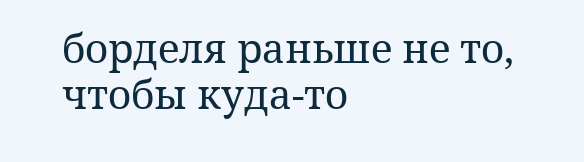борделя раньше не то, чтобы куда-то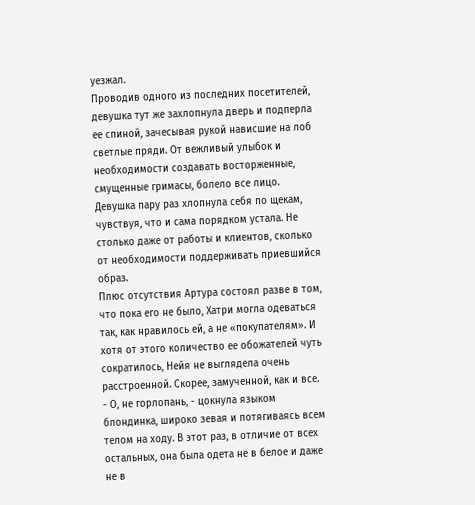уезжал.
Проводив одного из последних посетителей, девушка тут же захлопнула дверь и подперла ее спиной, зачесывая рукой нависшие на лоб светлые пряди. От вежливый улыбок и необходимости создавать восторженные, смущенные гримасы, болело все лицо. Девушка пару раз хлопнула себя по щекам, чувствуя, что и сама порядком устала. Не столько даже от работы и клиентов, сколько от необходимости поддерживать приевшийся образ.
Плюс отсутствия Артура состоял разве в том, что пока его не было, Хатри могла одеваться так, как нравилось ей, а не «покупателям». И хотя от этого количество ее обожателей чуть сократилось, Нейя не выглядела очень расстроенной. Скорее, замученной, как и все.
- О, не горлопань, - цокнула языком блондинка, широко зевая и потягиваясь всем телом на ходу. В этот раз, в отличие от всех остальных, она была одета не в белое и даже не в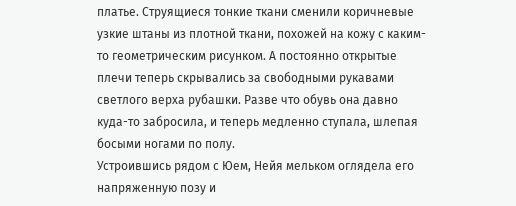платье. Струящиеся тонкие ткани сменили коричневые узкие штаны из плотной ткани, похожей на кожу с каким-то геометрическим рисунком. А постоянно открытые плечи теперь скрывались за свободными рукавами светлого верха рубашки. Разве что обувь она давно куда-то забросила, и теперь медленно ступала, шлепая босыми ногами по полу.
Устроившись рядом с Юем, Нейя мельком оглядела его напряженную позу и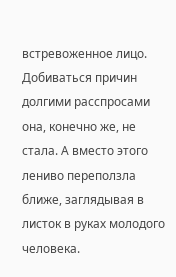встревоженное лицо. Добиваться причин долгими расспросами она, конечно же, не стала. А вместо этого лениво переползла ближе, заглядывая в листок в руках молодого человека.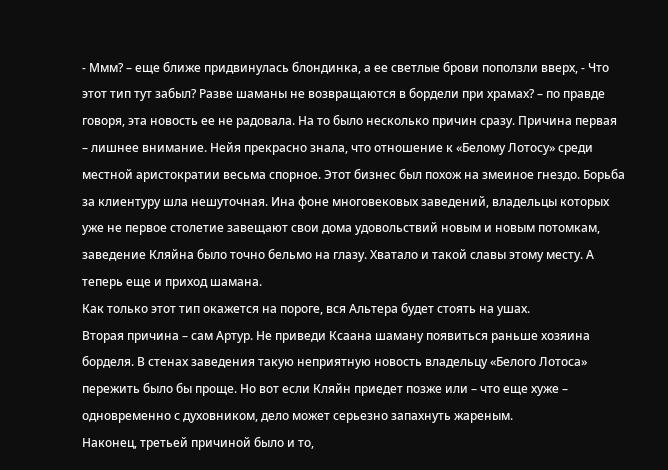- Ммм? – еще ближе придвинулась блондинка, а ее светлые брови поползли вверх, - Что этот тип тут забыл? Разве шаманы не возвращаются в бордели при храмах? – по правде говоря, эта новость ее не радовала. На то было несколько причин сразу. Причина первая – лишнее внимание. Нейя прекрасно знала, что отношение к «Белому Лотосу» среди местной аристократии весьма спорное. Этот бизнес был похож на змеиное гнездо. Борьба за клиентуру шла нешуточная. Ина фоне многовековых заведений, владельцы которых уже не первое столетие завещают свои дома удовольствий новым и новым потомкам, заведение Кляйна было точно бельмо на глазу. Хватало и такой славы этому месту. А теперь еще и приход шамана.
Как только этот тип окажется на пороге, вся Альтера будет стоять на ушах.
Вторая причина – сам Артур. Не приведи Ксаана шаману появиться раньше хозяина борделя. В стенах заведения такую неприятную новость владельцу «Белого Лотоса» пережить было бы проще. Но вот если Кляйн приедет позже или – что еще хуже – одновременно с духовником, дело может серьезно запахнуть жареным.
Наконец, третьей причиной было и то,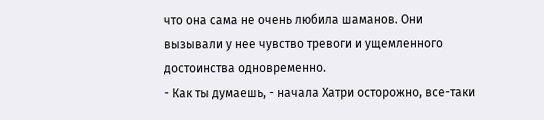что она сама не очень любила шаманов. Они вызывали у нее чувство тревоги и ущемленного достоинства одновременно.
- Как ты думаешь, - начала Хатри осторожно, все-таки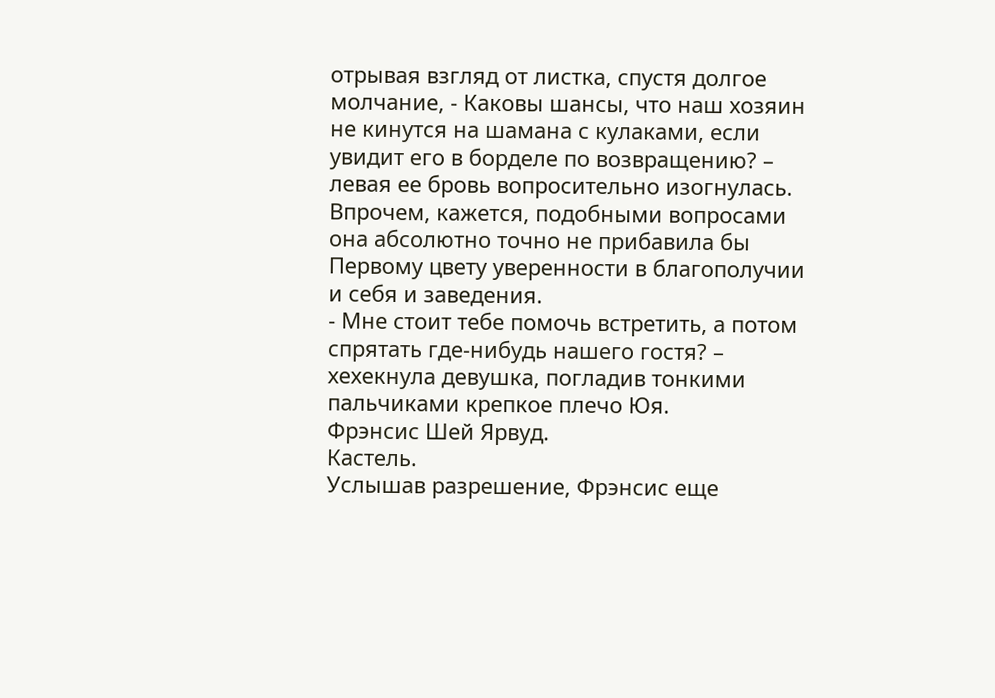отрывая взгляд от листка, спустя долгое молчание, - Каковы шансы, что наш хозяин не кинутся на шамана с кулаками, если увидит его в борделе по возвращению? – левая ее бровь вопросительно изогнулась. Впрочем, кажется, подобными вопросами она абсолютно точно не прибавила бы Первому цвету уверенности в благополучии и себя и заведения.
- Мне стоит тебе помочь встретить, а потом спрятать где-нибудь нашего гостя? – хехекнула девушка, погладив тонкими пальчиками крепкое плечо Юя.
Фрэнсис Шей Ярвуд.
Кастель.
Услышав разрешение, Фрэнсис еще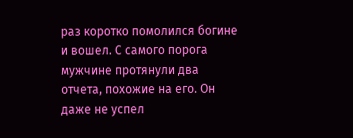раз коротко помолился богине и вошел. С самого порога мужчине протянули два отчета, похожие на его. Он даже не успел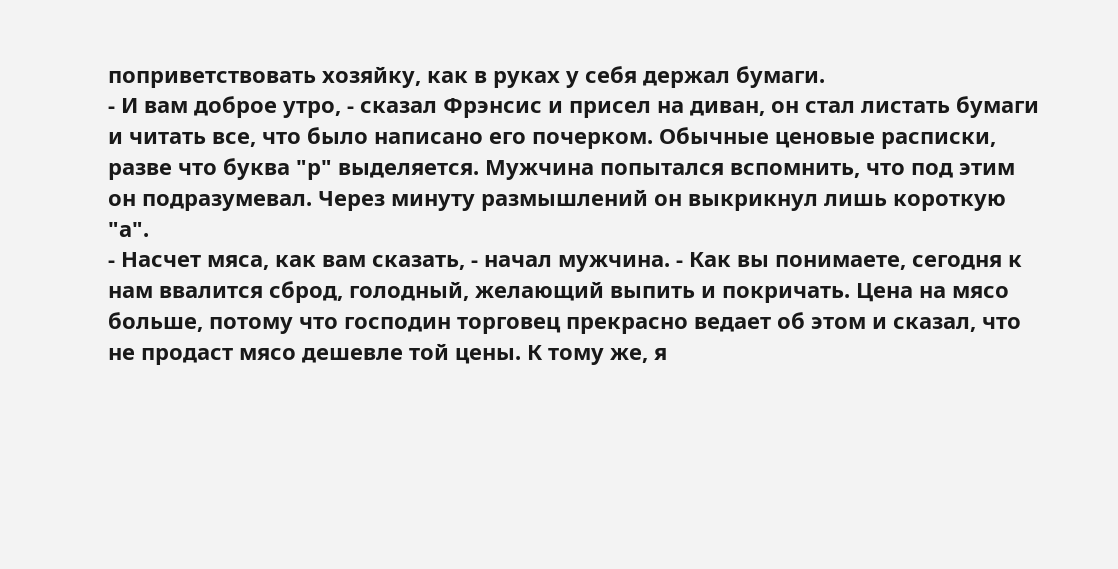поприветствовать хозяйку, как в руках у себя держал бумаги.
- И вам доброе утро, - сказал Фрэнсис и присел на диван, он стал листать бумаги и читать все, что было написано его почерком. Обычные ценовые расписки, разве что буква "р" выделяется. Мужчина попытался вспомнить, что под этим он подразумевал. Через минуту размышлений он выкрикнул лишь короткую "а".
- Насчет мяса, как вам сказать, - начал мужчина. - Как вы понимаете, сегодня к нам ввалится сброд, голодный, желающий выпить и покричать. Цена на мясо больше, потому что господин торговец прекрасно ведает об этом и сказал, что не продаст мясо дешевле той цены. К тому же, я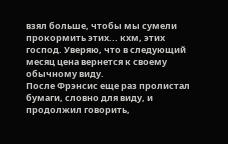взял больше, чтобы мы сумели прокормить этих... кхм, этих господ. Уверяю, что в следующий месяц цена вернется к своему обычному виду.
После Фрэнсис еще раз пролистал бумаги, словно для виду, и продолжил говорить,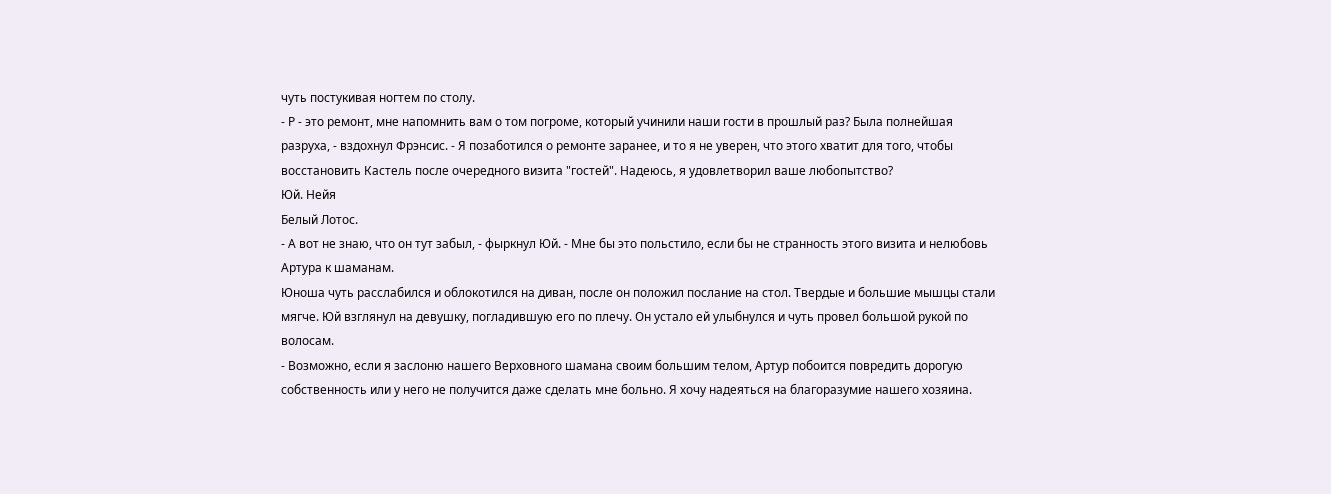чуть постукивая ногтем по столу.
- Р - это ремонт, мне напомнить вам о том погроме, который учинили наши гости в прошлый раз? Была полнейшая разруха, - вздохнул Фрэнсис. - Я позаботился о ремонте заранее, и то я не уверен, что этого хватит для того, чтобы восстановить Кастель после очередного визита "гостей". Надеюсь, я удовлетворил ваше любопытство?
Юй. Нейя
Белый Лотос.
- А вот не знаю, что он тут забыл, - фыркнул Юй. - Мне бы это польстило, если бы не странность этого визита и нелюбовь Артура к шаманам.
Юноша чуть расслабился и облокотился на диван, после он положил послание на стол. Твердые и большие мышцы стали мягче. Юй взглянул на девушку, погладившую его по плечу. Он устало ей улыбнулся и чуть провел большой рукой по волосам.
- Возможно, если я заслоню нашего Верховного шамана своим большим телом, Артур побоится повредить дорогую собственность или у него не получится даже сделать мне больно. Я хочу надеяться на благоразумие нашего хозяина.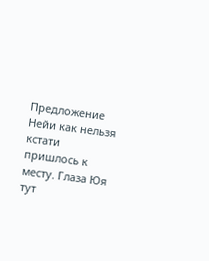Предложение Нейи как нельзя кстати пришлось к месту. Глаза Юя тут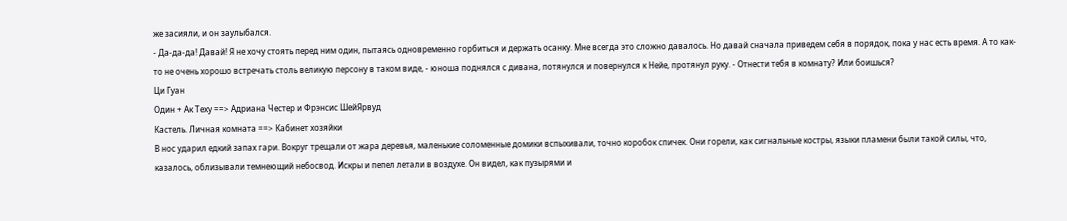же засияли, и он заулыбался.
- Да-да-да! Давай! Я не хочу стоять перед ним один, пытаясь одновременно горбиться и держать осанку. Мне всегда это сложно давалось. Но давай сначала приведем себя в порядок, пока у нас есть время. А то как-то не очень хорошо встречать столь великую персону в таком виде, - юноша поднялся с дивана, потянулся и повернулся к Нейе, протянул руку. - Отнести тебя в комнату? Или боишься?
Ци Гуан
Один + Ак Теху ==> Адриана Честер и Фрэнсис ШейЯрвуд
Кастель. Личная комната ==> Кабинет хозяйки
В нос ударил едкий запах гари. Вокруг трещали от жара деревья, маленькие соломенные домики вспыхивали, точно коробок спичек. Они горели, как сигнальные костры, языки пламени были такой силы, что, казалось, облизывали темнеющий небосвод. Искры и пепел летали в воздухе. Он видел, как пузырями и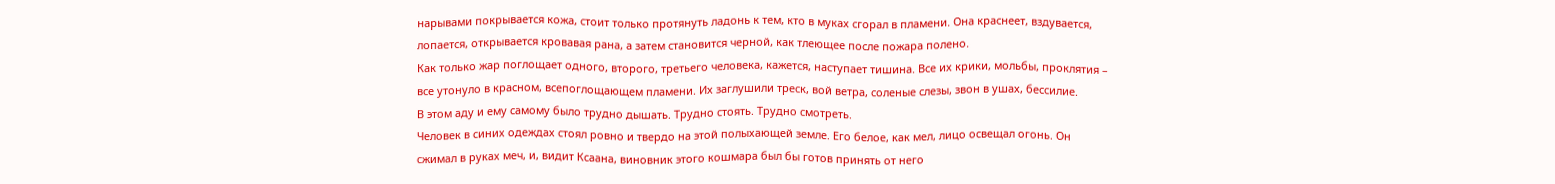нарывами покрывается кожа, стоит только протянуть ладонь к тем, кто в муках сгорал в пламени. Она краснеет, вздувается, лопается, открывается кровавая рана, а затем становится черной, как тлеющее после пожара полено.
Как только жар поглощает одного, второго, третьего человека, кажется, наступает тишина. Все их крики, мольбы, проклятия – все утонуло в красном, всепоглощающем пламени. Их заглушили треск, вой ветра, соленые слезы, звон в ушах, бессилие.
В этом аду и ему самому было трудно дышать. Трудно стоять. Трудно смотреть.
Человек в синих одеждах стоял ровно и твердо на этой полыхающей земле. Его белое, как мел, лицо освещал огонь. Он сжимал в руках меч, и, видит Ксаана, виновник этого кошмара был бы готов принять от него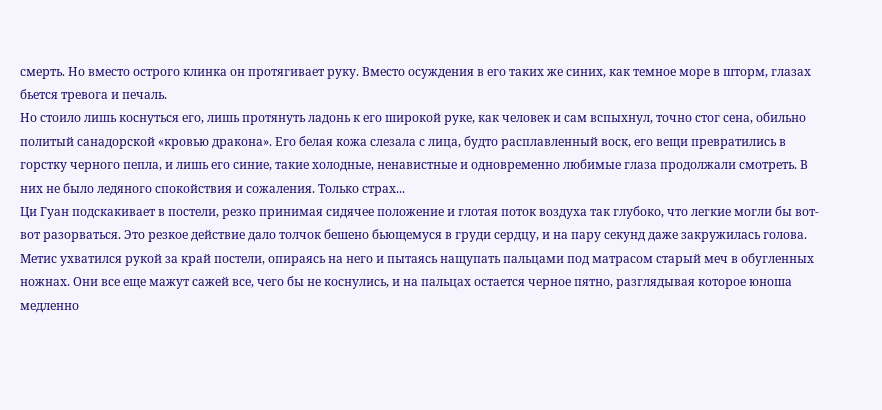смерть. Но вместо острого клинка он протягивает руку. Вместо осуждения в его таких же синих, как темное море в шторм, глазах бьется тревога и печаль.
Но стоило лишь коснуться его, лишь протянуть ладонь к его широкой руке, как человек и сам вспыхнул, точно стог сена, обильно политый санадорской «кровью дракона». Его белая кожа слезала с лица, будто расплавленный воск, его вещи превратились в горстку черного пепла, и лишь его синие, такие холодные, ненавистные и одновременно любимые глаза продолжали смотреть. В них не было ледяного спокойствия и сожаления. Только страх...
Ци Гуан подскакивает в постели, резко принимая сидячее положение и глотая поток воздуха так глубоко, что легкие могли бы вот-вот разорваться. Это резкое действие дало толчок бешено бьющемуся в груди сердцу, и на пару секунд даже закружилась голова. Метис ухватился рукой за край постели, опираясь на него и пытаясь нащупать пальцами под матрасом старый меч в обугленных ножнах. Они все еще мажут сажей все, чего бы не коснулись, и на пальцах остается черное пятно, разглядывая которое юноша медленно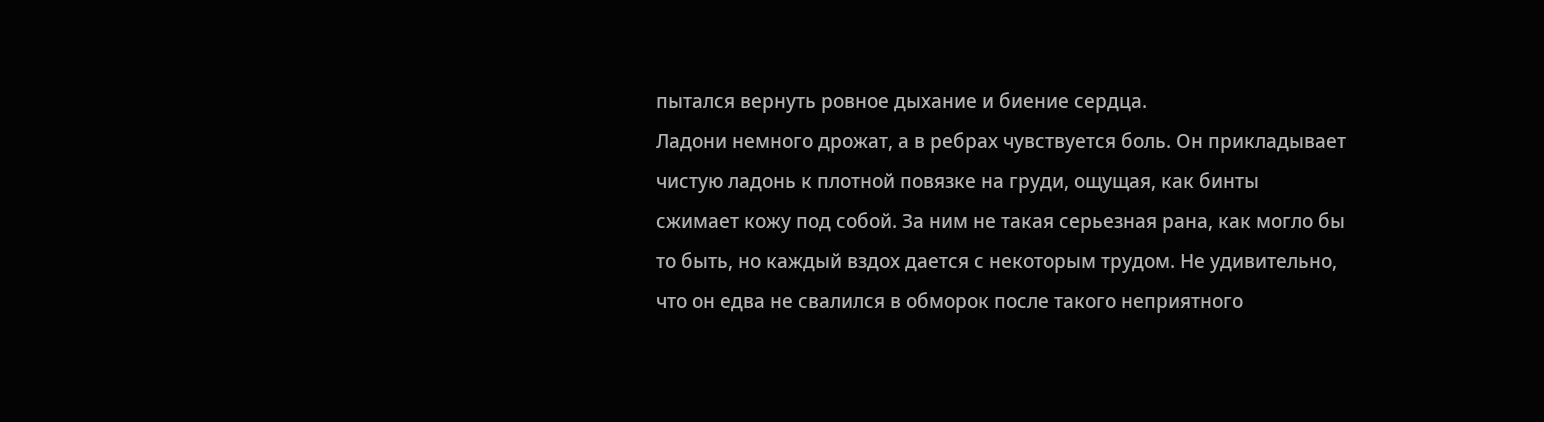пытался вернуть ровное дыхание и биение сердца.
Ладони немного дрожат, а в ребрах чувствуется боль. Он прикладывает чистую ладонь к плотной повязке на груди, ощущая, как бинты сжимает кожу под собой. За ним не такая серьезная рана, как могло бы то быть, но каждый вздох дается с некоторым трудом. Не удивительно, что он едва не свалился в обморок после такого неприятного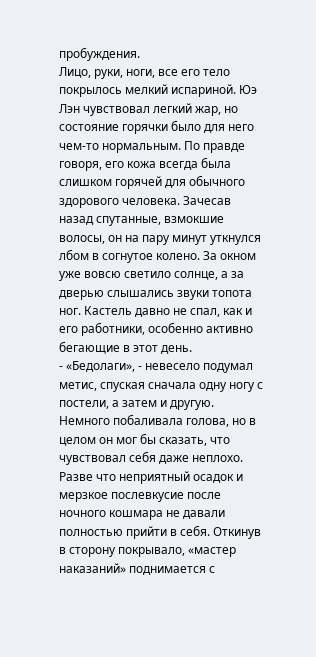пробуждения.
Лицо, руки, ноги, все его тело покрылось мелкий испариной. Юэ Лэн чувствовал легкий жар, но состояние горячки было для него чем-то нормальным. По правде говоря, его кожа всегда была слишком горячей для обычного здорового человека. Зачесав назад спутанные, взмокшие волосы, он на пару минут уткнулся лбом в согнутое колено. За окном уже вовсю светило солнце, а за дверью слышались звуки топота ног. Кастель давно не спал, как и его работники, особенно активно бегающие в этот день.
- «Бедолаги», - невесело подумал метис, спуская сначала одну ногу с постели, а затем и другую. Немного побаливала голова, но в целом он мог бы сказать, что чувствовал себя даже неплохо. Разве что неприятный осадок и мерзкое послевкусие после ночного кошмара не давали полностью прийти в себя. Откинув в сторону покрывало, «мастер наказаний» поднимается с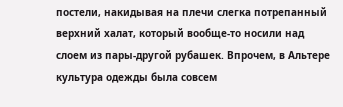постели, накидывая на плечи слегка потрепанный верхний халат, который вообще-то носили над слоем из пары-другой рубашек. Впрочем, в Альтере культура одежды была совсем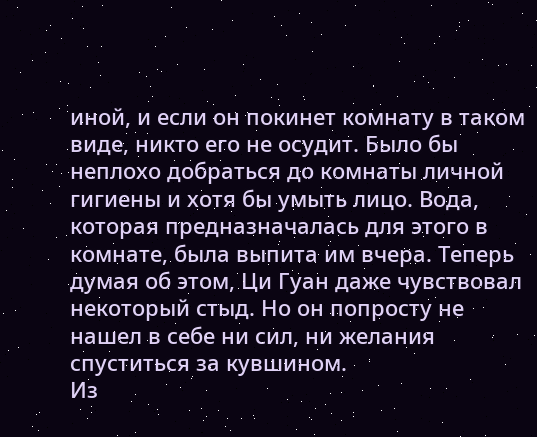иной, и если он покинет комнату в таком виде, никто его не осудит. Было бы неплохо добраться до комнаты личной гигиены и хотя бы умыть лицо. Вода, которая предназначалась для этого в комнате, была выпита им вчера. Теперь думая об этом, Ци Гуан даже чувствовал некоторый стыд. Но он попросту не нашел в себе ни сил, ни желания спуститься за кувшином.
Из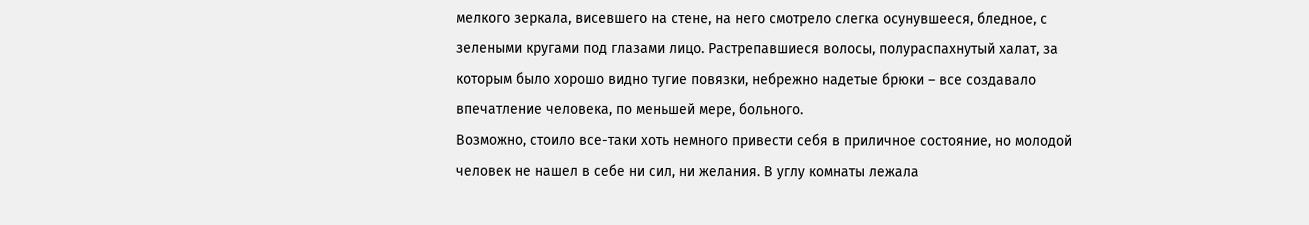мелкого зеркала, висевшего на стене, на него смотрело слегка осунувшееся, бледное, с зелеными кругами под глазами лицо. Растрепавшиеся волосы, полураспахнутый халат, за которым было хорошо видно тугие повязки, небрежно надетые брюки – все создавало впечатление человека, по меньшей мере, больного.
Возможно, стоило все-таки хоть немного привести себя в приличное состояние, но молодой человек не нашел в себе ни сил, ни желания. В углу комнаты лежала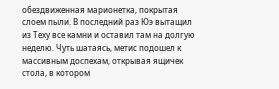обездвиженная марионетка, покрытая слоем пыли. В последний раз Юэ вытащил из Теху все камни и оставил там на долгую неделю. Чуть шатаясь, метис подошел к массивным доспехам, открывая ящичек стола, в котором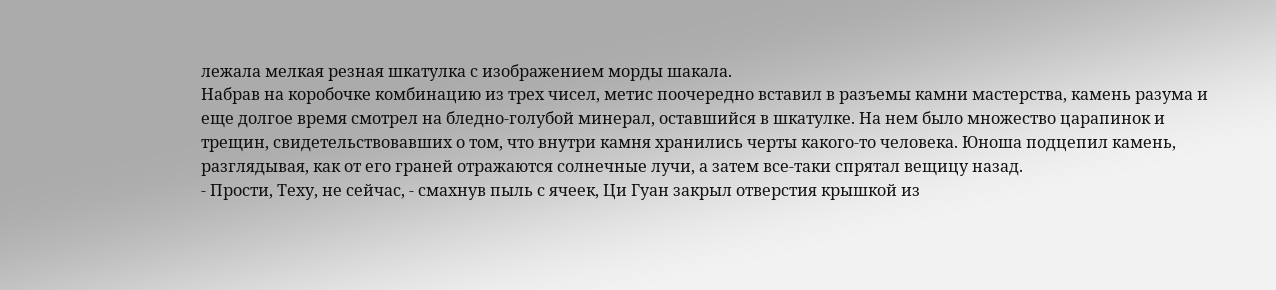лежала мелкая резная шкатулка с изображением морды шакала.
Набрав на коробочке комбинацию из трех чисел, метис поочередно вставил в разъемы камни мастерства, камень разума и еще долгое время смотрел на бледно-голубой минерал, оставшийся в шкатулке. На нем было множество царапинок и трещин, свидетельствовавших о том, что внутри камня хранились черты какого-то человека. Юноша подцепил камень, разглядывая, как от его граней отражаются солнечные лучи, а затем все-таки спрятал вещицу назад.
- Прости, Теху, не сейчас, - смахнув пыль с ячеек, Ци Гуан закрыл отверстия крышкой из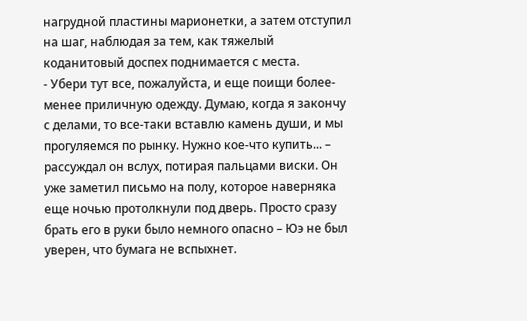нагрудной пластины марионетки, а затем отступил на шаг, наблюдая за тем, как тяжелый коданитовый доспех поднимается с места.
- Убери тут все, пожалуйста, и еще поищи более-менее приличную одежду. Думаю, когда я закончу с делами, то все-таки вставлю камень души, и мы прогуляемся по рынку. Нужно кое-что купить... – рассуждал он вслух, потирая пальцами виски. Он уже заметил письмо на полу, которое наверняка еще ночью протолкнули под дверь. Просто сразу брать его в руки было немного опасно – Юэ не был уверен, что бумага не вспыхнет.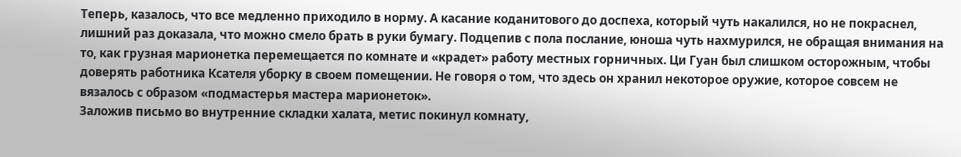Теперь, казалось, что все медленно приходило в норму. А касание коданитового до доспеха, который чуть накалился, но не покраснел, лишний раз доказала, что можно смело брать в руки бумагу. Подцепив с пола послание, юноша чуть нахмурился, не обращая внимания на то, как грузная марионетка перемещается по комнате и «крадет» работу местных горничных. Ци Гуан был слишком осторожным, чтобы доверять работника Ксателя уборку в своем помещении. Не говоря о том, что здесь он хранил некоторое оружие, которое совсем не вязалось с образом «подмастерья мастера марионеток».
Заложив письмо во внутренние складки халата, метис покинул комнату,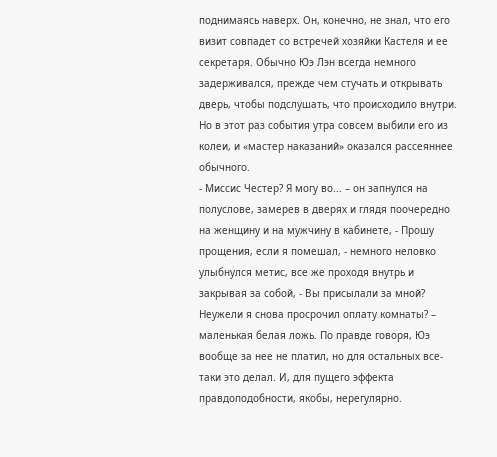поднимаясь наверх. Он, конечно, не знал, что его визит совпадет со встречей хозяйки Кастеля и ее секретаря. Обычно Юэ Лэн всегда немного задерживался, прежде чем стучать и открывать дверь, чтобы подслушать, что происходило внутри. Но в этот раз события утра совсем выбили его из колеи, и «мастер наказаний» оказался рассеяннее обычного.
- Миссис Честер? Я могу во... – он запнулся на полуслове, замерев в дверях и глядя поочередно на женщину и на мужчину в кабинете, - Прошу прощения, если я помешал, - немного неловко улыбнулся метис, все же проходя внутрь и закрывая за собой, - Вы присылали за мной? Неужели я снова просрочил оплату комнаты? – маленькая белая ложь. По правде говоря, Юэ вообще за нее не платил, но для остальных все-таки это делал. И, для пущего эффекта правдоподобности, якобы, нерегулярно.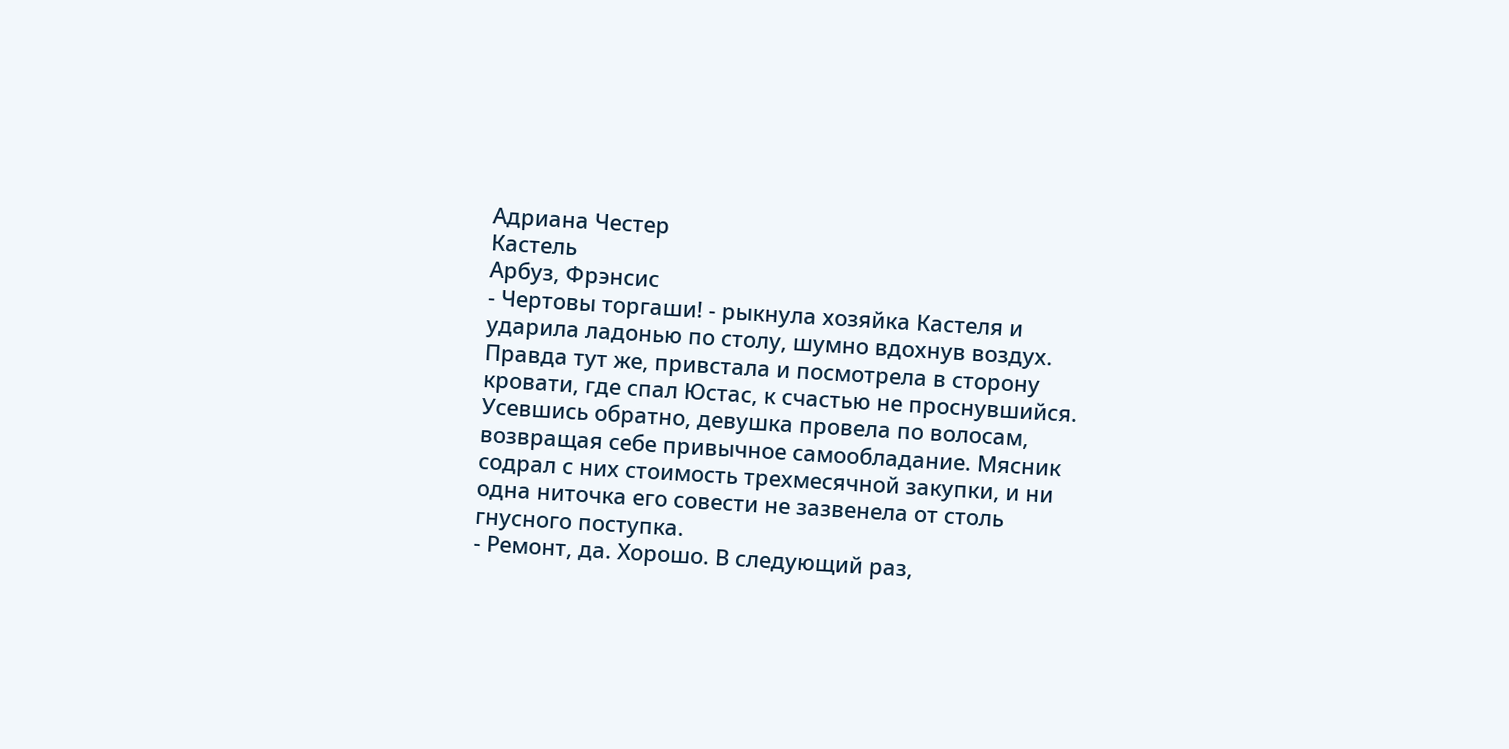Адриана Честер
Кастель
Арбуз, Фрэнсис
- Чертовы торгаши! - рыкнула хозяйка Кастеля и ударила ладонью по столу, шумно вдохнув воздух. Правда тут же, привстала и посмотрела в сторону кровати, где спал Юстас, к счастью не проснувшийся. Усевшись обратно, девушка провела по волосам, возвращая себе привычное самообладание. Мясник содрал с них стоимость трехмесячной закупки, и ни одна ниточка его совести не зазвенела от столь гнусного поступка.
- Ремонт, да. Хорошо. В следующий раз,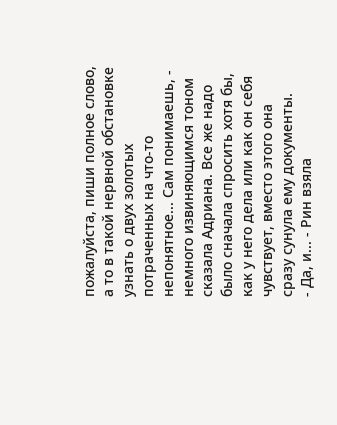пожалуйста, пиши полное слово, а то в такой нервной обстановке узнать о двух золотых потраченных на что-то непонятное... Сам понимаешь, - немного извиняющимся тоном сказала Адриана. Все же надо было сначала спросить хотя бы, как у него дела или как он себя чувствует, вместо этого она сразу сунула ему документы.
- Да, и... - Рин взяла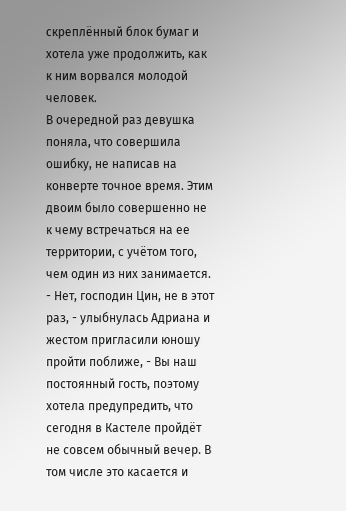скреплённый блок бумаг и хотела уже продолжить, как к ним ворвался молодой человек.
В очередной раз девушка поняла, что совершила ошибку, не написав на конверте точное время. Этим двоим было совершенно не к чему встречаться на ее территории, с учётом того, чем один из них занимается.
- Нет, господин Цин, не в этот раз, - улыбнулась Адриана и жестом пригласили юношу пройти поближе, - Вы наш постоянный гость, поэтому хотела предупредить, что сегодня в Кастеле пройдёт не совсем обычный вечер. В том числе это касается и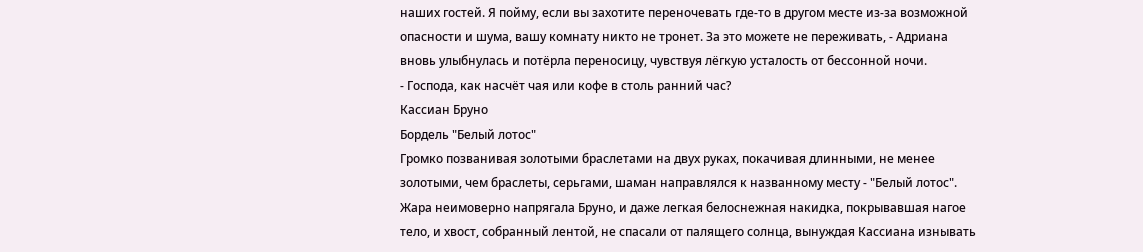наших гостей. Я пойму, если вы захотите переночевать где-то в другом месте из-за возможной опасности и шума, вашу комнату никто не тронет. За это можете не переживать, - Адриана вновь улыбнулась и потёрла переносицу, чувствуя лёгкую усталость от бессонной ночи.
- Господа, как насчёт чая или кофе в столь ранний час?
Кассиан Бруно
Бордель "Белый лотос"
Громко позванивая золотыми браслетами на двух руках, покачивая длинными, не менее золотыми, чем браслеты, серьгами, шаман направлялся к названному месту - "Белый лотос". Жара неимоверно напрягала Бруно, и даже легкая белоснежная накидка, покрывавшая нагое тело, и хвост, собранный лентой, не спасали от палящего солнца, вынуждая Кассиана изнывать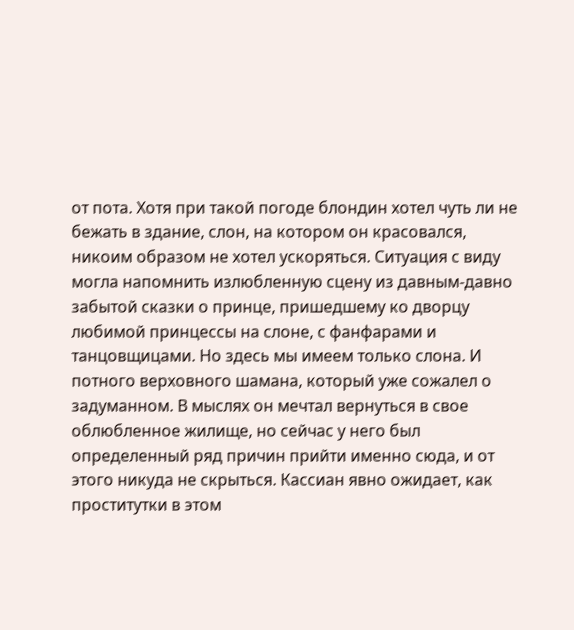от пота. Хотя при такой погоде блондин хотел чуть ли не бежать в здание, слон, на котором он красовался, никоим образом не хотел ускоряться. Ситуация с виду могла напомнить излюбленную сцену из давным-давно забытой сказки о принце, пришедшему ко дворцу любимой принцессы на слоне, с фанфарами и танцовщицами. Но здесь мы имеем только слона. И потного верховного шамана, который уже сожалел о задуманном. В мыслях он мечтал вернуться в свое облюбленное жилище, но сейчас у него был определенный ряд причин прийти именно сюда, и от этого никуда не скрыться. Кассиан явно ожидает, как проститутки в этом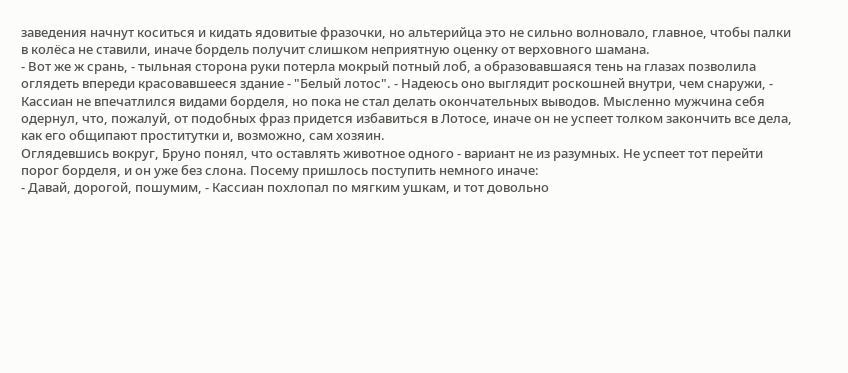заведения начнут коситься и кидать ядовитые фразочки, но альтерийца это не сильно волновало, главное, чтобы палки в колёса не ставили, иначе бордель получит слишком неприятную оценку от верховного шамана.
- Вот же ж срань, - тыльная сторона руки потерла мокрый потный лоб, а образовавшаяся тень на глазах позволила оглядеть впереди красовавшееся здание - "Белый лотос". - Надеюсь оно выглядит роскошней внутри, чем снаружи, - Кассиан не впечатлился видами борделя, но пока не стал делать окончательных выводов. Мысленно мужчина себя одернул, что, пожалуй, от подобных фраз придется избавиться в Лотосе, иначе он не успеет толком закончить все дела, как его общипают проститутки и, возможно, сам хозяин.
Оглядевшись вокруг, Бруно понял, что оставлять животное одного - вариант не из разумных. Не успеет тот перейти порог борделя, и он уже без слона. Посему пришлось поступить немного иначе:
- Давай, дорогой, пошумим, - Кассиан похлопал по мягким ушкам, и тот довольно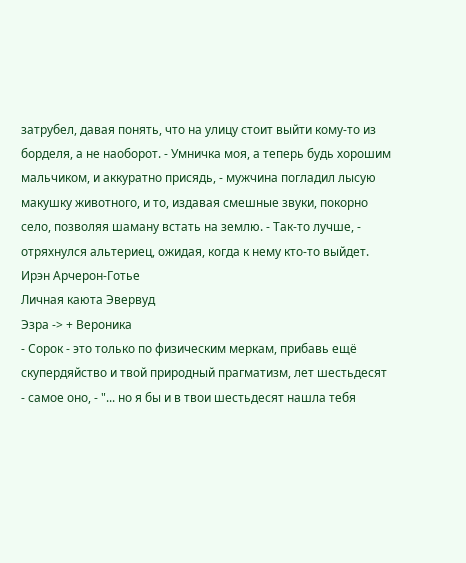затрубел, давая понять, что на улицу стоит выйти кому-то из борделя, а не наоборот. - Умничка моя, а теперь будь хорошим мальчиком, и аккуратно присядь, - мужчина погладил лысую макушку животного, и то, издавая смешные звуки, покорно село, позволяя шаману встать на землю. - Так-то лучше, - отряхнулся альтериец, ожидая, когда к нему кто-то выйдет.
Ирэн Арчерон-Готье
Личная каюта Эвервуд
Эзра -> + Вероника
- Сорок - это только по физическим меркам, прибавь ещё скупердяйство и твой природный прагматизм, лет шестьдесят - самое оно, - "... но я бы и в твои шестьдесят нашла тебя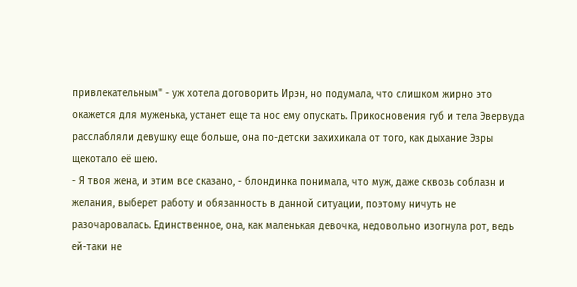привлекательным" - уж хотела договорить Ирэн, но подумала, что слишком жирно это окажется для муженька, устанет еще та нос ему опускать. Прикосновения губ и тела Эвервуда расслабляли девушку еще больше, она по-детски захихикала от того, как дыхание Эзры щекотало её шею.
- Я твоя жена, и этим все сказано, - блондинка понимала, что муж, даже сквозь соблазн и желания, выберет работу и обязанность в данной ситуации, поэтому ничуть не разочаровалась. Единственное, она, как маленькая девочка, недовольно изогнула рот, ведь ей-таки не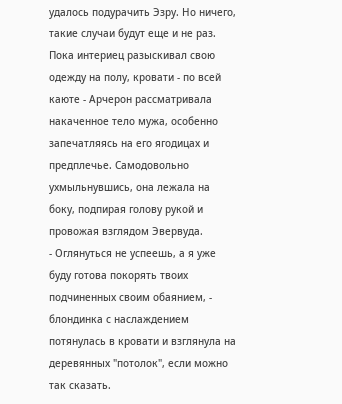удалось подурачить Эзру. Но ничего, такие случаи будут еще и не раз. Пока интериец разыскивал свою одежду на полу, кровати - по всей каюте - Арчерон рассматривала накаченное тело мужа, особенно запечатляясь на его ягодицах и предплечье. Самодовольно ухмыльнувшись, она лежала на боку, подпирая голову рукой и провожая взглядом Эвервуда.
- Оглянуться не успеешь, а я уже буду готова покорять твоих подчиненных своим обаянием, - блондинка с наслаждением потянулась в кровати и взглянула на деревянных "потолок", если можно так сказать.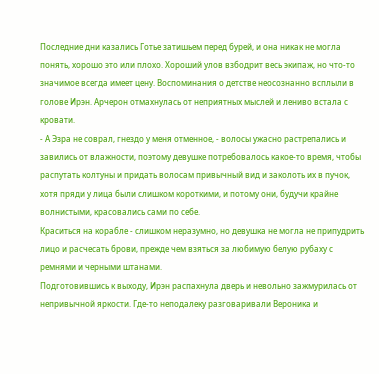Последние дни казались Готье затишьем перед бурей, и она никак не могла понять, хорошо это или плохо. Хороший улов взбодрит весь экипаж, но что-то значимое всегда имеет цену. Воспоминания о детстве неосознанно всплыли в голове Ирэн. Арчерон отмахнулась от неприятных мыслей и лениво встала с кровати.
- А Эзра не соврал, гнездо у меня отменное, - волосы ужасно растрепались и завились от влажности, поэтому девушке потребовалось какое-то время, чтобы распутать колтуны и придать волосам привычный вид и заколоть их в пучок, хотя пряди у лица были слишком короткими, и потому они, будучи крайне волнистыми, красовались сами по себе.
Краситься на корабле - слишком неразумно, но девушка не могла не припудрить лицо и расчесать брови, прежде чем взяться за любимую белую рубаху с ремнями и черными штанами.
Подготовившись к выходу, Ирэн распахнула дверь и невольно зажмурилась от непривычной яркости. Где-то неподалеку разговаривали Вероника и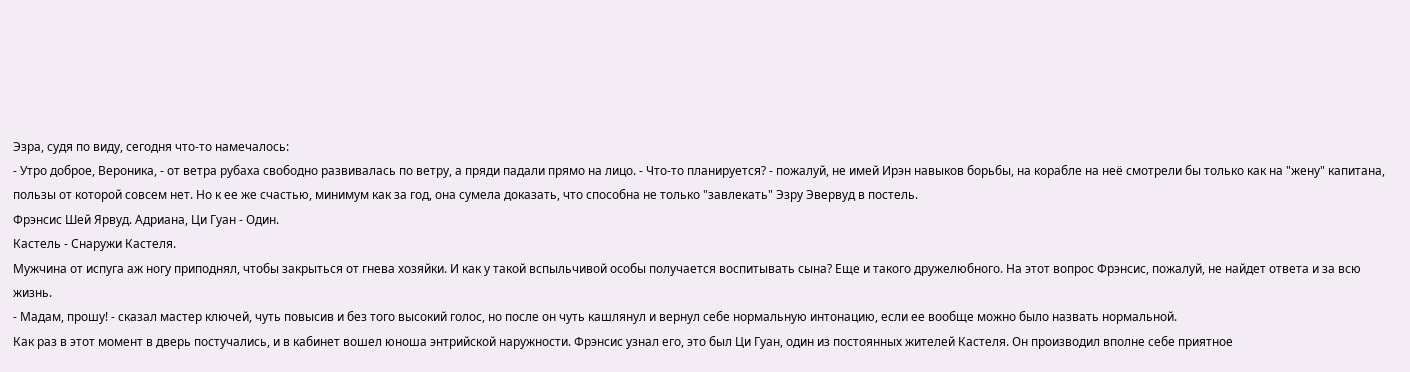Эзра, судя по виду, сегодня что-то намечалось:
- Утро доброе, Вероника, - от ветра рубаха свободно развивалась по ветру, а пряди падали прямо на лицо. - Что-то планируется? - пожалуй, не имей Ирэн навыков борьбы, на корабле на неё смотрели бы только как на "жену" капитана, пользы от которой совсем нет. Но к ее же счастью, минимум как за год, она сумела доказать, что способна не только "завлекать" Эзру Эвервуд в постель.
Фрэнсис Шей Ярвуд. Адриана, Ци Гуан - Один.
Кастель - Снаружи Кастеля.
Мужчина от испуга аж ногу приподнял, чтобы закрыться от гнева хозяйки. И как у такой вспыльчивой особы получается воспитывать сына? Еще и такого дружелюбного. На этот вопрос Фрэнсис, пожалуй, не найдет ответа и за всю жизнь.
- Мадам, прошу! - сказал мастер ключей, чуть повысив и без того высокий голос, но после он чуть кашлянул и вернул себе нормальную интонацию, если ее вообще можно было назвать нормальной.
Как раз в этот момент в дверь постучались, и в кабинет вошел юноша энтрийской наружности. Фрэнсис узнал его, это был Ци Гуан, один из постоянных жителей Кастеля. Он производил вполне себе приятное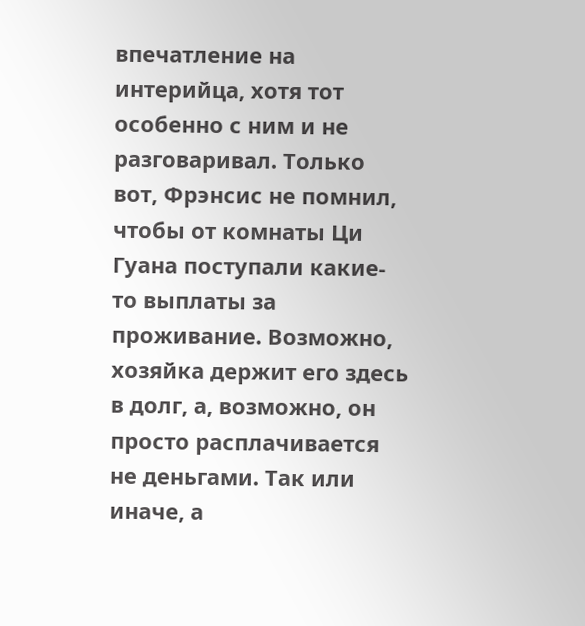впечатление на интерийца, хотя тот особенно с ним и не разговаривал. Только вот, Фрэнсис не помнил, чтобы от комнаты Ци Гуана поступали какие-то выплаты за проживание. Возможно, хозяйка держит его здесь в долг, а, возможно, он просто расплачивается не деньгами. Так или иначе, а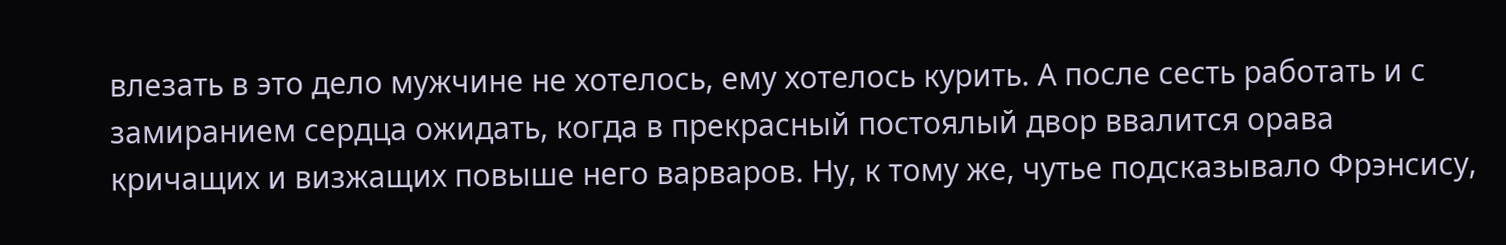влезать в это дело мужчине не хотелось, ему хотелось курить. А после сесть работать и с замиранием сердца ожидать, когда в прекрасный постоялый двор ввалится орава кричащих и визжащих повыше него варваров. Ну, к тому же, чутье подсказывало Фрэнсису,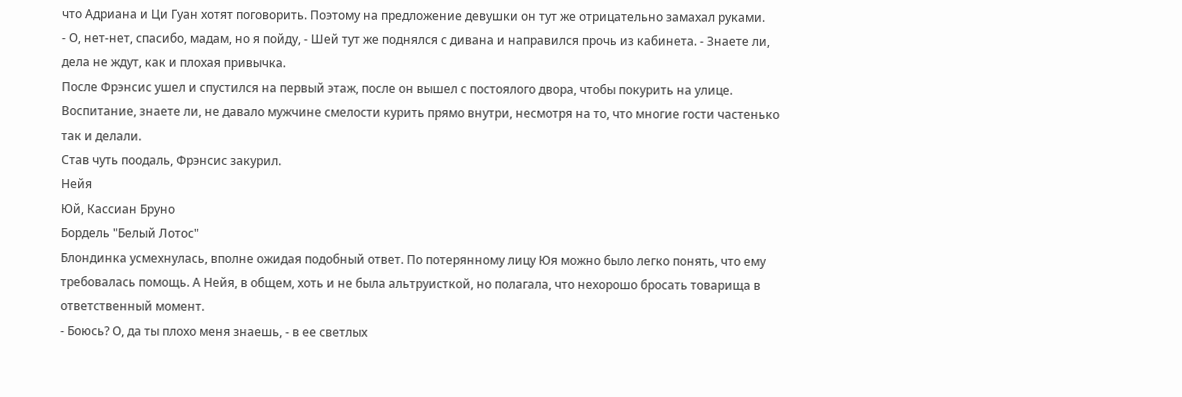что Адриана и Ци Гуан хотят поговорить. Поэтому на предложение девушки он тут же отрицательно замахал руками.
- О, нет-нет, спасибо, мадам, но я пойду, - Шей тут же поднялся с дивана и направился прочь из кабинета. - Знаете ли, дела не ждут, как и плохая привычка.
После Фрэнсис ушел и спустился на первый этаж, после он вышел с постоялого двора, чтобы покурить на улице. Воспитание, знаете ли, не давало мужчине смелости курить прямо внутри, несмотря на то, что многие гости частенько так и делали.
Став чуть поодаль, Фрэнсис закурил.
Нейя
Юй, Кассиан Бруно
Бордель "Белый Лотос"
Блондинка усмехнулась, вполне ожидая подобный ответ. По потерянному лицу Юя можно было легко понять, что ему требовалась помощь. А Нейя, в общем, хоть и не была альтруисткой, но полагала, что нехорошо бросать товарища в ответственный момент.
- Боюсь? О, да ты плохо меня знаешь, - в ее светлых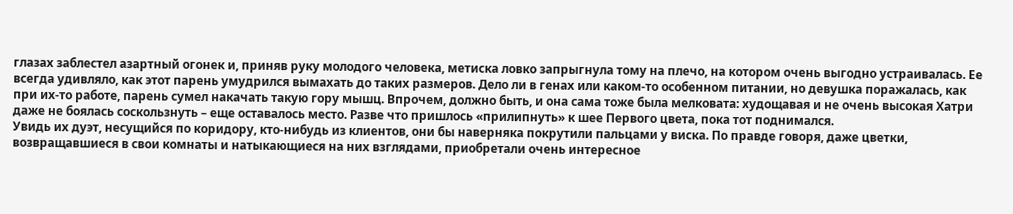глазах заблестел азартный огонек и, приняв руку молодого человека, метиска ловко запрыгнула тому на плечо, на котором очень выгодно устраивалась. Ее всегда удивляло, как этот парень умудрился вымахать до таких размеров. Дело ли в генах или каком-то особенном питании, но девушка поражалась, как при их-то работе, парень сумел накачать такую гору мышц. Впрочем, должно быть, и она сама тоже была мелковата: худощавая и не очень высокая Хатри даже не боялась соскользнуть – еще оставалось место. Разве что пришлось «прилипнуть» к шее Первого цвета, пока тот поднимался.
Увидь их дуэт, несущийся по коридору, кто-нибудь из клиентов, они бы наверняка покрутили пальцами у виска. По правде говоря, даже цветки, возвращавшиеся в свои комнаты и натыкающиеся на них взглядами, приобретали очень интересное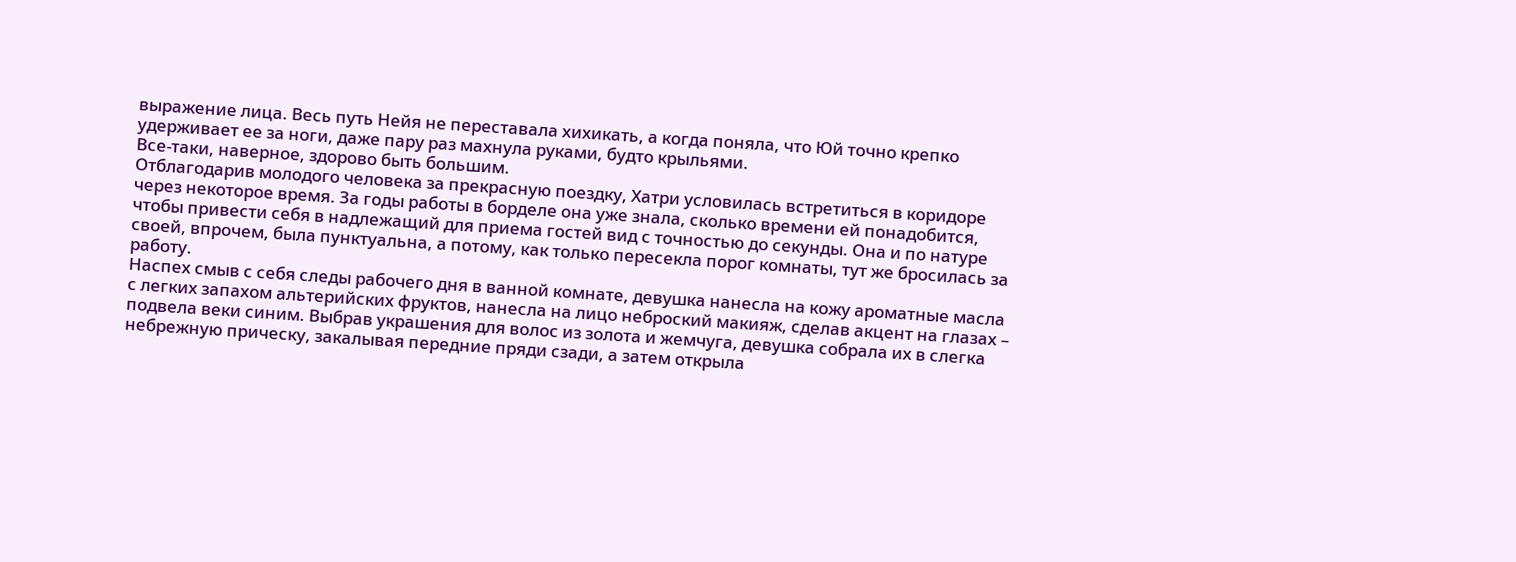выражение лица. Весь путь Нейя не переставала хихикать, а когда поняла, что Юй точно крепко удерживает ее за ноги, даже пару раз махнула руками, будто крыльями.
Все-таки, наверное, здорово быть большим.
Отблагодарив молодого человека за прекрасную поездку, Хатри условилась встретиться в коридоре через некоторое время. За годы работы в борделе она уже знала, сколько времени ей понадобится, чтобы привести себя в надлежащий для приема гостей вид с точностью до секунды. Она и по натуре своей, впрочем, была пунктуальна, а потому, как только пересекла порог комнаты, тут же бросилась за работу.
Наспех смыв с себя следы рабочего дня в ванной комнате, девушка нанесла на кожу ароматные масла с легких запахом альтерийских фруктов, нанесла на лицо неброский макияж, сделав акцент на глазах – подвела веки синим. Выбрав украшения для волос из золота и жемчуга, девушка собрала их в слегка небрежную прическу, закалывая передние пряди сзади, а затем открыла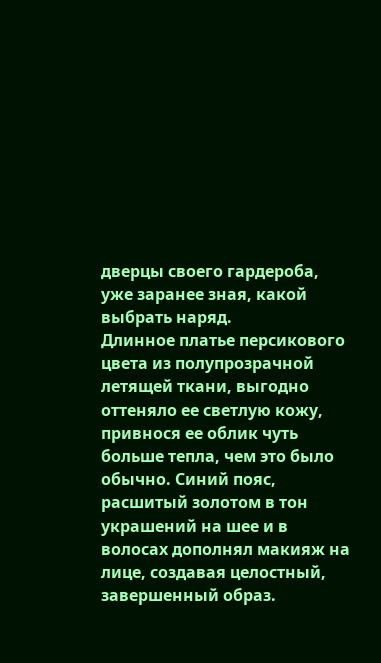дверцы своего гардероба, уже заранее зная, какой выбрать наряд.
Длинное платье персикового цвета из полупрозрачной летящей ткани, выгодно оттеняло ее светлую кожу, привнося ее облик чуть больше тепла, чем это было обычно. Синий пояс, расшитый золотом в тон украшений на шее и в волосах дополнял макияж на лице, создавая целостный, завершенный образ.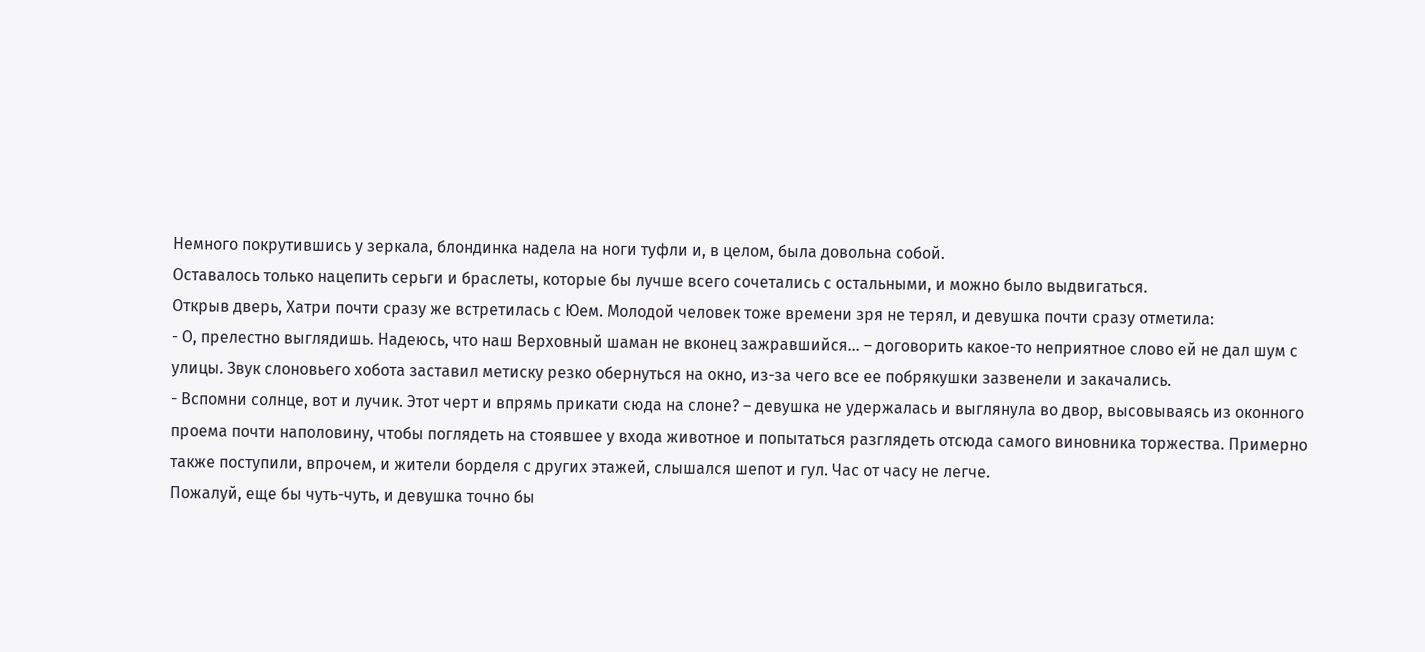Немного покрутившись у зеркала, блондинка надела на ноги туфли и, в целом, была довольна собой.
Оставалось только нацепить серьги и браслеты, которые бы лучше всего сочетались с остальными, и можно было выдвигаться.
Открыв дверь, Хатри почти сразу же встретилась с Юем. Молодой человек тоже времени зря не терял, и девушка почти сразу отметила:
- О, прелестно выглядишь. Надеюсь, что наш Верховный шаман не вконец зажравшийся... – договорить какое-то неприятное слово ей не дал шум с улицы. Звук слоновьего хобота заставил метиску резко обернуться на окно, из-за чего все ее побрякушки зазвенели и закачались.
- Вспомни солнце, вот и лучик. Этот черт и впрямь прикати сюда на слоне? – девушка не удержалась и выглянула во двор, высовываясь из оконного проема почти наполовину, чтобы поглядеть на стоявшее у входа животное и попытаться разглядеть отсюда самого виновника торжества. Примерно также поступили, впрочем, и жители борделя с других этажей, слышался шепот и гул. Час от часу не легче.
Пожалуй, еще бы чуть-чуть, и девушка точно бы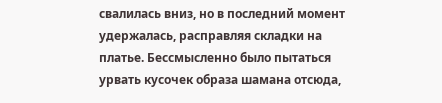свалилась вниз, но в последний момент удержалась, расправляя складки на платье. Бессмысленно было пытаться урвать кусочек образа шамана отсюда,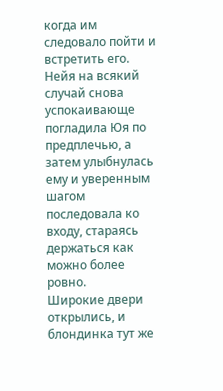когда им следовало пойти и встретить его. Нейя на всякий случай снова успокаивающе погладила Юя по предплечью, а затем улыбнулась ему и уверенным шагом последовала ко входу, стараясь держаться как можно более ровно.
Широкие двери открылись, и блондинка тут же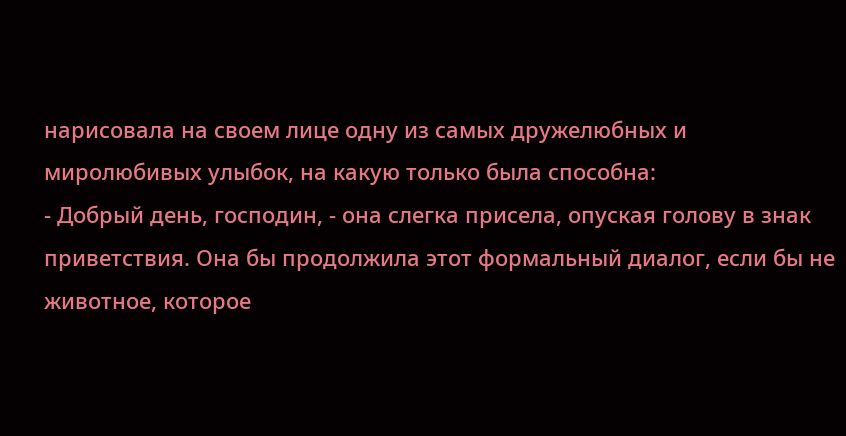нарисовала на своем лице одну из самых дружелюбных и миролюбивых улыбок, на какую только была способна:
- Добрый день, господин, - она слегка присела, опуская голову в знак приветствия. Она бы продолжила этот формальный диалог, если бы не животное, которое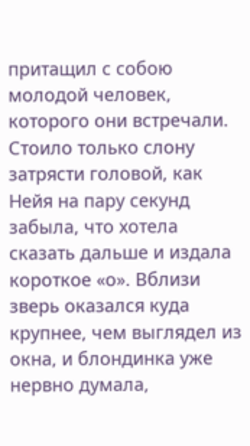притащил с собою молодой человек, которого они встречали. Стоило только слону затрясти головой, как Нейя на пару секунд забыла, что хотела сказать дальше и издала короткое «о». Вблизи зверь оказался куда крупнее, чем выглядел из окна, и блондинка уже нервно думала,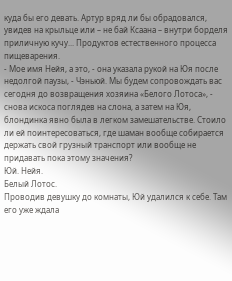куда бы его девать. Артур вряд ли бы обрадовался, увидев на крыльце или – не бай Ксаана – внутри борделя приличную кучу... Продуктов естественного процесса пищеварения.
- Мое имя Нейя, а это, - она указала рукой на Юя после недолгой паузы, - Чэньюй. Мы будем сопровождать вас сегодня до возвращения хозяина «Белого Лотоса», - снова искоса поглядев на слона, а затем на Юя, блондинка явно была в легком замешательстве. Стоило ли ей поинтересоваться, где шаман вообще собирается держать свой грузный транспорт или вообще не придавать пока этому значения?
Юй. Нейя.
Белый Лотос.
Проводив девушку до комнаты, Юй удалился к себе. Там его уже ждала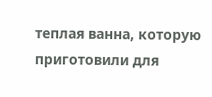теплая ванна, которую приготовили для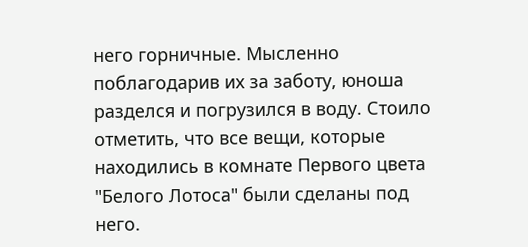него горничные. Мысленно поблагодарив их за заботу, юноша разделся и погрузился в воду. Стоило отметить, что все вещи, которые находились в комнате Первого цвета "Белого Лотоса" были сделаны под него.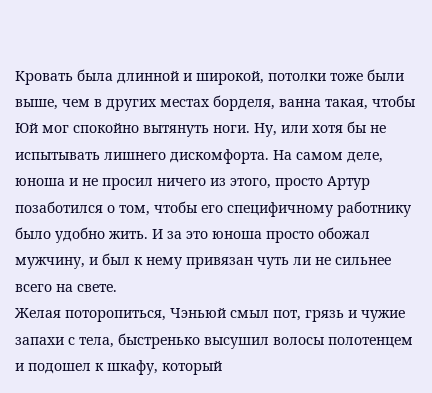Кровать была длинной и широкой, потолки тоже были выше, чем в других местах борделя, ванна такая, чтобы Юй мог спокойно вытянуть ноги. Ну, или хотя бы не испытывать лишнего дискомфорта. На самом деле, юноша и не просил ничего из этого, просто Артур позаботился о том, чтобы его специфичному работнику было удобно жить. И за это юноша просто обожал мужчину, и был к нему привязан чуть ли не сильнее всего на свете.
Желая поторопиться, Чэньюй смыл пот, грязь и чужие запахи с тела, быстренько высушил волосы полотенцем и подошел к шкафу, который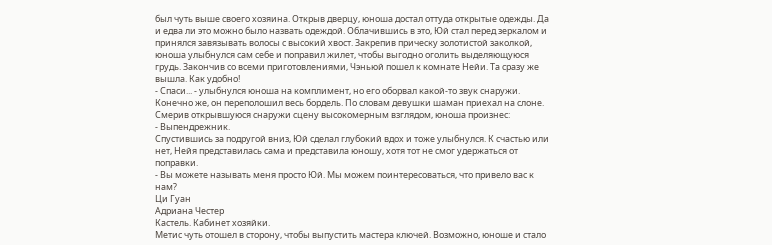был чуть выше своего хозяина. Открыв дверцу, юноша достал оттуда открытые одежды. Да и едва ли это можно было назвать одеждой. Облачившись в это, Юй стал перед зеркалом и принялся завязывать волосы с высокий хвост. Закрепив прическу золотистой заколкой, юноша улыбнулся сам себе и поправил жилет, чтобы выгодно оголить выделяющуюся грудь. Закончив со всеми приготовлениями, Чэньюй пошел к комнате Нейи. Та сразу же вышла. Как удобно!
- Спаси... - улыбнулся юноша на комплимент, но его оборвал какой-то звук снаружи. Конечно же, он переполошил весь бордель. По словам девушки шаман приехал на слоне.
Смерив открывшуюся снаружи сцену высокомерным взглядом, юноша произнес:
- Выпендрежник.
Спустившись за подругой вниз, Юй сделал глубокий вдох и тоже улыбнулся. К счастью или нет, Нейя представилась сама и представила юношу, хотя тот не смог удержаться от поправки.
- Вы можете называть меня просто Юй. Мы можем поинтересоваться, что привело вас к нам?
Ци Гуан
Адриана Честер
Кастель. Кабинет хозяйки.
Метис чуть отошел в сторону, чтобы выпустить мастера ключей. Возможно, юноше и стало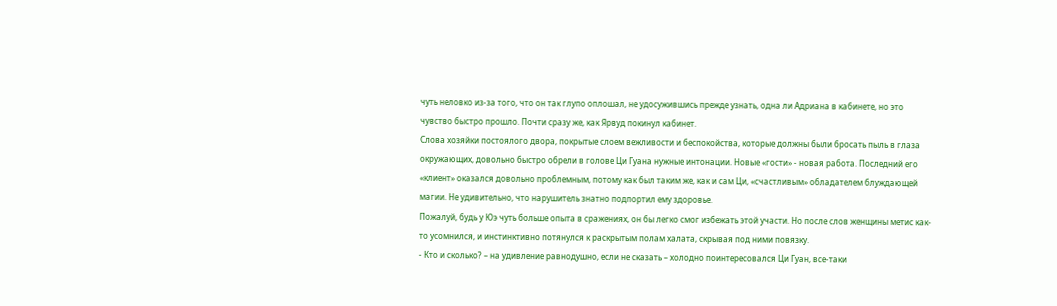чуть неловко из-за того, что он так глупо оплошал, не удосужившись прежде узнать, одна ли Адриана в кабинете, но это чувство быстро прошло. Почти сразу же, как Ярвуд покинул кабинет.
Слова хозяйки постоялого двора, покрытые слоем вежливости и беспокойства, которые должны были бросать пыль в глаза окружающих, довольно быстро обрели в голове Ци Гуана нужные интонации. Новые «гости» - новая работа. Последний его «клиент» оказался довольно проблемным, потому как был таким же, как и сам Ци, «счастливым» обладателем блуждающей магии. Не удивительно, что нарушитель знатно подпортил ему здоровье.
Пожалуй, будь у Юэ чуть больше опыта в сражениях, он бы легко смог избежать этой участи. Но после слов женщины метис как-то усомнился, и инстинктивно потянулся к раскрытым полам халата, скрывая под ними повязку.
- Кто и сколько? – на удивление равнодушно, если не сказать – холодно поинтересовался Ци Гуан, все-таки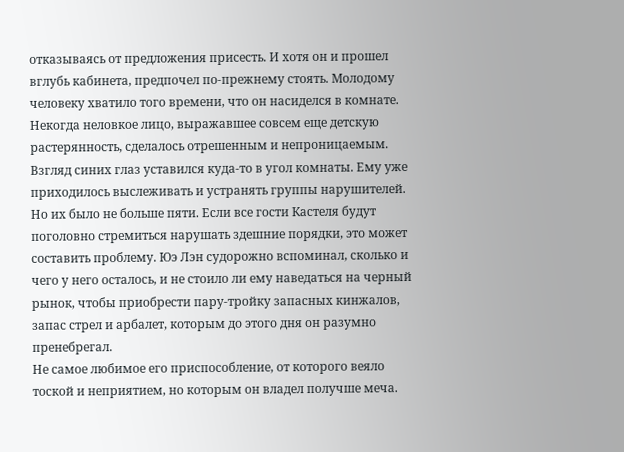отказываясь от предложения присесть. И хотя он и прошел вглубь кабинета, предпочел по-прежнему стоять. Молодому человеку хватило того времени, что он насиделся в комнате.
Некогда неловкое лицо, выражавшее совсем еще детскую растерянность, сделалось отрешенным и непроницаемым. Взгляд синих глаз уставился куда-то в угол комнаты. Ему уже приходилось выслеживать и устранять группы нарушителей. Но их было не больше пяти. Если все гости Кастеля будут поголовно стремиться нарушать здешние порядки, это может составить проблему. Юэ Лэн судорожно вспоминал, сколько и чего у него осталось, и не стоило ли ему наведаться на черный рынок, чтобы приобрести пару-тройку запасных кинжалов, запас стрел и арбалет, которым до этого дня он разумно пренебрегал.
Не самое любимое его приспособление, от которого веяло тоской и неприятием, но которым он владел получше меча.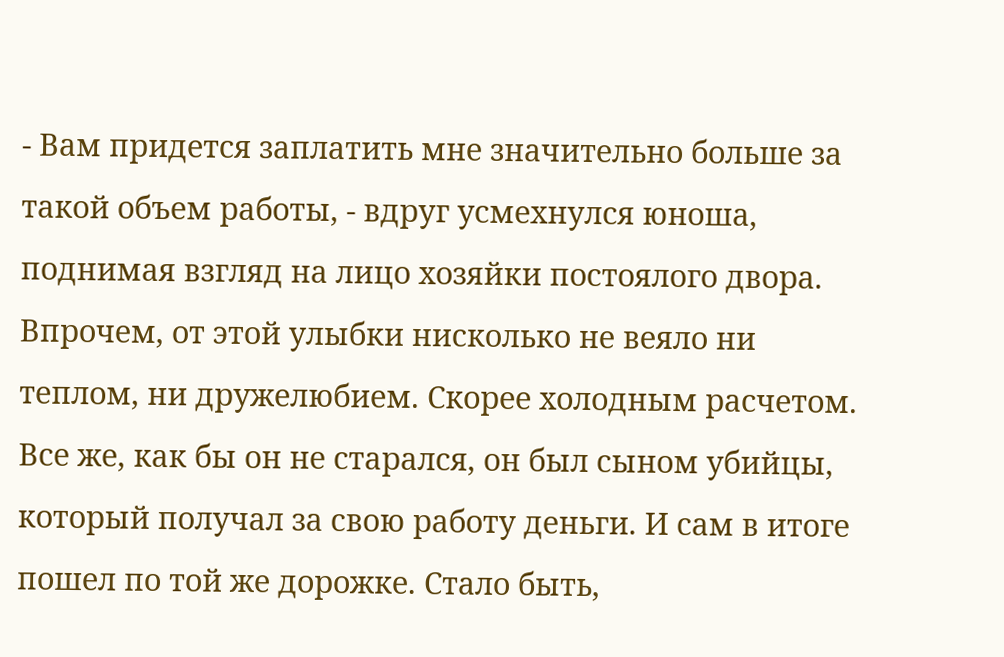- Вам придется заплатить мне значительно больше за такой объем работы, - вдруг усмехнулся юноша, поднимая взгляд на лицо хозяйки постоялого двора. Впрочем, от этой улыбки нисколько не веяло ни теплом, ни дружелюбием. Скорее холодным расчетом. Все же, как бы он не старался, он был сыном убийцы, который получал за свою работу деньги. И сам в итоге пошел по той же дорожке. Стало быть,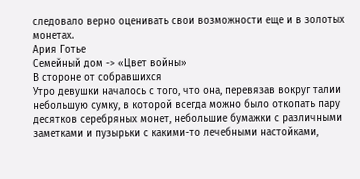следовало верно оценивать свои возможности еще и в золотых монетах.
Ария Готье
Семейный дом -> «Цвет войны»
В стороне от собравшихся
Утро девушки началось с того, что она, перевязав вокруг талии небольшую сумку, в которой всегда можно было откопать пару десятков серебряных монет, небольшие бумажки с различными заметками и пузырьки с какими-то лечебными настойками,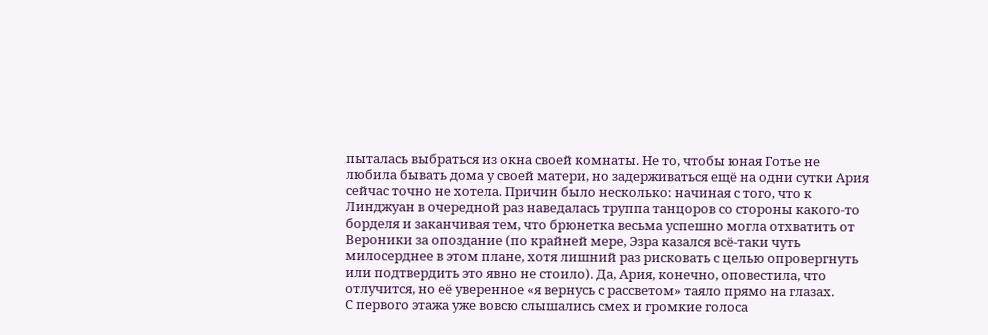пыталась выбраться из окна своей комнаты. Не то, чтобы юная Готье не любила бывать дома у своей матери, но задерживаться ещё на одни сутки Ария сейчас точно не хотела. Причин было несколько: начиная с того, что к Линджуан в очередной раз наведалась труппа танцоров со стороны какого-то борделя и заканчивая тем, что брюнетка весьма успешно могла отхватить от Вероники за опоздание (по крайней мере, Эзра казался всё-таки чуть милосерднее в этом плане, хотя лишний раз рисковать с целью опровергнуть или подтвердить это явно не стоило). Да, Ария, конечно, оповестила, что отлучится, но её уверенное «я вернусь с рассветом» таяло прямо на глазах.
С первого этажа уже вовсю слышались смех и громкие голоса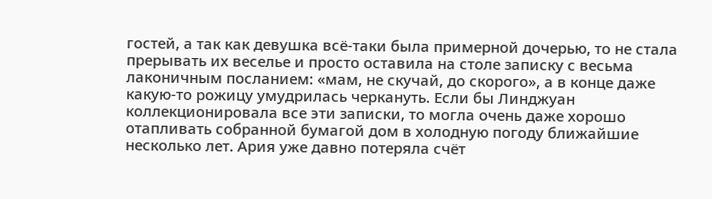гостей, а так как девушка всё-таки была примерной дочерью, то не стала прерывать их веселье и просто оставила на столе записку с весьма лаконичным посланием: «мам, не скучай, до скорого», а в конце даже какую-то рожицу умудрилась черкануть. Если бы Линджуан коллекционировала все эти записки, то могла очень даже хорошо отапливать собранной бумагой дом в холодную погоду ближайшие несколько лет. Ария уже давно потеряла счёт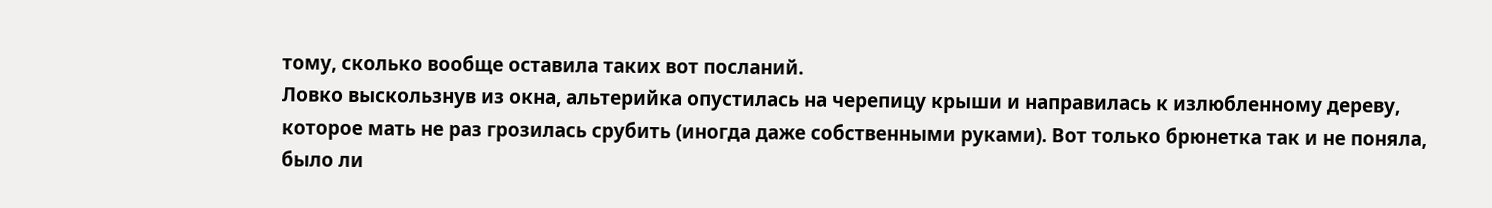тому, сколько вообще оставила таких вот посланий.
Ловко выскользнув из окна, альтерийка опустилась на черепицу крыши и направилась к излюбленному дереву, которое мать не раз грозилась срубить (иногда даже собственными руками). Вот только брюнетка так и не поняла, было ли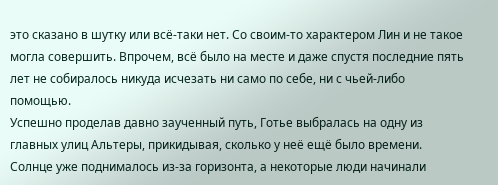это сказано в шутку или всё-таки нет. Со своим-то характером Лин и не такое могла совершить. Впрочем, всё было на месте и даже спустя последние пять лет не собиралось никуда исчезать ни само по себе, ни с чьей-либо помощью.
Успешно проделав давно заученный путь, Готье выбралась на одну из главных улиц Альтеры, прикидывая, сколько у неё ещё было времени. Солнце уже поднималось из-за горизонта, а некоторые люди начинали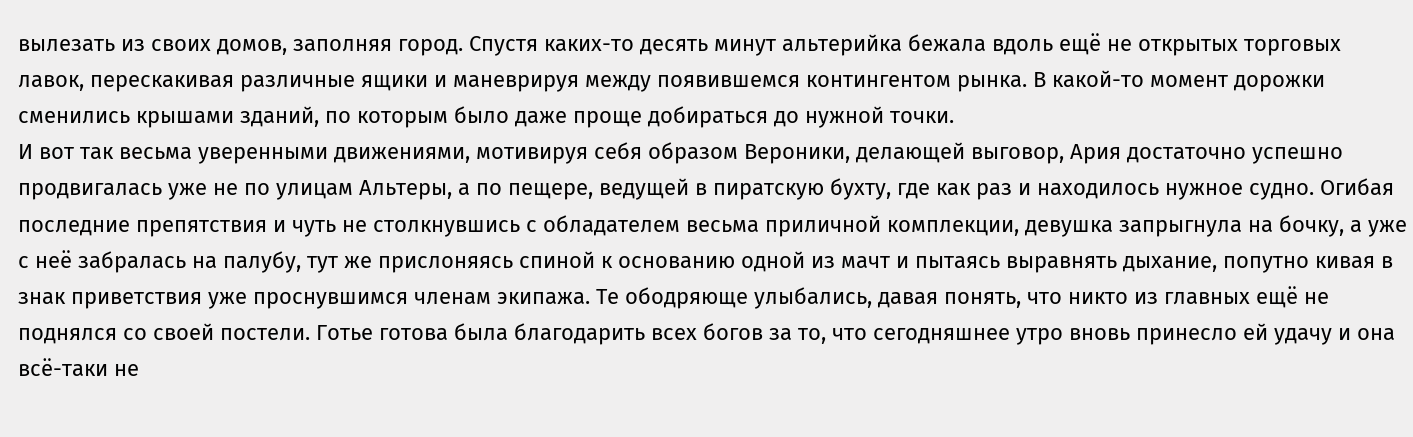вылезать из своих домов, заполняя город. Спустя каких-то десять минут альтерийка бежала вдоль ещё не открытых торговых лавок, перескакивая различные ящики и маневрируя между появившемся контингентом рынка. В какой-то момент дорожки сменились крышами зданий, по которым было даже проще добираться до нужной точки.
И вот так весьма уверенными движениями, мотивируя себя образом Вероники, делающей выговор, Ария достаточно успешно продвигалась уже не по улицам Альтеры, а по пещере, ведущей в пиратскую бухту, где как раз и находилось нужное судно. Огибая последние препятствия и чуть не столкнувшись с обладателем весьма приличной комплекции, девушка запрыгнула на бочку, а уже с неё забралась на палубу, тут же прислоняясь спиной к основанию одной из мачт и пытаясь выравнять дыхание, попутно кивая в знак приветствия уже проснувшимся членам экипажа. Те ободряюще улыбались, давая понять, что никто из главных ещё не поднялся со своей постели. Готье готова была благодарить всех богов за то, что сегодняшнее утро вновь принесло ей удачу и она всё-таки не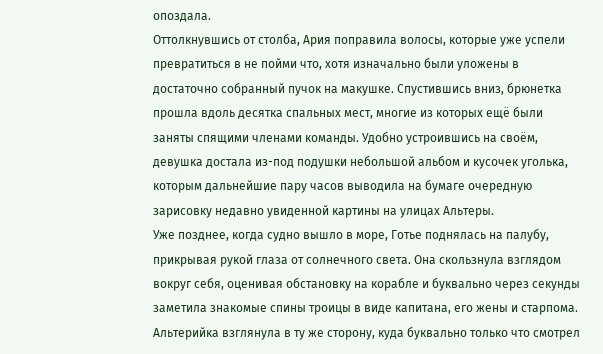опоздала.
Оттолкнувшись от столба, Ария поправила волосы, которые уже успели превратиться в не пойми что, хотя изначально были уложены в достаточно собранный пучок на макушке. Спустившись вниз, брюнетка прошла вдоль десятка спальных мест, многие из которых ещё были заняты спящими членами команды. Удобно устроившись на своём, девушка достала из-под подушки небольшой альбом и кусочек уголька, которым дальнейшие пару часов выводила на бумаге очередную зарисовку недавно увиденной картины на улицах Альтеры.
Уже позднее, когда судно вышло в море, Готье поднялась на палубу, прикрывая рукой глаза от солнечного света. Она скользнула взглядом вокруг себя, оценивая обстановку на корабле и буквально через секунды заметила знакомые спины троицы в виде капитана, его жены и старпома. Альтерийка взглянула в ту же сторону, куда буквально только что смотрел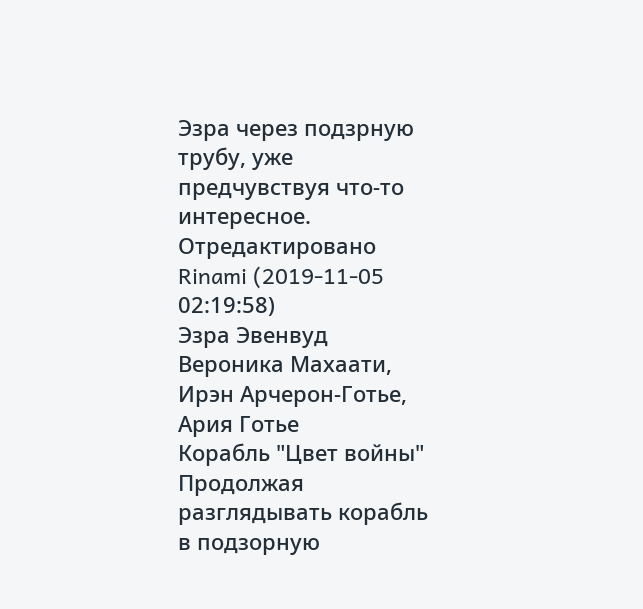Эзра через подзрную трубу, уже предчувствуя что-то интересное.
Отредактировано Rinami (2019-11-05 02:19:58)
Эзра Эвенвуд
Вероника Махаати, Ирэн Арчерон-Готье, Ария Готье
Корабль "Цвет войны"
Продолжая разглядывать корабль в подзорную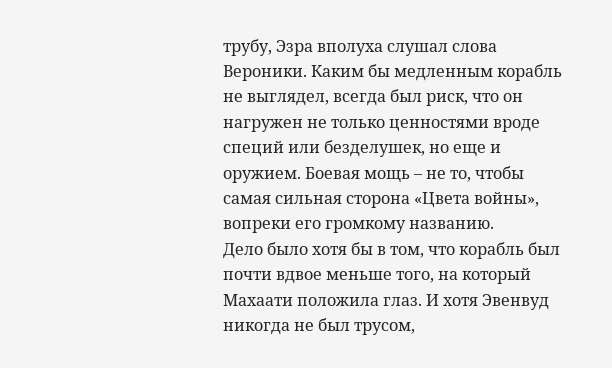трубу, Эзра вполуха слушал слова Вероники. Каким бы медленным корабль не выглядел, всегда был риск, что он нагружен не только ценностями вроде специй или безделушек, но еще и оружием. Боевая мощь – не то, чтобы самая сильная сторона «Цвета войны», вопреки его громкому названию.
Дело было хотя бы в том, что корабль был почти вдвое меньше того, на который Махаати положила глаз. И хотя Эвенвуд никогда не был трусом,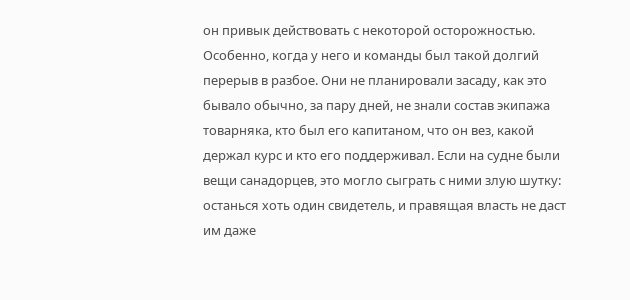он привык действовать с некоторой осторожностью. Особенно, когда у него и команды был такой долгий перерыв в разбое. Они не планировали засаду, как это бывало обычно, за пару дней, не знали состав экипажа товарняка, кто был его капитаном, что он вез, какой держал курс и кто его поддерживал. Если на судне были вещи санадорцев, это могло сыграть с ними злую шутку: останься хоть один свидетель, и правящая власть не даст им даже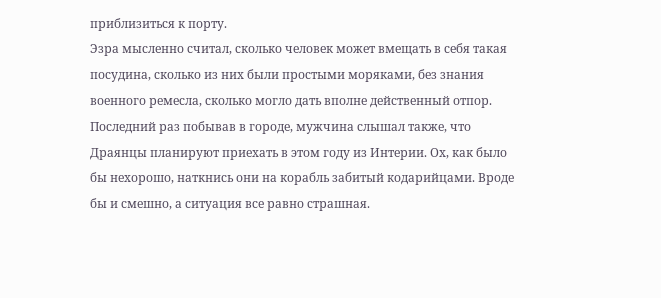приблизиться к порту.
Эзра мысленно считал, сколько человек может вмещать в себя такая посудина, сколько из них были простыми моряками, без знания военного ремесла, сколько могло дать вполне действенный отпор. Последний раз побывав в городе, мужчина слышал также, что Драянцы планируют приехать в этом году из Интерии. Ох, как было бы нехорошо, наткнись они на корабль забитый кодарийцами. Вроде бы и смешно, а ситуация все равно страшная.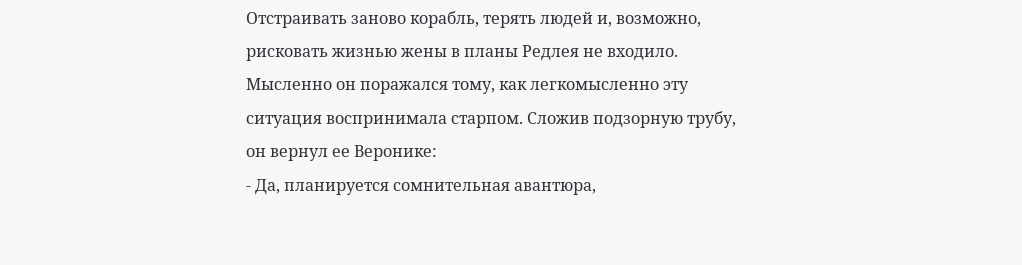Отстраивать заново корабль, терять людей и, возможно, рисковать жизнью жены в планы Редлея не входило. Мысленно он поражался тому, как легкомысленно эту ситуация воспринимала старпом. Сложив подзорную трубу, он вернул ее Веронике:
- Да, планируется сомнительная авантюра,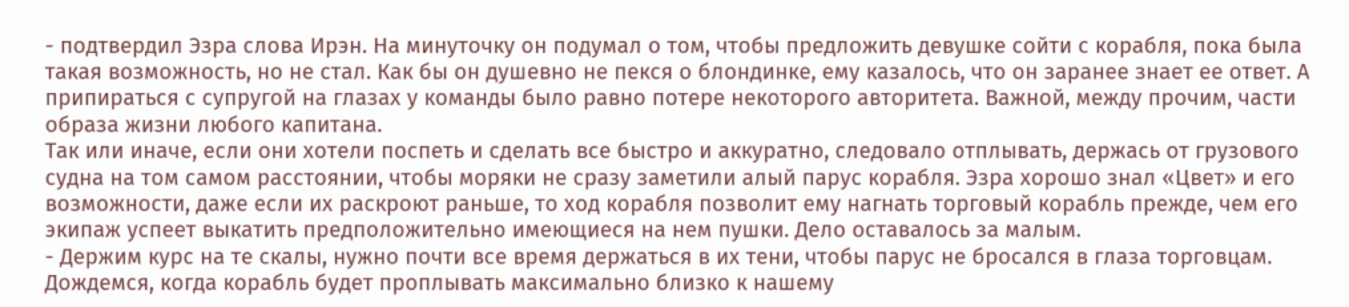- подтвердил Эзра слова Ирэн. На минуточку он подумал о том, чтобы предложить девушке сойти с корабля, пока была такая возможность, но не стал. Как бы он душевно не пекся о блондинке, ему казалось, что он заранее знает ее ответ. А припираться с супругой на глазах у команды было равно потере некоторого авторитета. Важной, между прочим, части образа жизни любого капитана.
Так или иначе, если они хотели поспеть и сделать все быстро и аккуратно, следовало отплывать, держась от грузового судна на том самом расстоянии, чтобы моряки не сразу заметили алый парус корабля. Эзра хорошо знал «Цвет» и его возможности, даже если их раскроют раньше, то ход корабля позволит ему нагнать торговый корабль прежде, чем его экипаж успеет выкатить предположительно имеющиеся на нем пушки. Дело оставалось за малым.
- Держим курс на те скалы, нужно почти все время держаться в их тени, чтобы парус не бросался в глаза торговцам. Дождемся, когда корабль будет проплывать максимально близко к нашему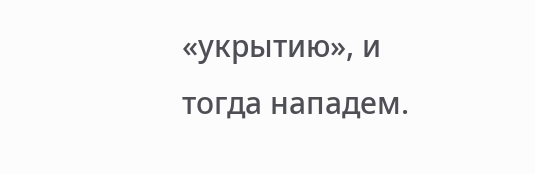«укрытию», и тогда нападем.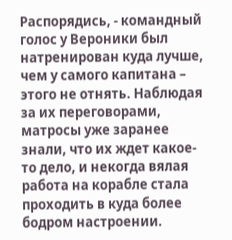Распорядись, - командный голос у Вероники был натренирован куда лучше, чем у самого капитана – этого не отнять. Наблюдая за их переговорами, матросы уже заранее знали, что их ждет какое-то дело, и некогда вялая работа на корабле стала проходить в куда более бодром настроении.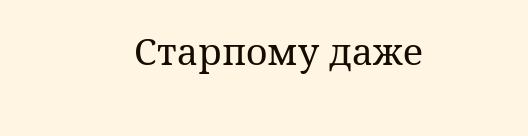Старпому даже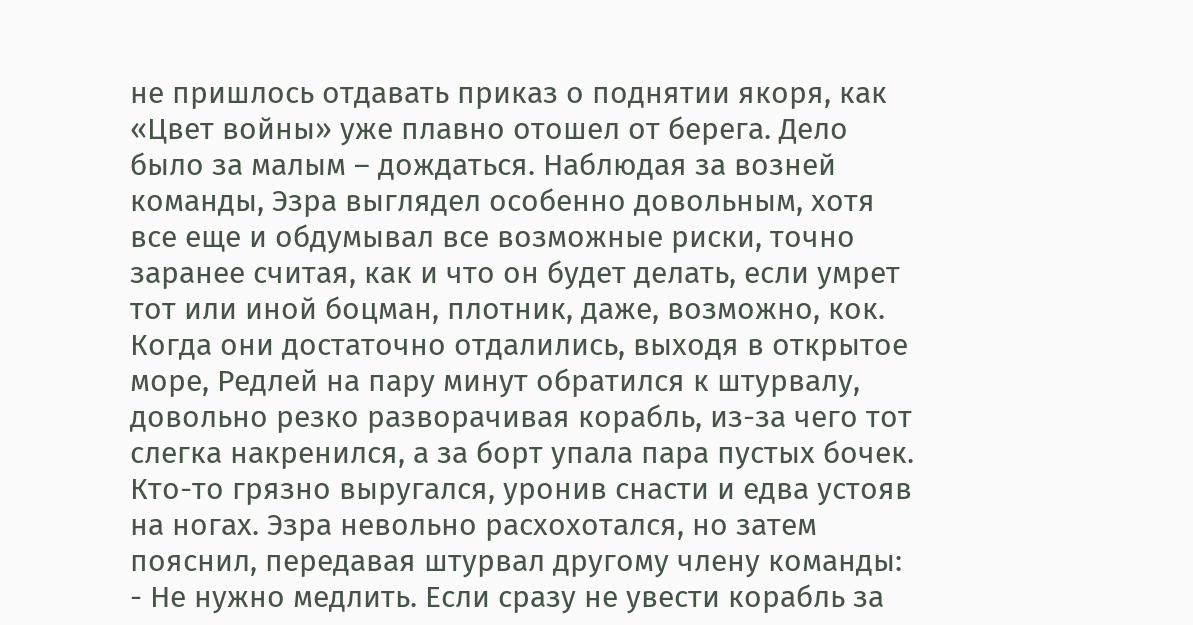не пришлось отдавать приказ о поднятии якоря, как «Цвет войны» уже плавно отошел от берега. Дело было за малым – дождаться. Наблюдая за возней команды, Эзра выглядел особенно довольным, хотя все еще и обдумывал все возможные риски, точно заранее считая, как и что он будет делать, если умрет тот или иной боцман, плотник, даже, возможно, кок.
Когда они достаточно отдалились, выходя в открытое море, Редлей на пару минут обратился к штурвалу, довольно резко разворачивая корабль, из-за чего тот слегка накренился, а за борт упала пара пустых бочек. Кто-то грязно выругался, уронив снасти и едва устояв на ногах. Эзра невольно расхохотался, но затем пояснил, передавая штурвал другому члену команды:
- Не нужно медлить. Если сразу не увести корабль за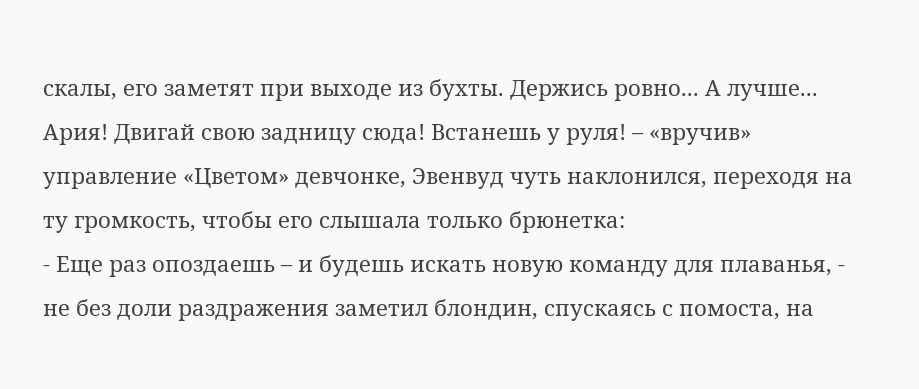скалы, его заметят при выходе из бухты. Держись ровно... А лучше... Ария! Двигай свою задницу сюда! Встанешь у руля! – «вручив» управление «Цветом» девчонке, Эвенвуд чуть наклонился, переходя на ту громкость, чтобы его слышала только брюнетка:
- Еще раз опоздаешь – и будешь искать новую команду для плаванья, - не без доли раздражения заметил блондин, спускаясь с помоста, на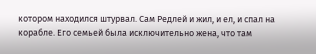котором находился штурвал. Сам Редлей и жил, и ел, и спал на корабле. Его семьей была исключительно жена, что там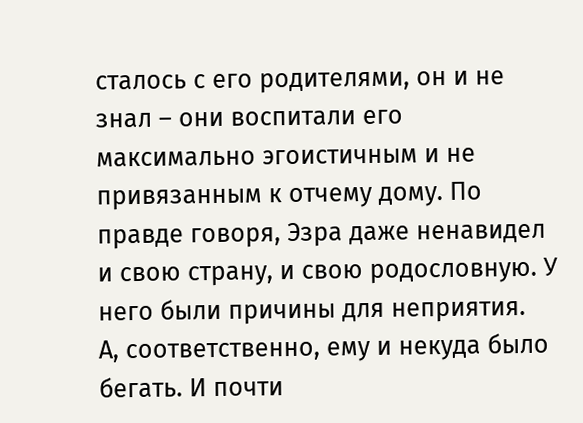сталось с его родителями, он и не знал – они воспитали его максимально эгоистичным и не привязанным к отчему дому. По правде говоря, Эзра даже ненавидел и свою страну, и свою родословную. У него были причины для неприятия.
А, соответственно, ему и некуда было бегать. И почти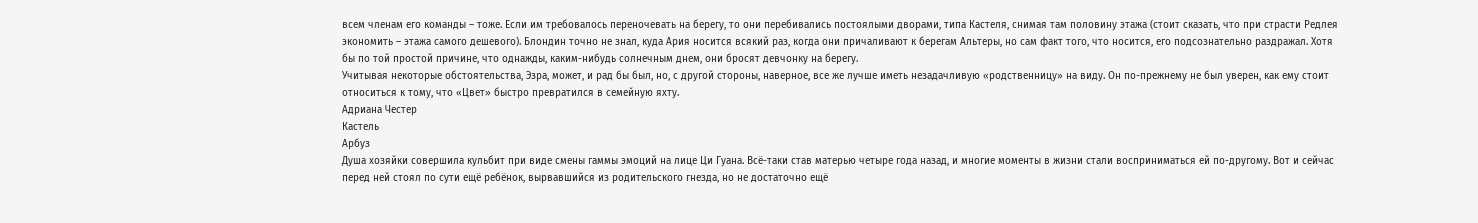всем членам его команды – тоже. Если им требовалось переночевать на берегу, то они перебивались постоялыми дворами, типа Кастеля, снимая там половину этажа (стоит сказать, что при страсти Редлея экономить – этажа самого дешевого). Блондин точно не знал, куда Ария носится всякий раз, когда они причаливают к берегам Альтеры, но сам факт того, что носится, его подсознательно раздражал. Хотя бы по той простой причине, что однажды, каким-нибудь солнечным днем, они бросят девчонку на берегу.
Учитывая некоторые обстоятельства, Эзра, может, и рад бы был, но, с другой стороны, наверное, все же лучше иметь незадачливую «родственницу» на виду. Он по-прежнему не был уверен, как ему стоит относиться к тому, что «Цвет» быстро превратился в семейную яхту.
Адриана Честер
Кастель
Арбуз
Душа хозяйки совершила кульбит при виде смены гаммы эмоций на лице Ци Гуана. Всё-таки став матерью четыре года назад, и многие моменты в жизни стали восприниматься ей по-другому. Вот и сейчас перед ней стоял по сути ещё ребёнок, вырвавшийся из родительского гнезда, но не достаточно ещё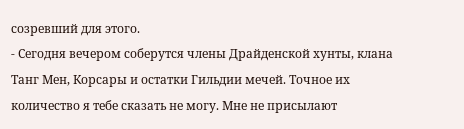созревший для этого.
- Сегодня вечером соберутся члены Драйденской хунты, клана Танг Мен, Корсары и остатки Гильдии мечей. Точное их количество я тебе сказать не могу. Мне не присылают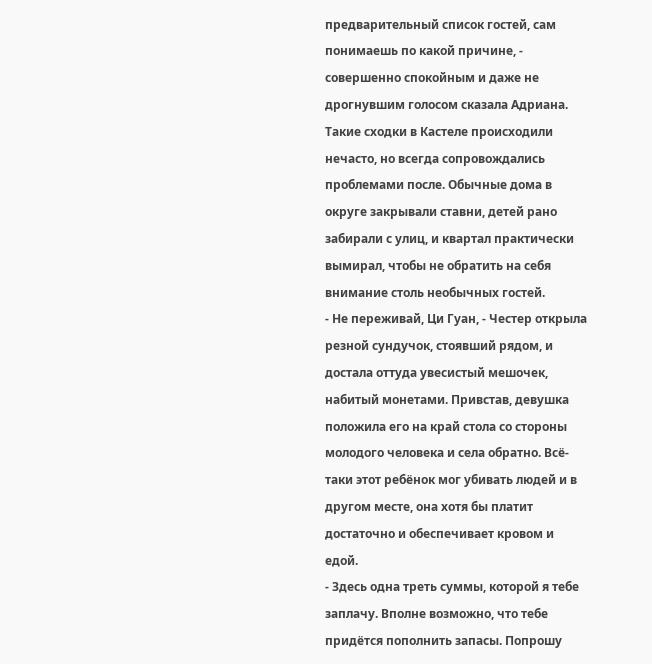предварительный список гостей, сам понимаешь по какой причине, - совершенно спокойным и даже не дрогнувшим голосом сказала Адриана. Такие сходки в Кастеле происходили нечасто, но всегда сопровождались проблемами после. Обычные дома в округе закрывали ставни, детей рано забирали с улиц, и квартал практически вымирал, чтобы не обратить на себя внимание столь необычных гостей.
- Не переживай, Ци Гуан, - Честер открыла резной сундучок, стоявший рядом, и достала оттуда увесистый мешочек, набитый монетами. Привстав, девушка положила его на край стола со стороны молодого человека и села обратно. Всё-таки этот ребёнок мог убивать людей и в другом месте, она хотя бы платит достаточно и обеспечивает кровом и едой.
- Здесь одна треть суммы, которой я тебе заплачу. Вполне возможно, что тебе придётся пополнить запасы. Попрошу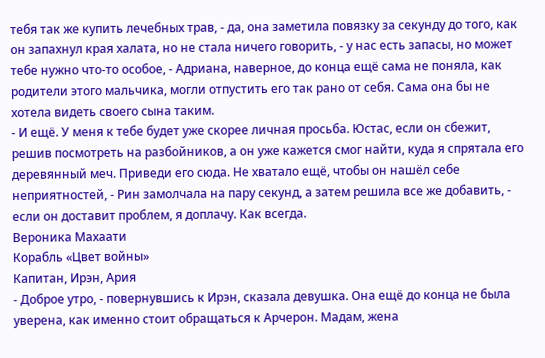тебя так же купить лечебных трав, - да, она заметила повязку за секунду до того, как он запахнул края халата, но не стала ничего говорить, - у нас есть запасы, но может тебе нужно что-то особое, - Адриана, наверное, до конца ещё сама не поняла, как родители этого мальчика, могли отпустить его так рано от себя. Сама она бы не хотела видеть своего сына таким.
- И ещё. У меня к тебе будет уже скорее личная просьба. Юстас, если он сбежит, решив посмотреть на разбойников, а он уже кажется смог найти, куда я спрятала его деревянный меч. Приведи его сюда. Не хватало ещё, чтобы он нашёл себе неприятностей, - Рин замолчала на пару секунд, а затем решила все же добавить, - если он доставит проблем, я доплачу. Как всегда.
Вероника Махаати
Корабль «Цвет войны»
Капитан, Ирэн, Ария
- Доброе утро, - повернувшись к Ирэн, сказала девушка. Она ещё до конца не была уверена, как именно стоит обращаться к Арчерон. Мадам, жена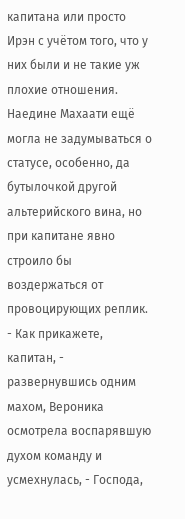капитана или просто Ирэн с учётом того, что у них были и не такие уж плохие отношения. Наедине Махаати ещё могла не задумываться о статусе, особенно, да бутылочкой другой альтерийского вина, но при капитане явно строило бы воздержаться от провоцирующих реплик.
- Как прикажете, капитан, - развернувшись одним махом, Вероника осмотрела воспарявшую духом команду и усмехнулась, - Господа,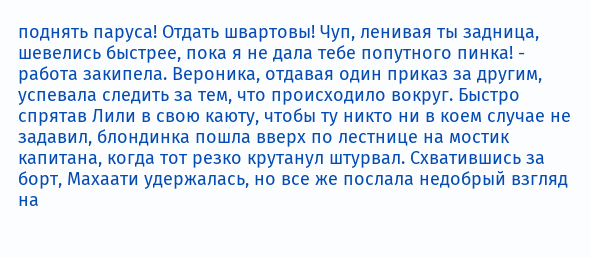поднять паруса! Отдать швартовы! Чуп, ленивая ты задница, шевелись быстрее, пока я не дала тебе попутного пинка! - работа закипела. Вероника, отдавая один приказ за другим, успевала следить за тем, что происходило вокруг. Быстро спрятав Лили в свою каюту, чтобы ту никто ни в коем случае не задавил, блондинка пошла вверх по лестнице на мостик капитана, когда тот резко крутанул штурвал. Схватившись за борт, Махаати удержалась, но все же послала недобрый взгляд на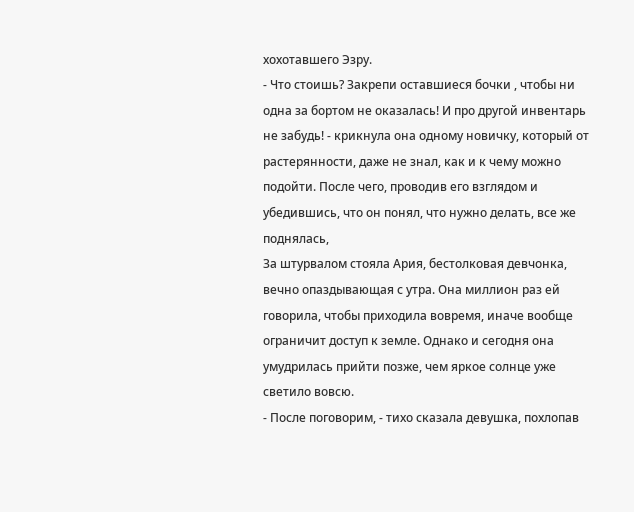хохотавшего Эзру.
- Что стоишь? Закрепи оставшиеся бочки , чтобы ни одна за бортом не оказалась! И про другой инвентарь не забудь! - крикнула она одному новичку, который от растерянности, даже не знал, как и к чему можно подойти. После чего, проводив его взглядом и убедившись, что он понял, что нужно делать, все же поднялась,
За штурвалом стояла Ария, бестолковая девчонка, вечно опаздывающая с утра. Она миллион раз ей говорила, чтобы приходила вовремя, иначе вообще ограничит доступ к земле. Однако и сегодня она умудрилась прийти позже, чем яркое солнце уже светило вовсю.
- После поговорим, - тихо сказала девушка, похлопав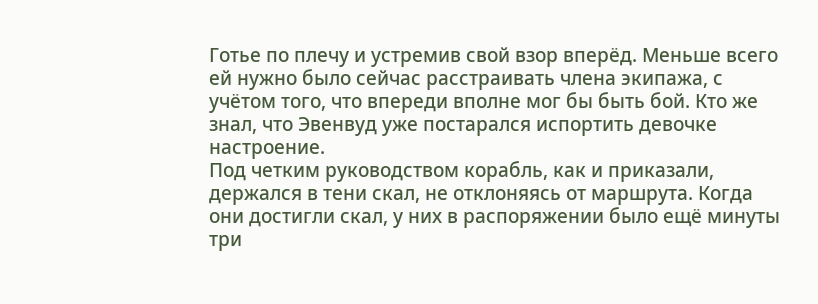Готье по плечу и устремив свой взор вперёд. Меньше всего ей нужно было сейчас расстраивать члена экипажа, с учётом того, что впереди вполне мог бы быть бой. Кто же знал, что Эвенвуд уже постарался испортить девочке настроение.
Под четким руководством корабль, как и приказали, держался в тени скал, не отклоняясь от маршрута. Когда они достигли скал, у них в распоряжении было ещё минуты три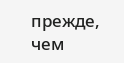прежде, чем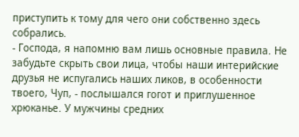приступить к тому для чего они собственно здесь собрались.
- Господа, я напомню вам лишь основные правила. Не забудьте скрыть свои лица, чтобы наши интерийские друзья не испугались наших ликов, в особенности твоего, Чуп, - послышался гогот и приглушенное хрюканье. У мужчины средних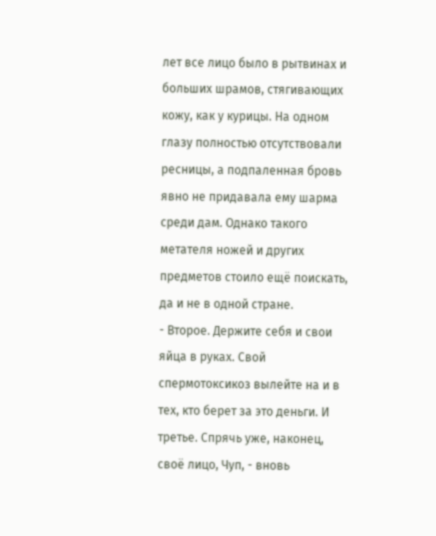лет все лицо было в рытвинах и больших шрамов, стягивающих кожу, как у курицы. На одном глазу полностью отсутствовали ресницы, а подпаленная бровь явно не придавала ему шарма среди дам. Однако такого метателя ножей и других предметов стоило ещё поискать, да и не в одной стране.
- Второе. Держите себя и свои яйца в руках. Свой спермотоксикоз вылейте на и в тех, кто берет за это деньги. И третье. Спрячь уже, наконец, своё лицо, Чуп, - вновь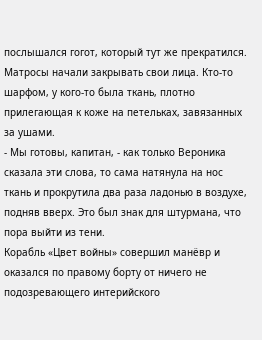послышался гогот, который тут же прекратился. Матросы начали закрывать свои лица. Кто-то шарфом, у кого-то была ткань, плотно прилегающая к коже на петельках, завязанных за ушами.
- Мы готовы, капитан, - как только Вероника сказала эти слова, то сама натянула на нос ткань и прокрутила два раза ладонью в воздухе, подняв вверх. Это был знак для штурмана, что пора выйти из тени.
Корабль «Цвет войны» совершил манёвр и оказался по правому борту от ничего не подозревающего интерийского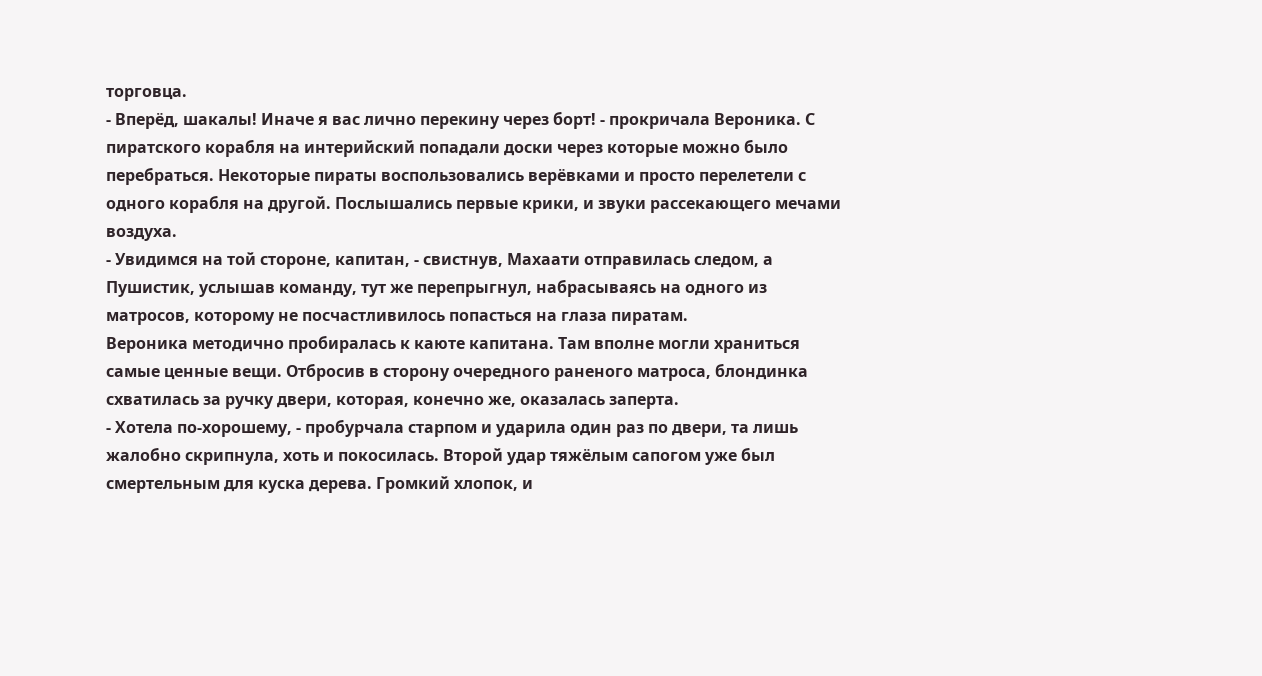торговца.
- Вперёд, шакалы! Иначе я вас лично перекину через борт! - прокричала Вероника. С пиратского корабля на интерийский попадали доски через которые можно было перебраться. Некоторые пираты воспользовались верёвками и просто перелетели с одного корабля на другой. Послышались первые крики, и звуки рассекающего мечами воздуха.
- Увидимся на той стороне, капитан, - свистнув, Махаати отправилась следом, а Пушистик, услышав команду, тут же перепрыгнул, набрасываясь на одного из матросов, которому не посчастливилось попасться на глаза пиратам.
Вероника методично пробиралась к каюте капитана. Там вполне могли храниться самые ценные вещи. Отбросив в сторону очередного раненого матроса, блондинка схватилась за ручку двери, которая, конечно же, оказалась заперта.
- Хотела по-хорошему, - пробурчала старпом и ударила один раз по двери, та лишь жалобно скрипнула, хоть и покосилась. Второй удар тяжёлым сапогом уже был смертельным для куска дерева. Громкий хлопок, и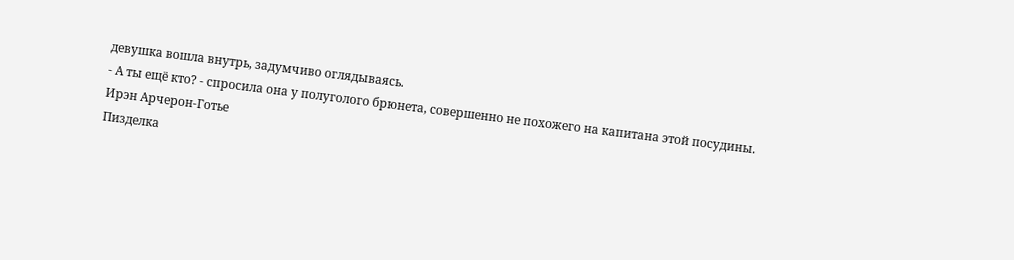девушка вошла внутрь, задумчиво оглядываясь.
- А ты ещё кто? - спросила она у полуголого брюнета, совершенно не похожего на капитана этой посудины.
Ирэн Арчерон-Готье
Пизделка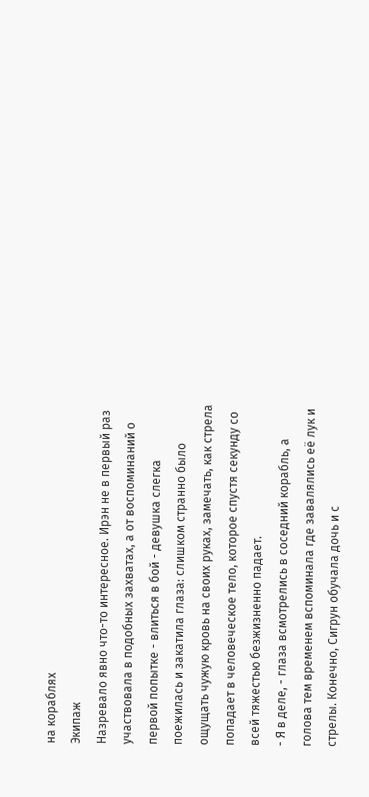на кораблях
Экипаж
Назревало явно что-то интересное. Ирэн не в первый раз участвовала в подобных захватах, а от воспоминаний о первой попытке - влиться в бой - девушка слегка поежилась и закатила глаза: слишком странно было ощущать чужую кровь на своих руках, замечать, как стрела попадает в человеческое тело, которое спустя секунду со всей тяжестью безжизненно падает.
- Я в деле, - глаза всмотрелись в соседний корабль, а голова тем временем вспоминала где завалялись её лук и стрелы. Конечно, Сигрун обучала дочь и с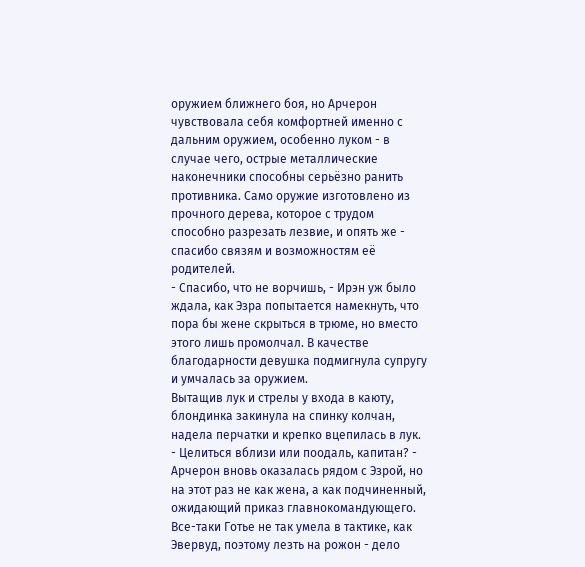оружием ближнего боя, но Арчерон чувствовала себя комфортней именно с дальним оружием, особенно луком - в случае чего, острые металлические наконечники способны серьёзно ранить противника. Само оружие изготовлено из прочного дерева, которое с трудом способно разрезать лезвие, и опять же - спасибо связям и возможностям её родителей.
- Спасибо, что не ворчишь, - Ирэн уж было ждала, как Эзра попытается намекнуть, что пора бы жене скрыться в трюме, но вместо этого лишь промолчал. В качестве благодарности девушка подмигнула супругу и умчалась за оружием.
Вытащив лук и стрелы у входа в каюту, блондинка закинула на спинку колчан, надела перчатки и крепко вцепилась в лук.
- Целиться вблизи или поодаль, капитан? - Арчерон вновь оказалась рядом с Эзрой, но на этот раз не как жена, а как подчиненный, ожидающий приказ главнокомандующего. Все-таки Готье не так умела в тактике, как Эвервуд, поэтому лезть на рожон - дело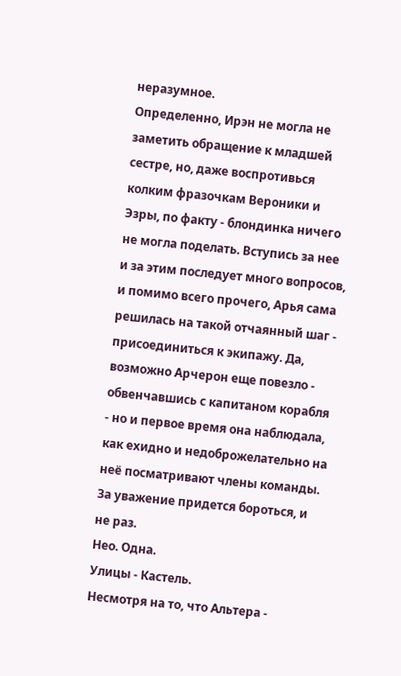неразумное.
Определенно, Ирэн не могла не заметить обращение к младшей сестре, но, даже воспротивься колким фразочкам Вероники и Эзры, по факту - блондинка ничего не могла поделать. Вступись за нее и за этим последует много вопросов, и помимо всего прочего, Арья сама решилась на такой отчаянный шаг - присоединиться к экипажу. Да, возможно Арчерон еще повезло - обвенчавшись с капитаном корабля - но и первое время она наблюдала, как ехидно и недоброжелательно на неё посматривают члены команды. За уважение придется бороться, и не раз.
Нео. Одна.
Улицы - Кастель.
Несмотря на то, что Альтера -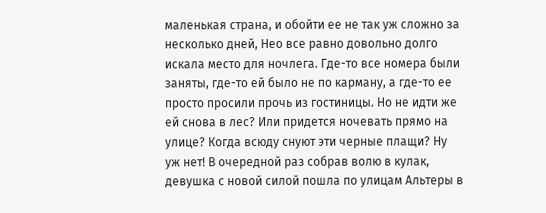маленькая страна, и обойти ее не так уж сложно за несколько дней, Нео все равно довольно долго искала место для ночлега. Где-то все номера были заняты, где-то ей было не по карману, а где-то ее просто просили прочь из гостиницы. Но не идти же ей снова в лес? Или придется ночевать прямо на улице? Когда всюду снуют эти черные плащи? Ну уж нет! В очередной раз собрав волю в кулак, девушка с новой силой пошла по улицам Альтеры в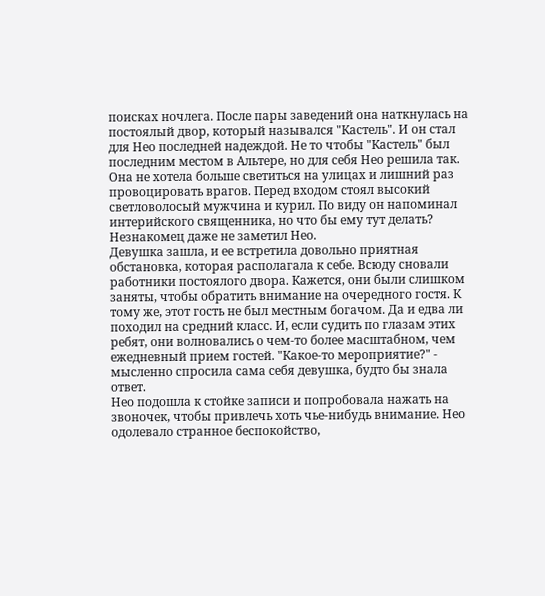поисках ночлега. После пары заведений она наткнулась на постоялый двор, который назывался "Кастель". И он стал для Нео последней надеждой. Не то чтобы "Кастель" был последним местом в Альтере, но для себя Нео решила так. Она не хотела больше светиться на улицах и лишний раз провоцировать врагов. Перед входом стоял высокий светловолосый мужчина и курил. По виду он напоминал интерийского священника, но что бы ему тут делать? Незнакомец даже не заметил Нео.
Девушка зашла, и ее встретила довольно приятная обстановка, которая располагала к себе. Всюду сновали работники постоялого двора. Кажется, они были слишком заняты, чтобы обратить внимание на очередного гостя. К тому же, этот гость не был местным богачом. Да и едва ли походил на средний класс. И, если судить по глазам этих ребят, они волновались о чем-то более масштабном, чем ежедневный прием гостей. "Какое-то мероприятие?" - мысленно спросила сама себя девушка, будто бы знала ответ.
Нео подошла к стойке записи и попробовала нажать на звоночек, чтобы привлечь хоть чье-нибудь внимание. Нео одолевало странное беспокойство,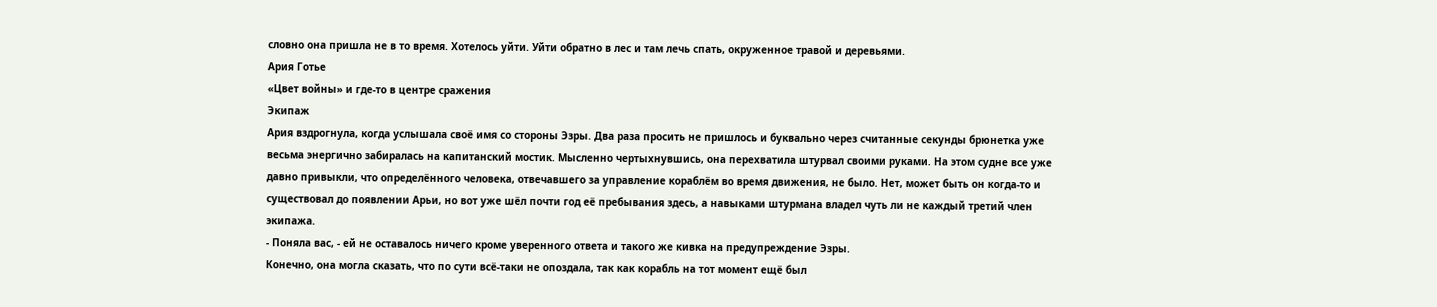словно она пришла не в то время. Хотелось уйти. Уйти обратно в лес и там лечь спать, окруженное травой и деревьями.
Ария Готье
«Цвет войны» и где-то в центре сражения
Экипаж
Ария вздрогнула, когда услышала своё имя со стороны Эзры. Два раза просить не пришлось и буквально через считанные секунды брюнетка уже весьма энергично забиралась на капитанский мостик. Мысленно чертыхнувшись, она перехватила штурвал своими руками. На этом судне все уже давно привыкли, что определённого человека, отвечавшего за управление кораблём во время движения, не было. Нет, может быть он когда-то и существовал до появлении Арьи, но вот уже шёл почти год её пребывания здесь, а навыками штурмана владел чуть ли не каждый третий член экипажа.
- Поняла вас, - ей не оставалось ничего кроме уверенного ответа и такого же кивка на предупреждение Эзры.
Конечно, она могла сказать, что по сути всё-таки не опоздала, так как корабль на тот момент ещё был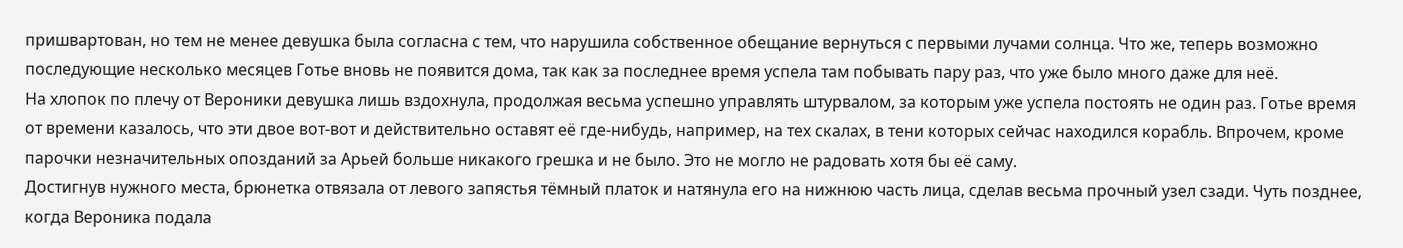пришвартован, но тем не менее девушка была согласна с тем, что нарушила собственное обещание вернуться с первыми лучами солнца. Что же, теперь возможно последующие несколько месяцев Готье вновь не появится дома, так как за последнее время успела там побывать пару раз, что уже было много даже для неё.
На хлопок по плечу от Вероники девушка лишь вздохнула, продолжая весьма успешно управлять штурвалом, за которым уже успела постоять не один раз. Готье время от времени казалось, что эти двое вот-вот и действительно оставят её где-нибудь, например, на тех скалах, в тени которых сейчас находился корабль. Впрочем, кроме парочки незначительных опозданий за Арьей больше никакого грешка и не было. Это не могло не радовать хотя бы её саму.
Достигнув нужного места, брюнетка отвязала от левого запястья тёмный платок и натянула его на нижнюю часть лица, сделав весьма прочный узел сзади. Чуть позднее, когда Вероника подала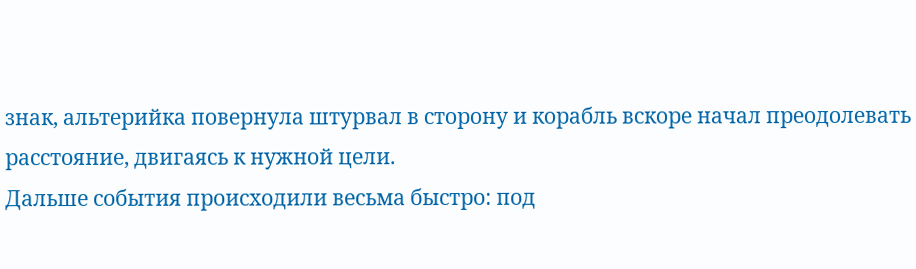знак, альтерийка повернула штурвал в сторону и корабль вскоре начал преодолевать расстояние, двигаясь к нужной цели.
Дальше события происходили весьма быстро: под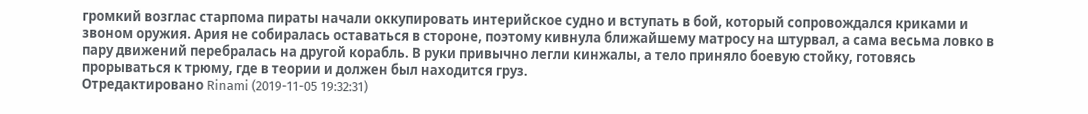громкий возглас старпома пираты начали оккупировать интерийское судно и вступать в бой, который сопровождался криками и звоном оружия. Ария не собиралась оставаться в стороне, поэтому кивнула ближайшему матросу на штурвал, а сама весьма ловко в пару движений перебралась на другой корабль. В руки привычно легли кинжалы, а тело приняло боевую стойку, готовясь прорываться к трюму, где в теории и должен был находится груз.
Отредактировано Rinami (2019-11-05 19:32:31)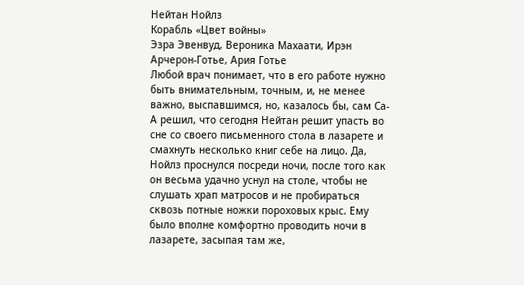Нейтан Нойлз
Корабль «Цвет войны»
Эзра Эвенвуд, Вероника Махаати, Ирэн Арчерон-Готье, Ария Готье
Любой врач понимает, что в его работе нужно быть внимательным, точным, и, не менее важно, выспавшимся, но, казалось бы, сам Са-А решил, что сегодня Нейтан решит упасть во сне со своего письменного стола в лазарете и смахнуть несколько книг себе на лицо. Да, Нойлз проснулся посреди ночи, после того как он весьма удачно уснул на столе, чтобы не слушать храп матросов и не пробираться сквозь потные ножки пороховых крыс. Ему было вполне комфортно проводить ночи в лазарете, засыпая там же,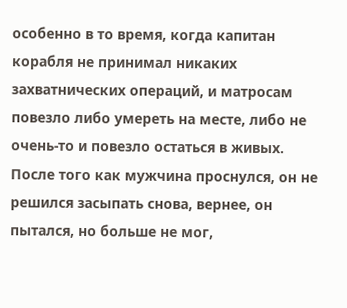особенно в то время, когда капитан корабля не принимал никаких захватнических операций, и матросам повезло либо умереть на месте, либо не очень-то и повезло остаться в живых. После того как мужчина проснулся, он не решился засыпать снова, вернее, он пытался, но больше не мог,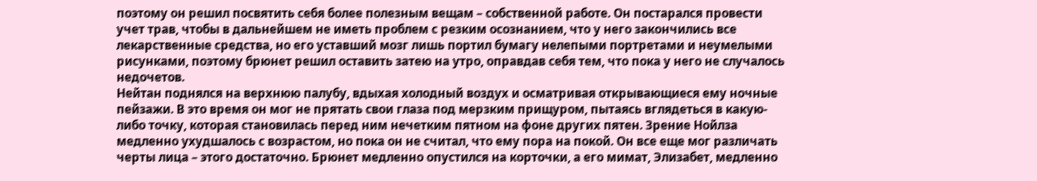поэтому он решил посвятить себя более полезным вещам – собственной работе. Он постарался провести учет трав, чтобы в дальнейшем не иметь проблем с резким осознанием, что у него закончились все лекарственные средства, но его уставший мозг лишь портил бумагу нелепыми портретами и неумелыми рисунками, поэтому брюнет решил оставить затею на утро, оправдав себя тем, что пока у него не случалось недочетов.
Нейтан поднялся на верхнюю палубу, вдыхая холодный воздух и осматривая открывающиеся ему ночные пейзажи. В это время он мог не прятать свои глаза под мерзким прищуром, пытаясь вглядеться в какую-либо точку, которая становилась перед ним нечетким пятном на фоне других пятен. Зрение Нойлза медленно ухудшалось с возрастом, но пока он не считал, что ему пора на покой. Он все еще мог различать черты лица – этого достаточно. Брюнет медленно опустился на корточки, а его мимат, Элизабет, медленно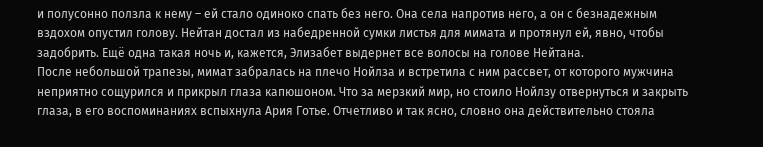и полусонно ползла к нему – ей стало одиноко спать без него. Она села напротив него, а он с безнадежным вздохом опустил голову. Нейтан достал из набедренной сумки листья для мимата и протянул ей, явно, чтобы задобрить. Ещё одна такая ночь и, кажется, Элизабет выдернет все волосы на голове Нейтана.
После небольшой трапезы, мимат забралась на плечо Нойлза и встретила с ним рассвет, от которого мужчина неприятно сощурился и прикрыл глаза капюшоном. Что за мерзкий мир, но стоило Нойлзу отвернуться и закрыть глаза, в его воспоминаниях вспыхнула Ария Готье. Отчетливо и так ясно, словно она действительно стояла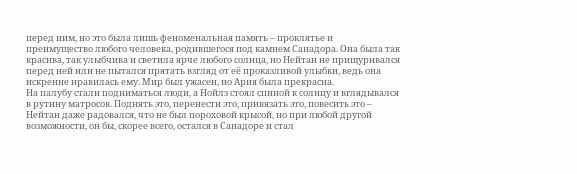перед ним, но это была лишь феноменальная память – проклятье и преимущество любого человека, родившегося под камнем Санадора. Она была так красива, так улыбчива и светила ярче любого солнца, но Нейтан не прищуривался перед ней или не пытался прятать взгляд от её проказливой улыбки, ведь она искренне нравилась ему. Мир был ужасен, но Ария была прекрасна.
На палубу стали подниматься люди, а Нойлз стоял спиной к солнцу и вглядывался в рутину матросов. Поднять это, перенести это, привязать это, повесить это – Нейтан даже радовался, что не был пороховой крысой, но при любой другой возможности, он бы, скорее всего, остался в Санадоре и стал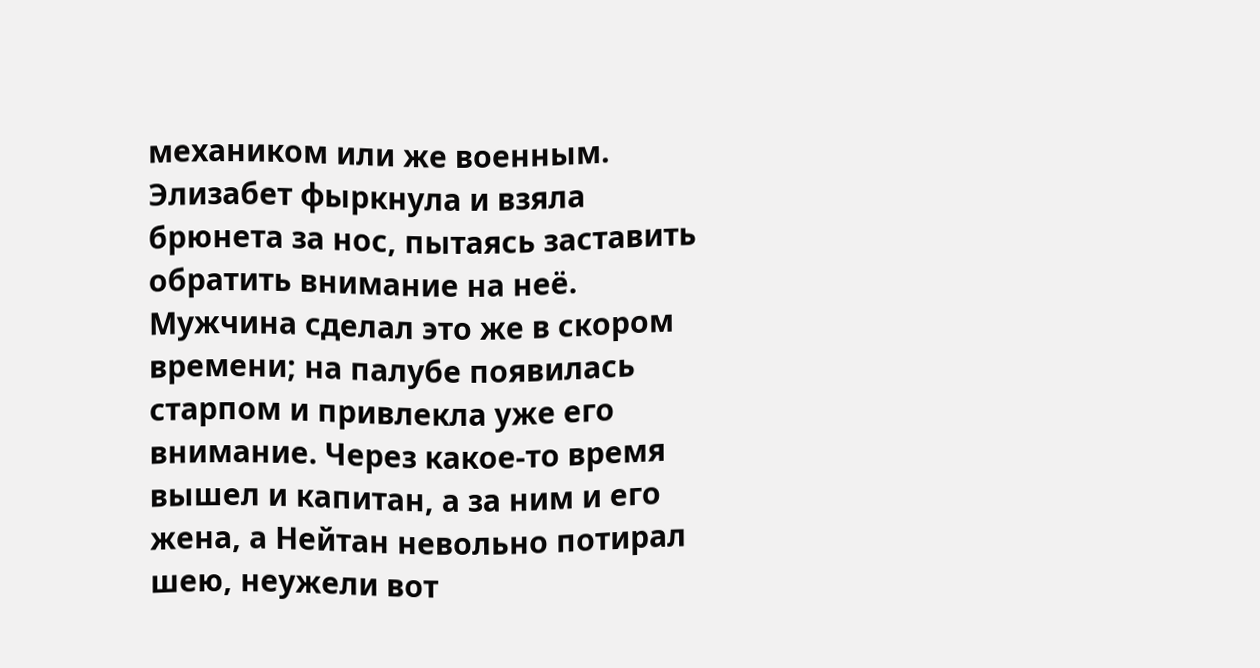механиком или же военным. Элизабет фыркнула и взяла брюнета за нос, пытаясь заставить обратить внимание на неё. Мужчина сделал это же в скором времени; на палубе появилась старпом и привлекла уже его внимание. Через какое-то время вышел и капитан, а за ним и его жена, а Нейтан невольно потирал шею, неужели вот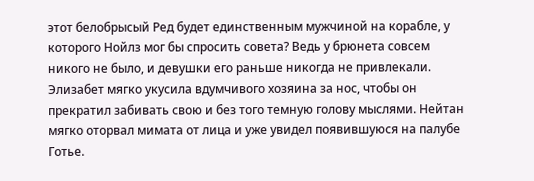этот белобрысый Ред будет единственным мужчиной на корабле, у которого Нойлз мог бы спросить совета? Ведь у брюнета совсем никого не было, и девушки его раньше никогда не привлекали.
Элизабет мягко укусила вдумчивого хозяина за нос, чтобы он прекратил забивать свою и без того темную голову мыслями. Нейтан мягко оторвал мимата от лица и уже увидел появившуюся на палубе Готье.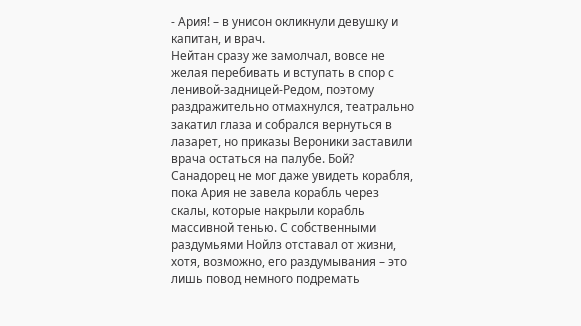- Ария! – в унисон окликнули девушку и капитан, и врач.
Нейтан сразу же замолчал, вовсе не желая перебивать и вступать в спор с ленивой-задницей-Редом, поэтому раздражительно отмахнулся, театрально закатил глаза и собрался вернуться в лазарет, но приказы Вероники заставили врача остаться на палубе. Бой? Санадорец не мог даже увидеть корабля, пока Ария не завела корабль через скалы, которые накрыли корабль массивной тенью. С собственными раздумьями Нойлз отставал от жизни, хотя, возможно, его раздумывания – это лишь повод немного подремать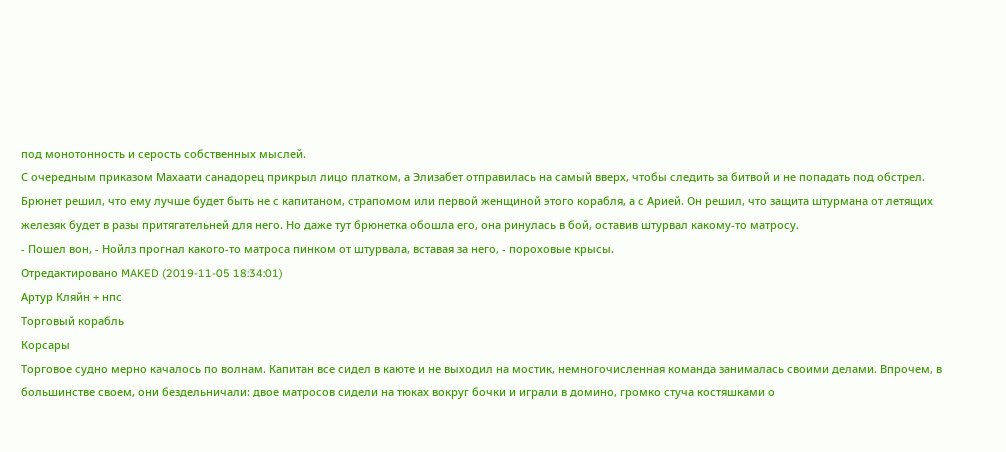под монотонность и серость собственных мыслей.
С очередным приказом Махаати санадорец прикрыл лицо платком, а Элизабет отправилась на самый вверх, чтобы следить за битвой и не попадать под обстрел. Брюнет решил, что ему лучше будет быть не с капитаном, страпомом или первой женщиной этого корабля, а с Арией. Он решил, что защита штурмана от летящих железяк будет в разы притягательней для него. Но даже тут брюнетка обошла его, она ринулась в бой, оставив штурвал какому-то матросу.
- Пошел вон, - Нойлз прогнал какого-то матроса пинком от штурвала, вставая за него, - пороховые крысы.
Отредактировано MAKED (2019-11-05 18:34:01)
Артур Кляйн + нпс
Торговый корабль
Корсары
Торговое судно мерно качалось по волнам. Капитан все сидел в каюте и не выходил на мостик, немногочисленная команда занималась своими делами. Впрочем, в большинстве своем, они бездельничали: двое матросов сидели на тюках вокруг бочки и играли в домино, громко стуча костяшками о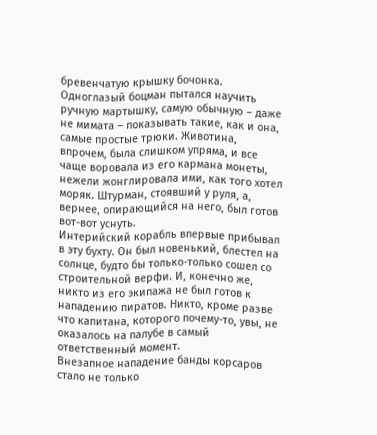бревенчатую крышку бочонка.
Одноглазый боцман пытался научить ручную мартышку, самую обычную – даже не мимата – показывать такие, как и она, самые простые трюки. Животина, впрочем, была слишком упряма, и все чаще воровала из его кармана монеты, нежели жонглировала ими, как того хотел моряк. Штурман, стоявший у руля, а, вернее, опирающийся на него, был готов вот-вот уснуть.
Интерийский корабль впервые прибывал в эту бухту. Он был новенький, блестел на солнце, будто бы только-только сошел со строительной верфи. И, конечно же, никто из его экипажа не был готов к нападению пиратов. Никто, кроме разве что капитана, которого почему-то, увы, не оказалось на палубе в самый ответственный момент.
Внезапное нападение банды корсаров стало не только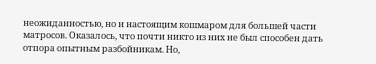неожиданностью, но и настоящим кошмаром для большей части матросов. Оказалось, что почти никто из них не был способен дать отпора опытным разбойникам. Но,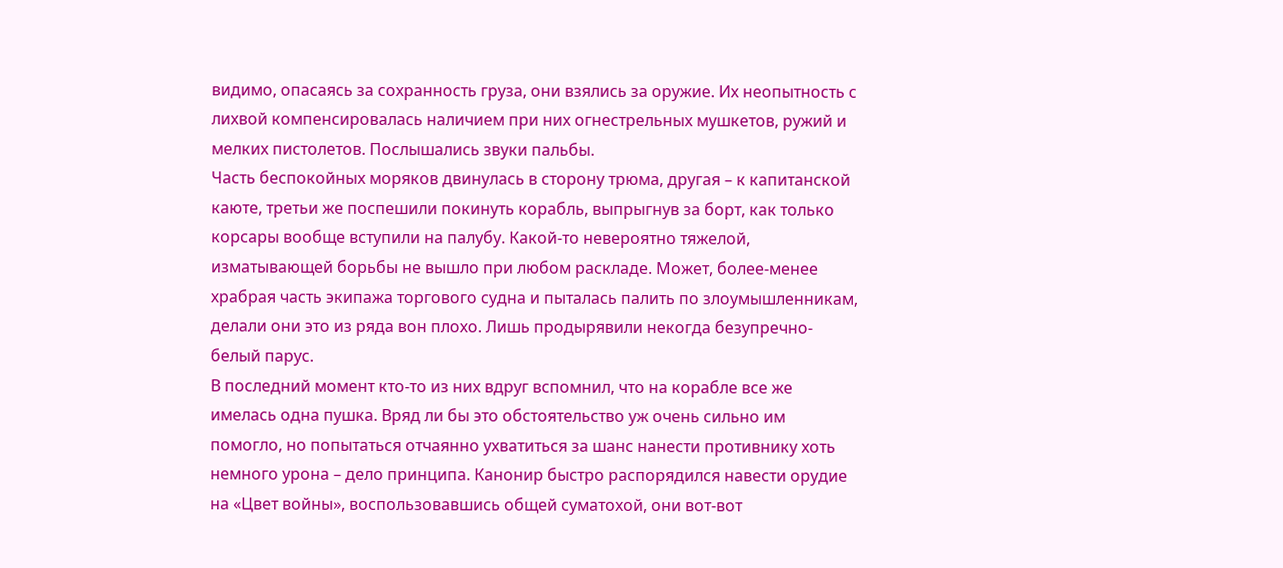видимо, опасаясь за сохранность груза, они взялись за оружие. Их неопытность с лихвой компенсировалась наличием при них огнестрельных мушкетов, ружий и мелких пистолетов. Послышались звуки пальбы.
Часть беспокойных моряков двинулась в сторону трюма, другая – к капитанской каюте, третьи же поспешили покинуть корабль, выпрыгнув за борт, как только корсары вообще вступили на палубу. Какой-то невероятно тяжелой, изматывающей борьбы не вышло при любом раскладе. Может, более-менее храбрая часть экипажа торгового судна и пыталась палить по злоумышленникам, делали они это из ряда вон плохо. Лишь продырявили некогда безупречно-белый парус.
В последний момент кто-то из них вдруг вспомнил, что на корабле все же имелась одна пушка. Вряд ли бы это обстоятельство уж очень сильно им помогло, но попытаться отчаянно ухватиться за шанс нанести противнику хоть немного урона – дело принципа. Канонир быстро распорядился навести орудие на «Цвет войны», воспользовавшись общей суматохой, они вот-вот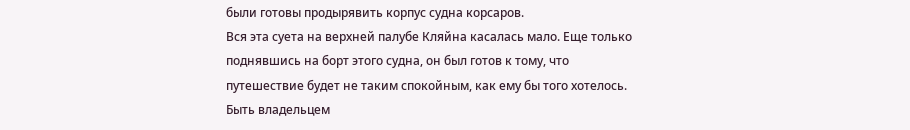были готовы продырявить корпус судна корсаров.
Вся эта суета на верхней палубе Кляйна касалась мало. Еще только поднявшись на борт этого судна, он был готов к тому, что путешествие будет не таким спокойным, как ему бы того хотелось. Быть владельцем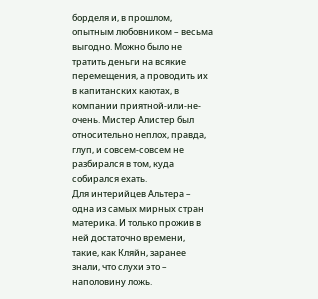борделя и, в прошлом, опытным любовником – весьма выгодно. Можно было не тратить деньги на всякие перемещения, а проводить их в капитанских каютах, в компании приятной-или-не-очень. Мистер Алистер был относительно неплох, правда, глуп, и совсем-совсем не разбирался в том, куда собирался ехать.
Для интерийцев Альтера – одна из самых мирных стран материка. И только прожив в ней достаточно времени, такие, как Кляйн, заранее знали, что слухи это – наполовину ложь.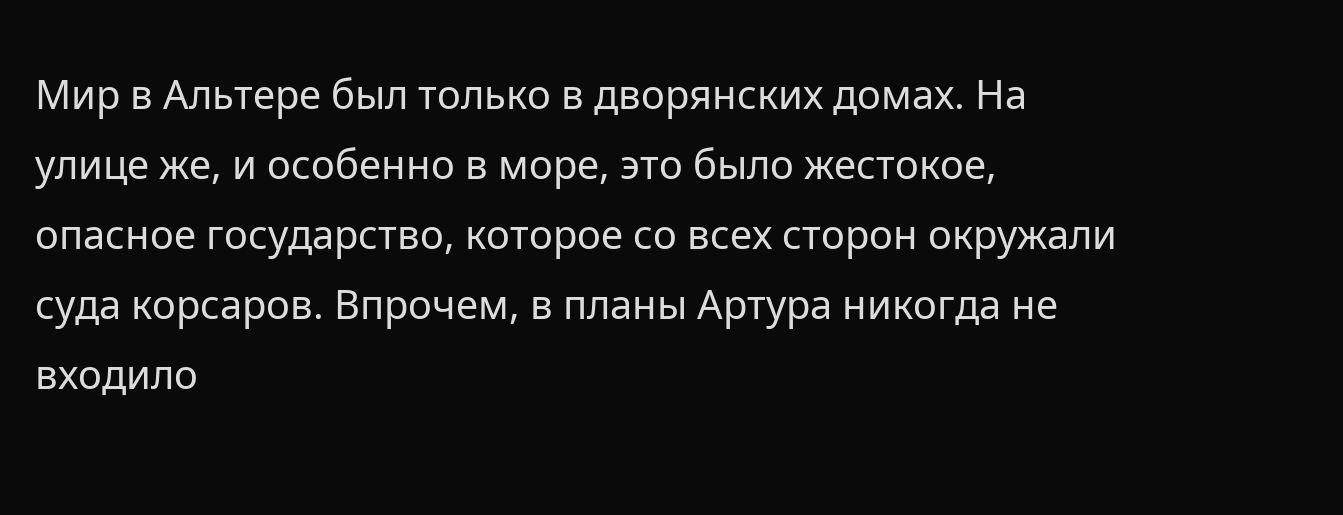Мир в Альтере был только в дворянских домах. На улице же, и особенно в море, это было жестокое, опасное государство, которое со всех сторон окружали суда корсаров. Впрочем, в планы Артура никогда не входило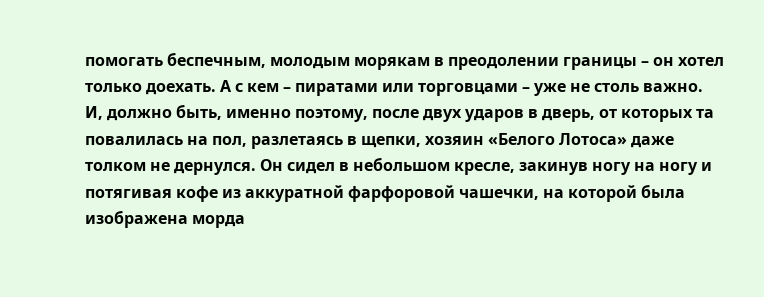помогать беспечным, молодым морякам в преодолении границы – он хотел только доехать. А с кем – пиратами или торговцами – уже не столь важно.
И, должно быть, именно поэтому, после двух ударов в дверь, от которых та повалилась на пол, разлетаясь в щепки, хозяин «Белого Лотоса» даже толком не дернулся. Он сидел в небольшом кресле, закинув ногу на ногу и потягивая кофе из аккуратной фарфоровой чашечки, на которой была изображена морда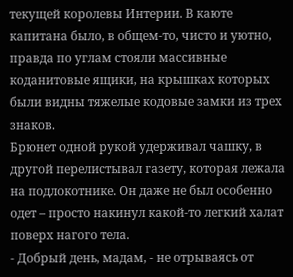текущей королевы Интерии. В каюте капитана было, в общем-то, чисто и уютно, правда по углам стояли массивные коданитовые ящики, на крышках которых были видны тяжелые кодовые замки из трех знаков.
Брюнет одной рукой удерживал чашку, в другой перелистывал газету, которая лежала на подлокотнике. Он даже не был особенно одет – просто накинул какой-то легкий халат поверх нагого тела.
- Добрый день, мадам, - не отрываясь от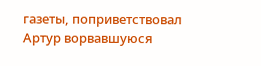газеты, поприветствовал Артур ворвавшуюся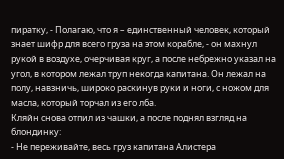пиратку, - Полагаю, что я – единственный человек, который знает шифр для всего груза на этом корабле, - он махнул рукой в воздухе, очерчивая круг, а после небрежно указал на угол, в котором лежал труп некогда капитана. Он лежал на полу, навзничь, широко раскинув руки и ноги, с ножом для масла, который торчал из его лба.
Кляйн снова отпил из чашки, а после поднял взгляд на блондинку:
- Не переживайте, весь груз капитана Алистера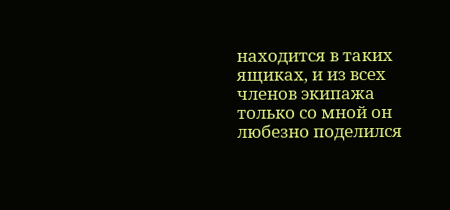находится в таких ящиках, и из всех членов экипажа только со мной он любезно поделился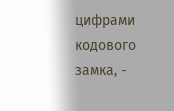цифрами кодового замка, -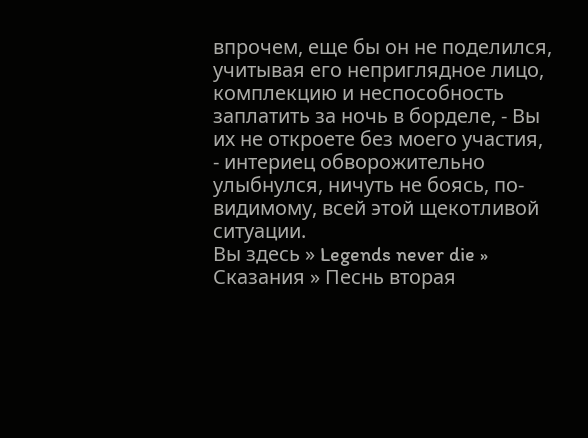впрочем, еще бы он не поделился, учитывая его неприглядное лицо, комплекцию и неспособность заплатить за ночь в борделе, - Вы их не откроете без моего участия, - интериец обворожительно улыбнулся, ничуть не боясь, по-видимому, всей этой щекотливой ситуации.
Вы здесь » Legends never die » Сказания » Песнь вторая